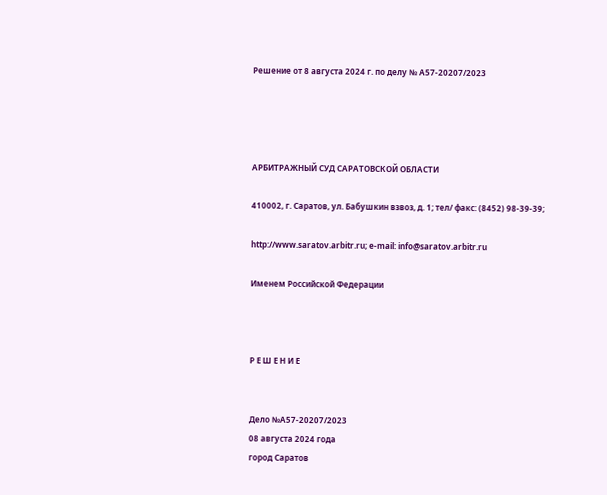Решение от 8 августа 2024 г. по делу № А57-20207/2023




АРБИТРАЖНЫЙ СУД САРАТОВСКОЙ ОБЛАСТИ

410002, г. Саратов, ул. Бабушкин взвоз, д. 1; тел/ факс: (8452) 98-39-39;

http://www.saratov.arbitr.ru; e-mail: info@saratov.arbitr.ru

Именем Российской Федерации



Р Е Ш Е Н И Е


Дело №А57-20207/2023
08 августа 2024 года
город Саратов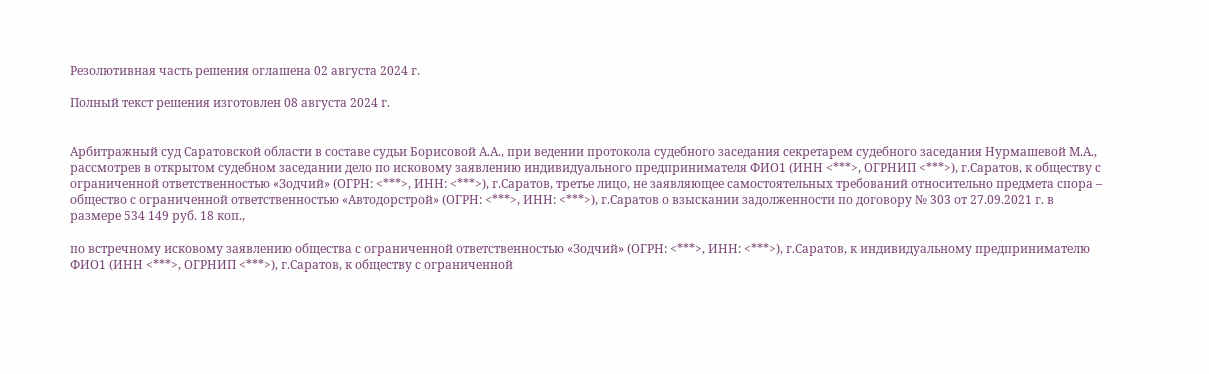Резолютивная часть решения оглашена 02 августа 2024 г.

Полный текст решения изготовлен 08 августа 2024 г.


Арбитражный суд Саратовской области в составе судьи Борисовой А.А., при ведении протокола судебного заседания секретарем судебного заседания Нурмашевой М.А., рассмотрев в открытом судебном заседании дело по исковому заявлению индивидуального предпринимателя ФИО1 (ИНН <***>, ОГРНИП <***>), г.Саратов, к обществу с ограниченной ответственностью «Зодчий» (ОГРН: <***>, ИНН: <***>), г.Саратов, третье лицо, не заявляющее самостоятельных требований относительно предмета спора – общество с ограниченной ответственностью «Автодорстрой» (ОГРН: <***>, ИНН: <***>), г.Саратов о взыскании задолженности по договору № 303 от 27.09.2021 г. в размере 534 149 руб. 18 коп.,

по встречному исковому заявлению общества с ограниченной ответственностью «Зодчий» (ОГРН: <***>, ИНН: <***>), г.Саратов, к индивидуальному предпринимателю ФИО1 (ИНН <***>, ОГРНИП <***>), г.Саратов, к обществу с ограниченной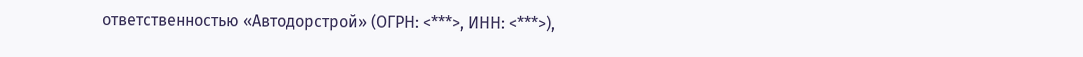ответственностью «Автодорстрой» (ОГРН: <***>, ИНН: <***>),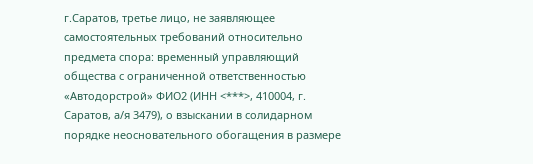г.Саратов, третье лицо, не заявляющее самостоятельных требований относительно предмета спора: временный управляющий общества с ограниченной ответственностью «Автодорстрой» ФИО2 (ИНН <***>, 410004, г. Саратов, а/я 3479), о взыскании в солидарном порядке неосновательного обогащения в размере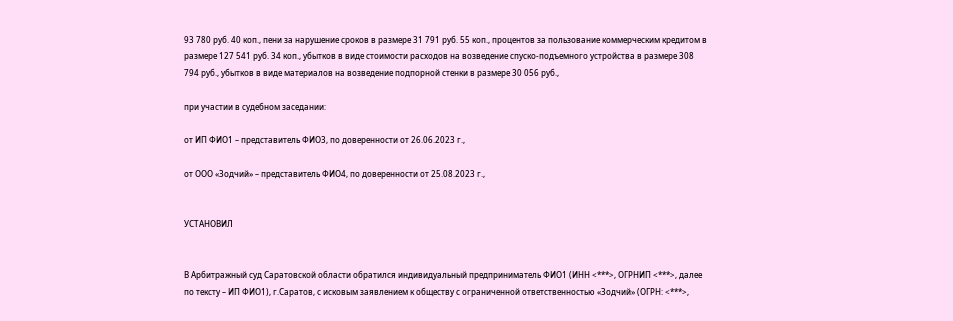93 780 руб. 40 коп., пени за нарушение сроков в размере 31 791 руб. 55 коп., процентов за пользование коммерческим кредитом в размере 127 541 руб. 34 коп., убытков в виде стоимости расходов на возведение спуско-подъемного устройства в размере 308 794 руб., убытков в виде материалов на возведение подпорной стенки в размере 30 056 руб.,

при участии в судебном заседании:

от ИП ФИО1 – представитель ФИО3, по доверенности от 26.06.2023 г.,

от ООО «Зодчий» – представитель ФИО4, по доверенности от 25.08.2023 г.,


УСТАНОВИЛ


В Арбитражный суд Саратовской области обратился индивидуальный предприниматель ФИО1 (ИНН <***>, ОГРНИП <***>, далее по тексту – ИП ФИО1), г.Саратов, с исковым заявлением к обществу с ограниченной ответственностью «Зодчий» (ОГРН: <***>,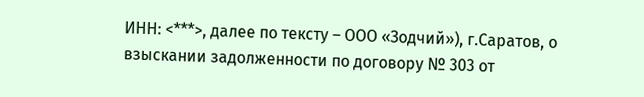ИНН: <***>, далее по тексту – ООО «Зодчий»), г.Саратов, о взыскании задолженности по договору № 303 от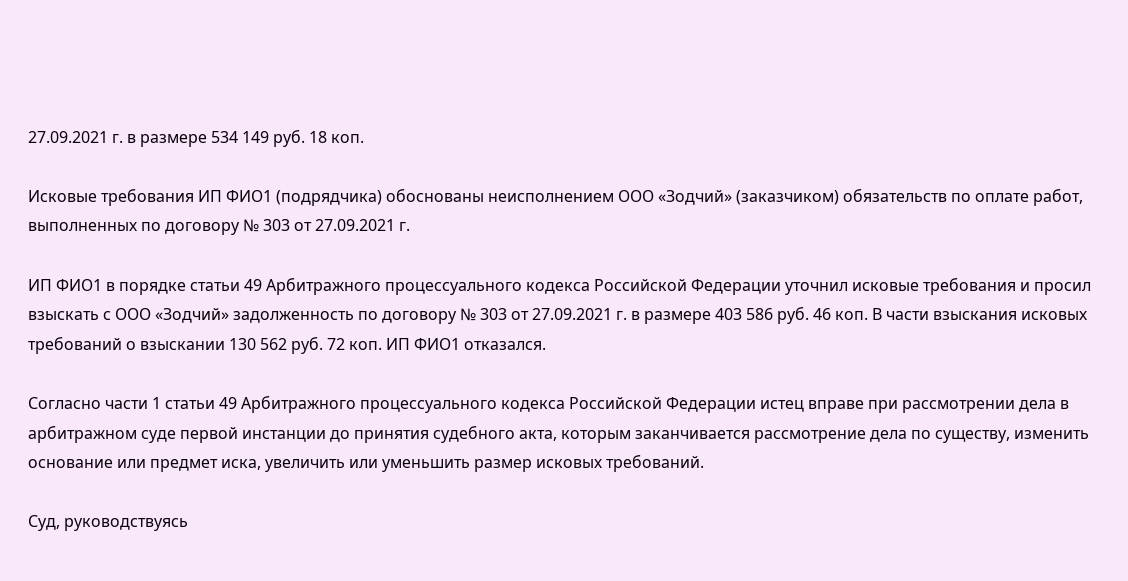27.09.2021 г. в размере 534 149 руб. 18 коп.

Исковые требования ИП ФИО1 (подрядчика) обоснованы неисполнением ООО «Зодчий» (заказчиком) обязательств по оплате работ, выполненных по договору № 303 от 27.09.2021 г.

ИП ФИО1 в порядке статьи 49 Арбитражного процессуального кодекса Российской Федерации уточнил исковые требования и просил взыскать с ООО «Зодчий» задолженность по договору № 303 от 27.09.2021 г. в размере 403 586 руб. 46 коп. В части взыскания исковых требований о взыскании 130 562 руб. 72 коп. ИП ФИО1 отказался.

Согласно части 1 статьи 49 Арбитражного процессуального кодекса Российской Федерации истец вправе при рассмотрении дела в арбитражном суде первой инстанции до принятия судебного акта, которым заканчивается рассмотрение дела по существу, изменить основание или предмет иска, увеличить или уменьшить размер исковых требований.

Суд, руководствуясь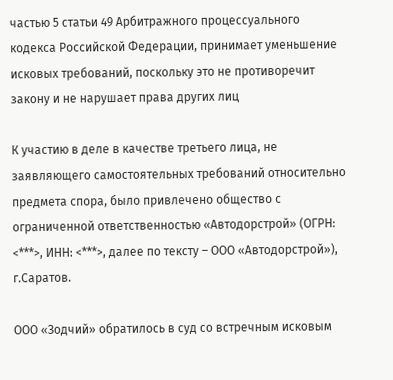частью 5 статьи 49 Арбитражного процессуального кодекса Российской Федерации, принимает уменьшение исковых требований, поскольку это не противоречит закону и не нарушает права других лиц

К участию в деле в качестве третьего лица, не заявляющего самостоятельных требований относительно предмета спора, было привлечено общество с ограниченной ответственностью «Автодорстрой» (ОГРН: <***>, ИНН: <***>, далее по тексту – ООО «Автодорстрой»), г.Саратов.

ООО «Зодчий» обратилось в суд со встречным исковым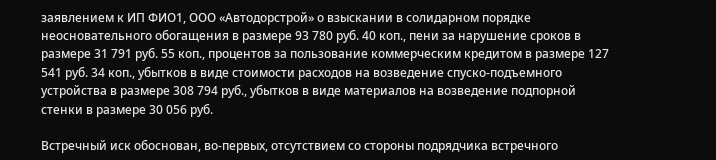заявлением к ИП ФИО1, ООО «Автодорстрой» о взыскании в солидарном порядке неосновательного обогащения в размере 93 780 руб. 40 коп., пени за нарушение сроков в размере 31 791 руб. 55 коп., процентов за пользование коммерческим кредитом в размере 127 541 руб. 34 коп., убытков в виде стоимости расходов на возведение спуско-подъемного устройства в размере 308 794 руб., убытков в виде материалов на возведение подпорной стенки в размере 30 056 руб.

Встречный иск обоснован, во-первых, отсутствием со стороны подрядчика встречного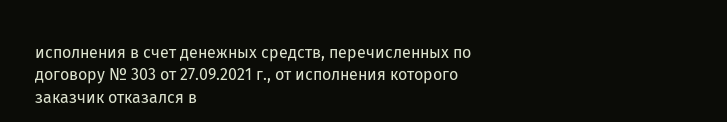исполнения в счет денежных средств, перечисленных по договору № 303 от 27.09.2021 г., от исполнения которого заказчик отказался в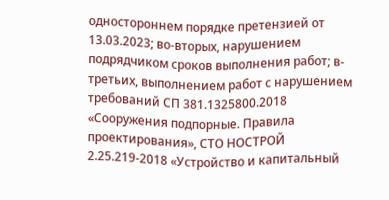одностороннем порядке претензией от 13.03.2023; во-вторых, нарушением подрядчиком сроков выполнения работ; в-третьих, выполнением работ с нарушением требований СП 381.1325800.2018 «Сооружения подпорные. Правила проектирования», СТО НОСТРОЙ 2.25.219-2018 «Устройство и капитальный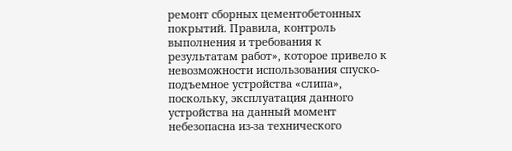ремонт сборных цементобетонных покрытий. Правила, контроль выполнения и требования к результатам работ», которое привело к невозможности использования спуско-подъемное устройства «слипа», поскольку, эксплуатация данного устройства на данный момент небезопасна из-за технического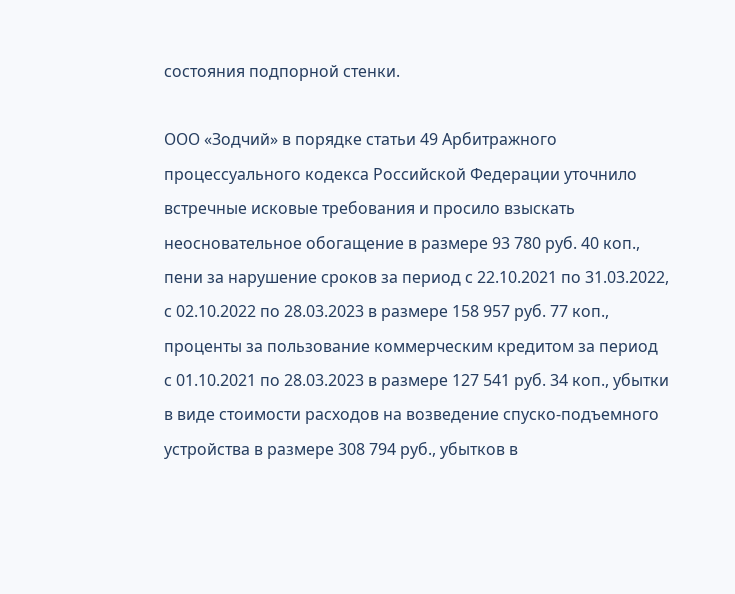состояния подпорной стенки.

ООО «Зодчий» в порядке статьи 49 Арбитражного процессуального кодекса Российской Федерации уточнило встречные исковые требования и просило взыскать неосновательное обогащение в размере 93 780 руб. 40 коп., пени за нарушение сроков за период с 22.10.2021 по 31.03.2022, с 02.10.2022 по 28.03.2023 в размере 158 957 руб. 77 коп., проценты за пользование коммерческим кредитом за период с 01.10.2021 по 28.03.2023 в размере 127 541 руб. 34 коп., убытки в виде стоимости расходов на возведение спуско-подъемного устройства в размере 308 794 руб., убытков в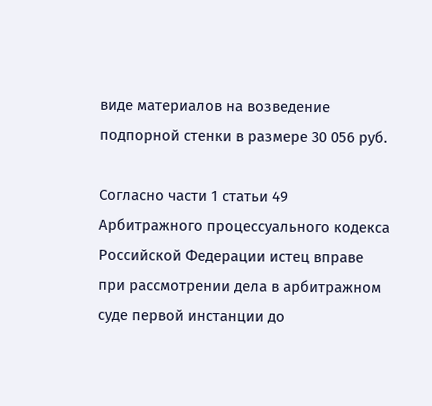виде материалов на возведение подпорной стенки в размере 30 056 руб.

Согласно части 1 статьи 49 Арбитражного процессуального кодекса Российской Федерации истец вправе при рассмотрении дела в арбитражном суде первой инстанции до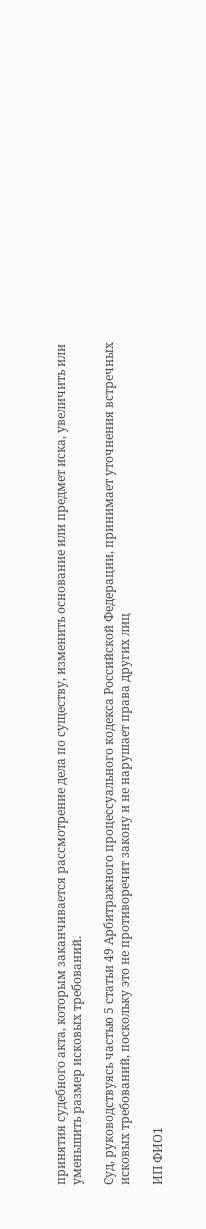принятия судебного акта, которым заканчивается рассмотрение дела по существу, изменить основание или предмет иска, увеличить или уменьшить размер исковых требований.

Суд, руководствуясь частью 5 статьи 49 Арбитражного процессуального кодекса Российской Федерации, принимает уточнения встречных исковых требований, поскольку это не противоречит закону и не нарушает права других лиц

ИП ФИО1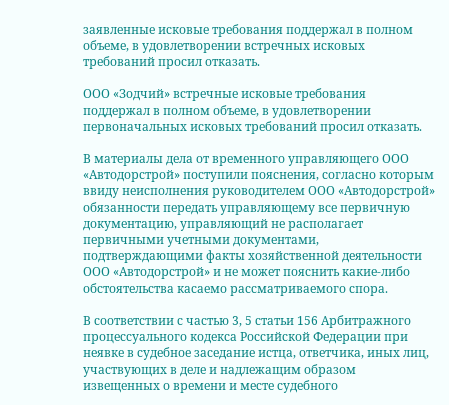заявленные исковые требования поддержал в полном объеме, в удовлетворении встречных исковых требований просил отказать.

ООО «Зодчий» встречные исковые требования поддержал в полном объеме, в удовлетворении первоначальных исковых требований просил отказать.

В материалы дела от временного управляющего ООО «Автодорстрой» поступили пояснения, согласно которым ввиду неисполнения руководителем ООО «Автодорстрой» обязанности передать управляющему все первичную документацию, управляющий не располагает первичными учетными документами, подтверждающими факты хозяйственной деятельности ООО «Автодорстрой» и не может пояснить какие-либо обстоятельства касаемо рассматриваемого спора.

В соответствии с частью 3, 5 статьи 156 Арбитражного процессуального кодекса Российской Федерации при неявке в судебное заседание истца, ответчика, иных лиц, участвующих в деле и надлежащим образом извещенных о времени и месте судебного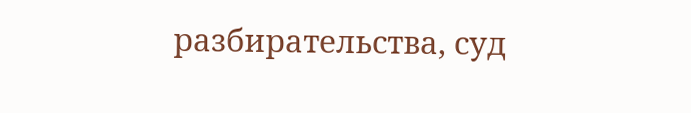разбирательства, суд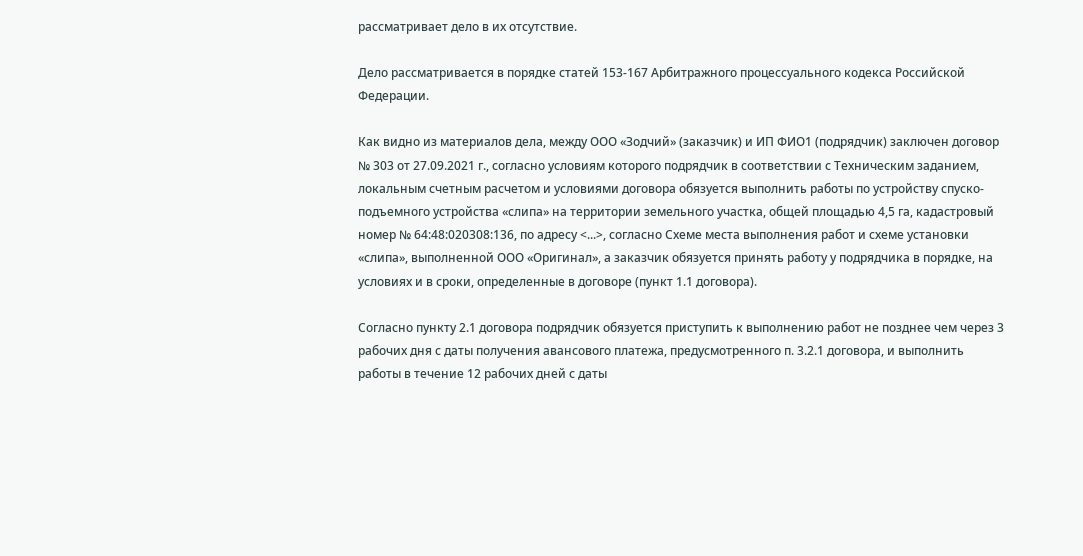рассматривает дело в их отсутствие.

Дело рассматривается в порядке статей 153-167 Арбитражного процессуального кодекса Российской Федерации.

Как видно из материалов дела, между ООО «Зодчий» (заказчик) и ИП ФИО1 (подрядчик) заключен договор № 303 от 27.09.2021 г., согласно условиям которого подрядчик в соответствии с Техническим заданием, локальным счетным расчетом и условиями договора обязуется выполнить работы по устройству спуско-подъемного устройства «слипа» на территории земельного участка, общей площадью 4,5 га, кадастровый номер № 64:48:020308:136, по адресу <...>, согласно Схеме места выполнения работ и схеме установки «слипа», выполненной ООО «Оригинал», а заказчик обязуется принять работу у подрядчика в порядке, на условиях и в сроки, определенные в договоре (пункт 1.1 договора).

Согласно пункту 2.1 договора подрядчик обязуется приступить к выполнению работ не позднее чем через 3 рабочих дня с даты получения авансового платежа, предусмотренного п. 3.2.1 договора, и выполнить работы в течение 12 рабочих дней с даты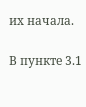их начала.

В пункте 3.1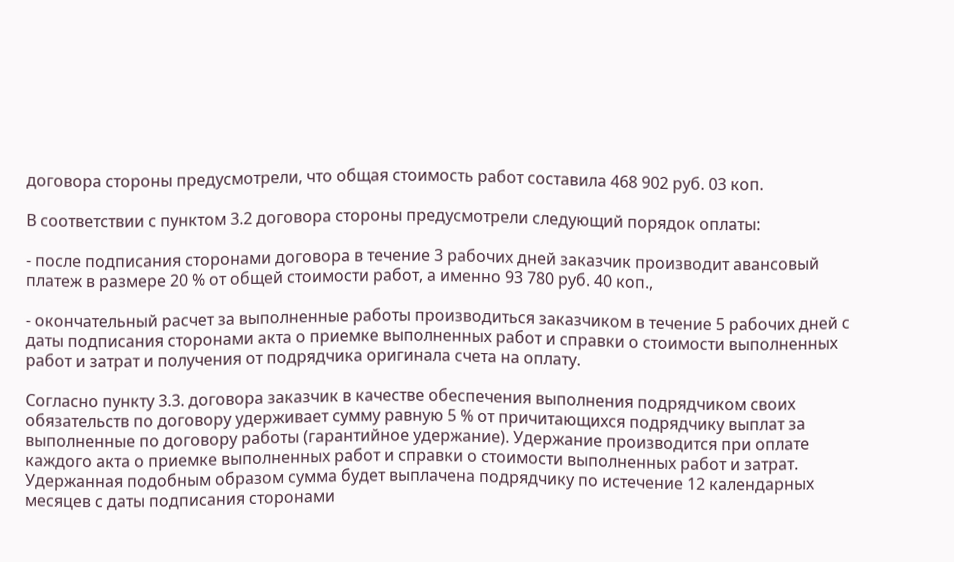договора стороны предусмотрели, что общая стоимость работ составила 468 902 руб. 03 коп.

В соответствии с пунктом 3.2 договора стороны предусмотрели следующий порядок оплаты:

- после подписания сторонами договора в течение 3 рабочих дней заказчик производит авансовый платеж в размере 20 % от общей стоимости работ, а именно 93 780 руб. 40 коп.,

- окончательный расчет за выполненные работы производиться заказчиком в течение 5 рабочих дней с даты подписания сторонами акта о приемке выполненных работ и справки о стоимости выполненных работ и затрат и получения от подрядчика оригинала счета на оплату.

Согласно пункту 3.3. договора заказчик в качестве обеспечения выполнения подрядчиком своих обязательств по договору удерживает сумму равную 5 % от причитающихся подрядчику выплат за выполненные по договору работы (гарантийное удержание). Удержание производится при оплате каждого акта о приемке выполненных работ и справки о стоимости выполненных работ и затрат. Удержанная подобным образом сумма будет выплачена подрядчику по истечение 12 календарных месяцев с даты подписания сторонами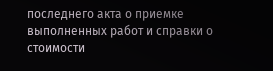последнего акта о приемке выполненных работ и справки о стоимости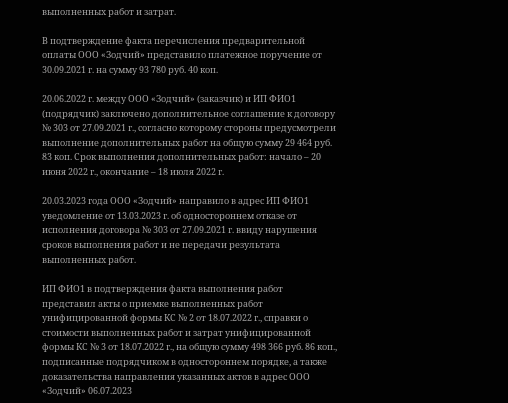выполненных работ и затрат.

В подтверждение факта перечисления предварительной оплаты ООО «Зодчий» представило платежное поручение от 30.09.2021 г. на сумму 93 780 руб. 40 коп.

20.06.2022 г. между ООО «Зодчий» (заказчик) и ИП ФИО1 (подрядчик) заключено дополнительное соглашение к договору № 303 от 27.09.2021 г., согласно которому стороны предусмотрели выполнение дополнительных работ на общую сумму 29 464 руб. 83 коп. Срок выполнения дополнительных работ: начало – 20 июня 2022 г., окончание – 18 июля 2022 г.

20.03.2023 года ООО «Зодчий» направило в адрес ИП ФИО1 уведомление от 13.03.2023 г. об одностороннем отказе от исполнения договора № 303 от 27.09.2021 г. ввиду нарушения сроков выполнения работ и не передачи результата выполненных работ.

ИП ФИО1 в подтверждения факта выполнения работ представил акты о приемке выполненных работ унифицированной формы КС № 2 от 18.07.2022 г., справки о стоимости выполненных работ и затрат унифицированной формы КС № 3 от 18.07.2022 г., на общую сумму 498 366 руб. 86 коп., подписанные подрядчиком в одностороннем порядке, а также доказательства направления указанных актов в адрес ООО «Зодчий» 06.07.2023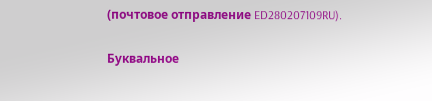(почтовое отправление ED280207109RU).

Буквальное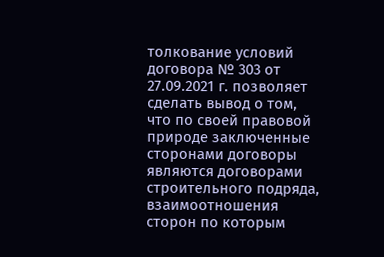толкование условий договора № 303 от 27.09.2021 г. позволяет сделать вывод о том, что по своей правовой природе заключенные сторонами договоры являются договорами строительного подряда, взаимоотношения сторон по которым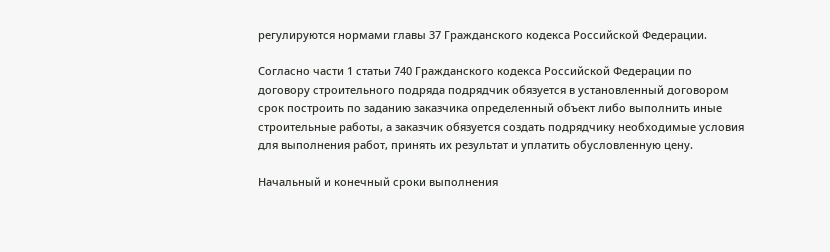регулируются нормами главы 37 Гражданского кодекса Российской Федерации.

Согласно части 1 статьи 740 Гражданского кодекса Российской Федерации по договору строительного подряда подрядчик обязуется в установленный договором срок построить по заданию заказчика определенный объект либо выполнить иные строительные работы, а заказчик обязуется создать подрядчику необходимые условия для выполнения работ, принять их результат и уплатить обусловленную цену.

Начальный и конечный сроки выполнения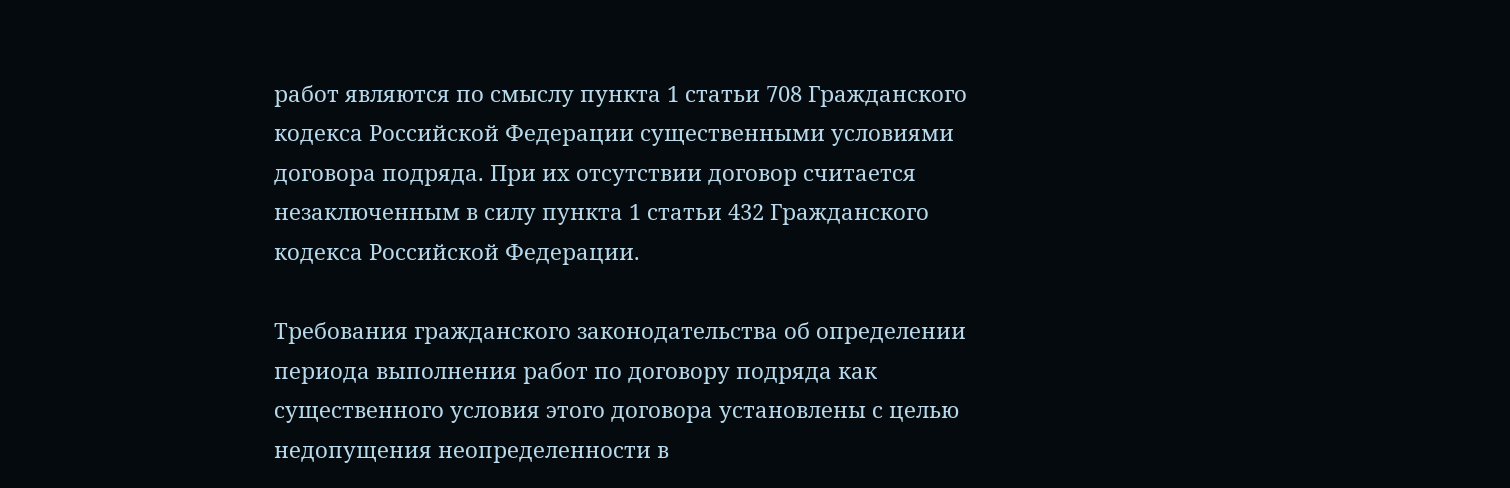работ являются по смыслу пункта 1 статьи 708 Гражданского кодекса Российской Федерации существенными условиями договора подряда. При их отсутствии договор считается незаключенным в силу пункта 1 статьи 432 Гражданского кодекса Российской Федерации.

Требования гражданского законодательства об определении периода выполнения работ по договору подряда как существенного условия этого договора установлены с целью недопущения неопределенности в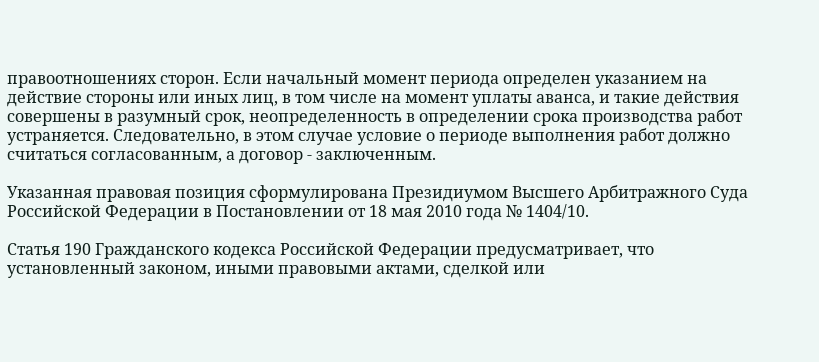правоотношениях сторон. Если начальный момент периода определен указанием на действие стороны или иных лиц, в том числе на момент уплаты аванса, и такие действия совершены в разумный срок, неопределенность в определении срока производства работ устраняется. Следовательно, в этом случае условие о периоде выполнения работ должно считаться согласованным, а договор - заключенным.

Указанная правовая позиция сформулирована Президиумом Высшего Арбитражного Суда Российской Федерации в Постановлении от 18 мая 2010 года № 1404/10.

Статья 190 Гражданского кодекса Российской Федерации предусматривает, что установленный законом, иными правовыми актами, сделкой или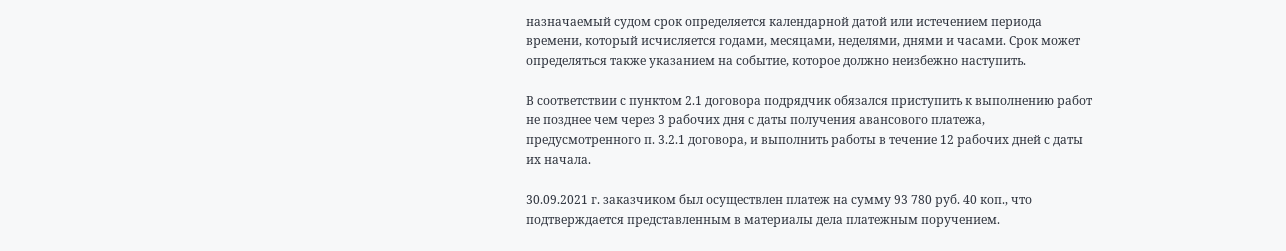назначаемый судом срок определяется календарной датой или истечением периода времени, который исчисляется годами, месяцами, неделями, днями и часами. Срок может определяться также указанием на событие, которое должно неизбежно наступить.

В соответствии с пунктом 2.1 договора подрядчик обязался приступить к выполнению работ не позднее чем через 3 рабочих дня с даты получения авансового платежа, предусмотренного п. 3.2.1 договора, и выполнить работы в течение 12 рабочих дней с даты их начала.

30.09.2021 г. заказчиком был осуществлен платеж на сумму 93 780 руб. 40 коп., что подтверждается представленным в материалы дела платежным поручением.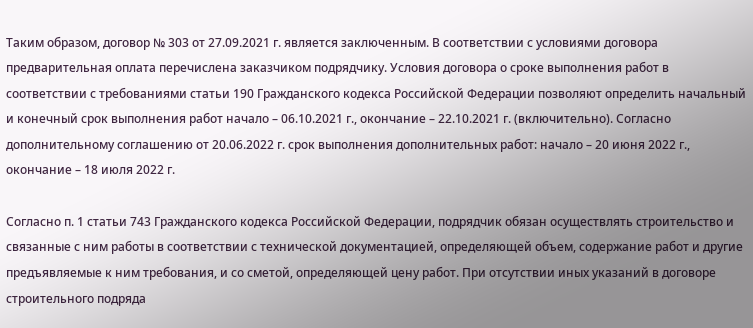Таким образом, договор № 303 от 27.09.2021 г. является заключенным. В соответствии с условиями договора предварительная оплата перечислена заказчиком подрядчику. Условия договора о сроке выполнения работ в соответствии с требованиями статьи 190 Гражданского кодекса Российской Федерации позволяют определить начальный и конечный срок выполнения работ начало – 06.10.2021 г., окончание – 22.10.2021 г. (включительно). Согласно дополнительному соглашению от 20.06.2022 г. срок выполнения дополнительных работ: начало – 20 июня 2022 г., окончание – 18 июля 2022 г.

Согласно п. 1 статьи 743 Гражданского кодекса Российской Федерации, подрядчик обязан осуществлять строительство и связанные с ним работы в соответствии с технической документацией, определяющей объем, содержание работ и другие предъявляемые к ним требования, и со сметой, определяющей цену работ. При отсутствии иных указаний в договоре строительного подряда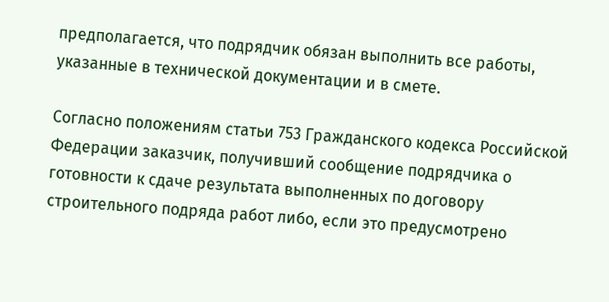предполагается, что подрядчик обязан выполнить все работы, указанные в технической документации и в смете.

Согласно положениям статьи 753 Гражданского кодекса Российской Федерации заказчик, получивший сообщение подрядчика о готовности к сдаче результата выполненных по договору строительного подряда работ либо, если это предусмотрено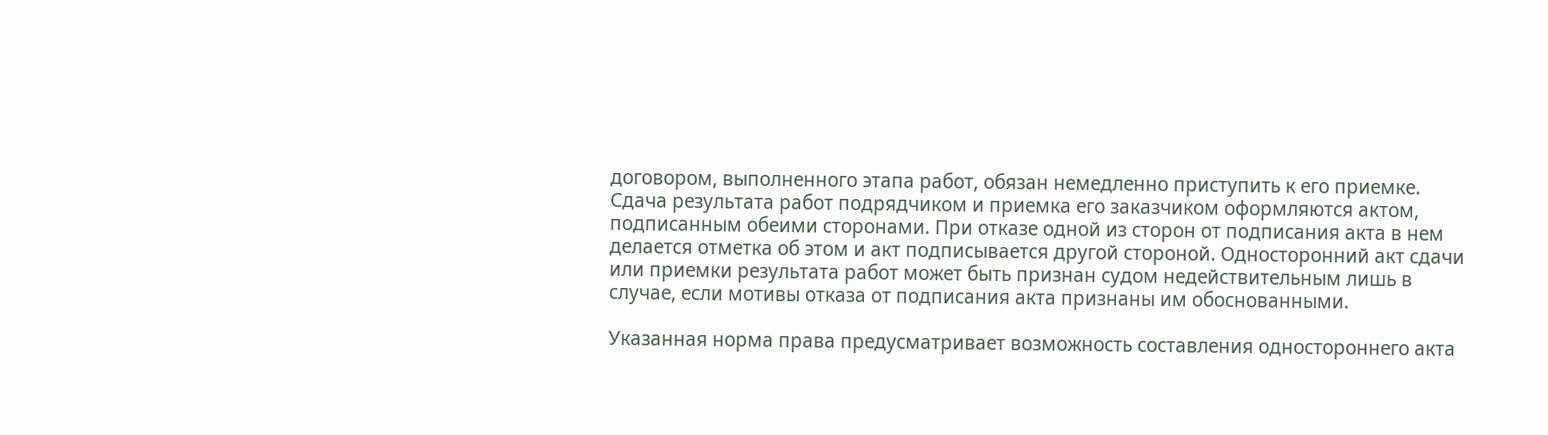договором, выполненного этапа работ, обязан немедленно приступить к его приемке. Сдача результата работ подрядчиком и приемка его заказчиком оформляются актом, подписанным обеими сторонами. При отказе одной из сторон от подписания акта в нем делается отметка об этом и акт подписывается другой стороной. Односторонний акт сдачи или приемки результата работ может быть признан судом недействительным лишь в случае, если мотивы отказа от подписания акта признаны им обоснованными.

Указанная норма права предусматривает возможность составления одностороннего акта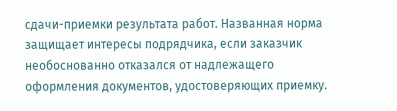сдачи-приемки результата работ. Названная норма защищает интересы подрядчика, если заказчик необоснованно отказался от надлежащего оформления документов, удостоверяющих приемку.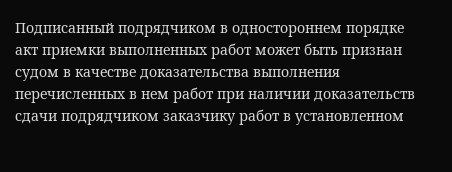Подписанный подрядчиком в одностороннем порядке акт приемки выполненных работ может быть признан судом в качестве доказательства выполнения перечисленных в нем работ при наличии доказательств сдачи подрядчиком заказчику работ в установленном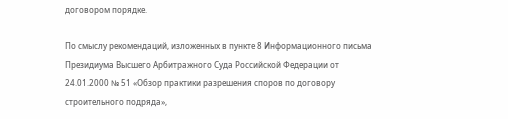договором порядке.

По смыслу рекомендаций, изложенных в пункте 8 Информационного письма Президиума Высшего Арбитражного Суда Российской Федерации от 24.01.2000 № 51 «Обзор практики разрешения споров по договору строительного подряда»,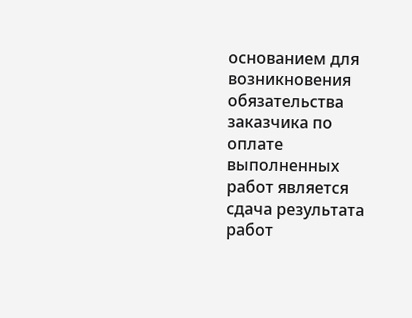основанием для возникновения обязательства заказчика по оплате выполненных работ является сдача результата работ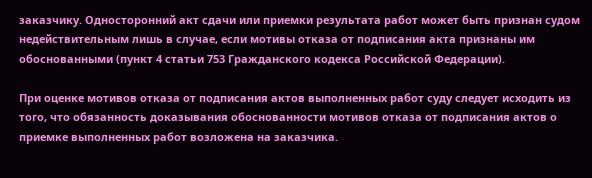заказчику. Односторонний акт сдачи или приемки результата работ может быть признан судом недействительным лишь в случае, если мотивы отказа от подписания акта признаны им обоснованными (пункт 4 статьи 753 Гражданского кодекса Российской Федерации).

При оценке мотивов отказа от подписания актов выполненных работ суду следует исходить из того, что обязанность доказывания обоснованности мотивов отказа от подписания актов о приемке выполненных работ возложена на заказчика.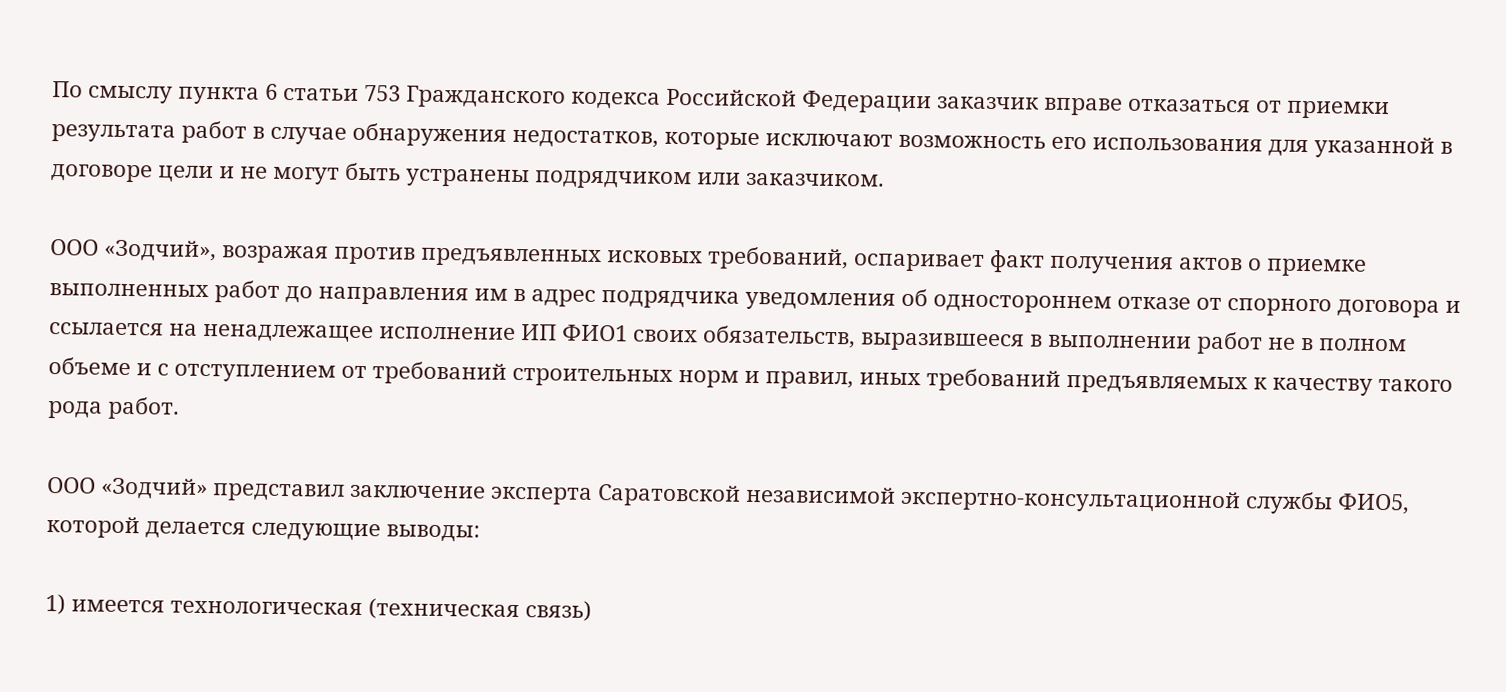По смыслу пункта 6 статьи 753 Гражданского кодекса Российской Федерации заказчик вправе отказаться от приемки результата работ в случае обнаружения недостатков, которые исключают возможность его использования для указанной в договоре цели и не могут быть устранены подрядчиком или заказчиком.

ООО «Зодчий», возражая против предъявленных исковых требований, оспаривает факт получения актов о приемке выполненных работ до направления им в адрес подрядчика уведомления об одностороннем отказе от спорного договора и ссылается на ненадлежащее исполнение ИП ФИО1 своих обязательств, выразившееся в выполнении работ не в полном объеме и с отступлением от требований строительных норм и правил, иных требований предъявляемых к качеству такого рода работ.

ООО «Зодчий» представил заключение эксперта Саратовской независимой экспертно-консультационной службы ФИО5, которой делается следующие выводы:

1) имеется технологическая (техническая связь)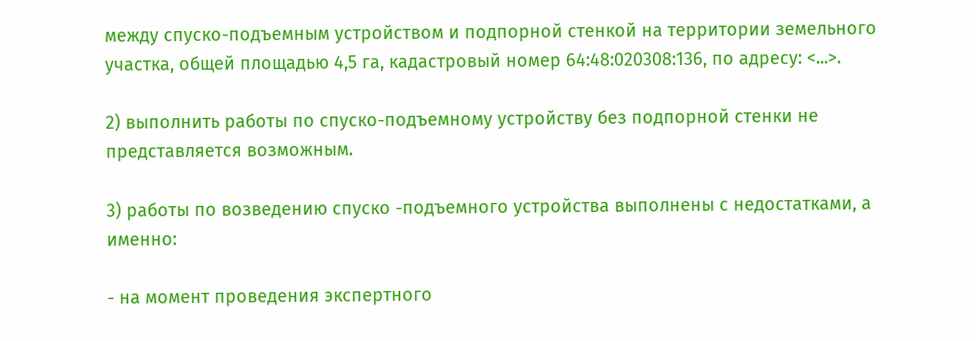между спуско-подъемным устройством и подпорной стенкой на территории земельного участка, общей площадью 4,5 га, кадастровый номер 64:48:020308:136, по адресу: <...>.

2) выполнить работы по спуско-подъемному устройству без подпорной стенки не представляется возможным.

3) работы по возведению спуско -подъемного устройства выполнены с недостатками, а именно:

- на момент проведения экспертного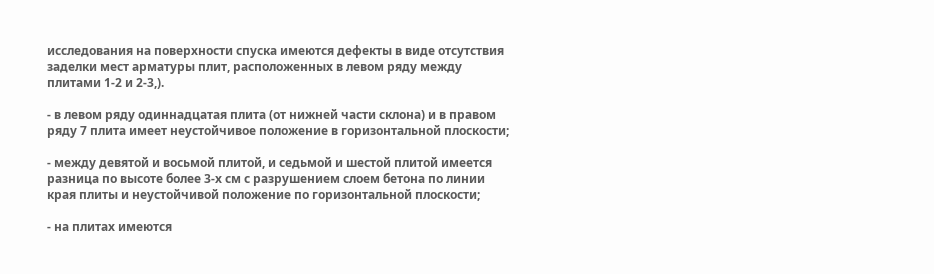исследования на поверхности спуска имеются дефекты в виде отсутствия заделки мест арматуры плит, расположенных в левом ряду между плитами 1-2 и 2-3,).

- в левом ряду одиннадцатая плита (от нижней части склона) и в правом ряду 7 плита имеет неустойчивое положение в горизонтальной плоскости;

- между девятой и восьмой плитой, и седьмой и шестой плитой имеется разница по высоте более 3-х см с разрушением слоем бетона по линии края плиты и неустойчивой положение по горизонтальной плоскости;

- на плитах имеются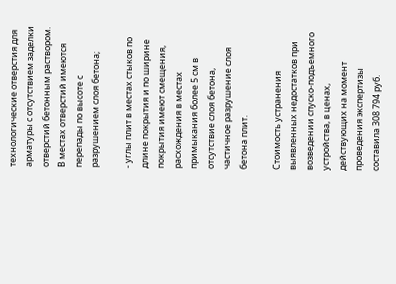технологические отверстия для арматуры с отсутствием заделки отверстий бетонным раствором. В местах отверстий имеются перепады по высоте с разрушением слоя бетона;

- углы плит в местах стыков по длине покрытия и по ширине покрытия имеют смещения, расхождения в местах примыкания более 5 см в отсутствие слоя бетона, частичное разрушение слоя бетона плит.

Стоимость устранения выявленных недостатков при возведении спуско-подъемного устройства, в ценах, действующих на момент проведения экспертизы составила 308 794 руб.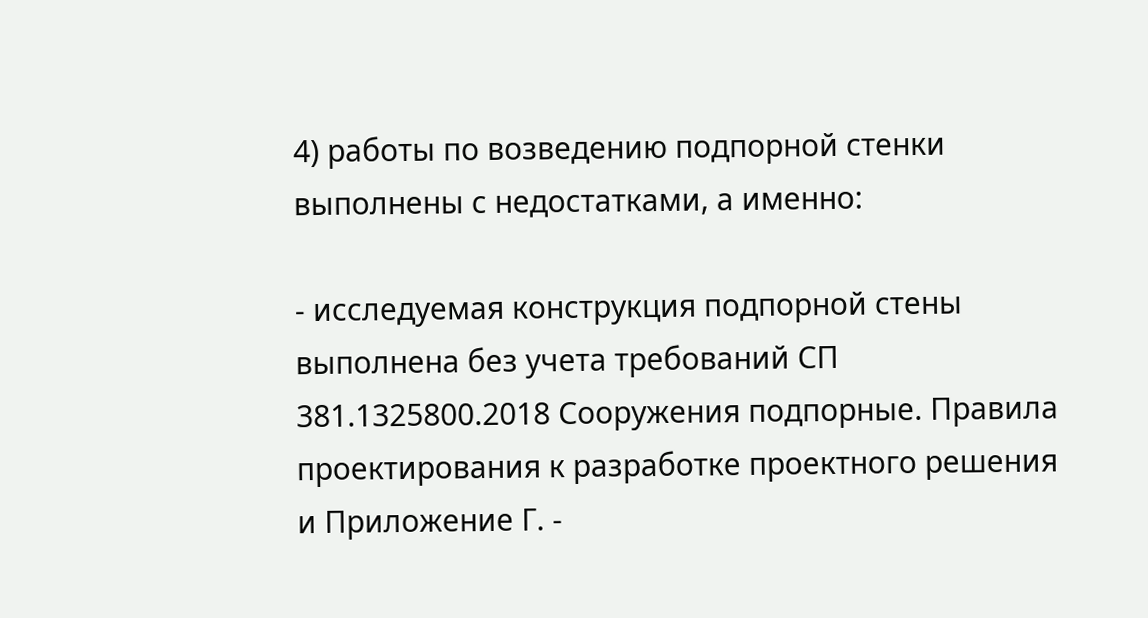4) работы по возведению подпорной стенки выполнены с недостатками, а именно:

- исследуемая конструкция подпорной стены выполнена без учета требований СП 381.1325800.2018 Сооружения подпорные. Правила проектирования к разработке проектного решения и Приложение Г. -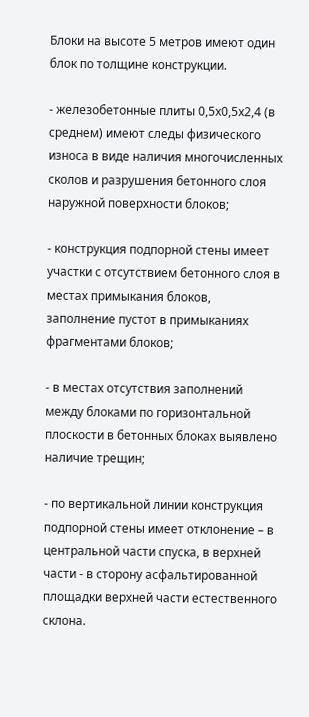Блоки на высоте 5 метров имеют один блок по толщине конструкции.

- железобетонные плиты 0,5x0,5x2,4 (в среднем) имеют следы физического износа в виде наличия многочисленных сколов и разрушения бетонного слоя наружной поверхности блоков;

- конструкция подпорной стены имеет участки с отсутствием бетонного слоя в местах примыкания блоков, заполнение пустот в примыканиях фрагментами блоков;

- в местах отсутствия заполнений между блоками по горизонтальной плоскости в бетонных блоках выявлено наличие трещин;

- по вертикальной линии конструкция подпорной стены имеет отклонение – в центральной части спуска, в верхней части - в сторону асфальтированной площадки верхней части естественного склона.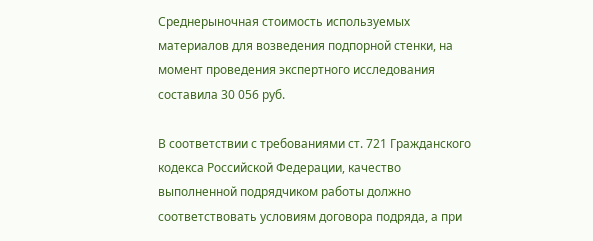Среднерыночная стоимость используемых материалов для возведения подпорной стенки, на момент проведения экспертного исследования составила 30 056 руб.

В соответствии с требованиями ст. 721 Гражданского кодекса Российской Федерации, качество выполненной подрядчиком работы должно соответствовать условиям договора подряда, а при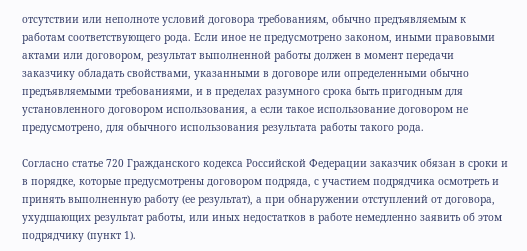отсутствии или неполноте условий договора требованиям, обычно предъявляемым к работам соответствующего рода. Если иное не предусмотрено законом, иными правовыми актами или договором, результат выполненной работы должен в момент передачи заказчику обладать свойствами, указанными в договоре или определенными обычно предъявляемыми требованиями, и в пределах разумного срока быть пригодным для установленного договором использования, а если такое использование договором не предусмотрено, для обычного использования результата работы такого рода.

Согласно статье 720 Гражданского кодекса Российской Федерации заказчик обязан в сроки и в порядке, которые предусмотрены договором подряда, с участием подрядчика осмотреть и принять выполненную работу (ее результат), а при обнаружении отступлений от договора, ухудшающих результат работы, или иных недостатков в работе немедленно заявить об этом подрядчику (пункт 1).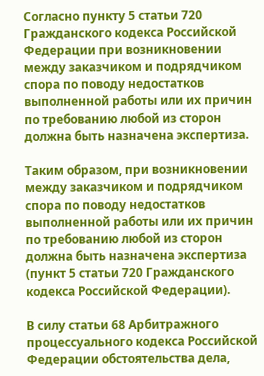Согласно пункту 5 статьи 720 Гражданского кодекса Российской Федерации при возникновении между заказчиком и подрядчиком спора по поводу недостатков выполненной работы или их причин по требованию любой из сторон должна быть назначена экспертиза.

Таким образом, при возникновении между заказчиком и подрядчиком спора по поводу недостатков выполненной работы или их причин по требованию любой из сторон должна быть назначена экспертиза (пункт 5 статьи 720 Гражданского кодекса Российской Федерации).

В силу статьи 68 Арбитражного процессуального кодекса Российской Федерации обстоятельства дела,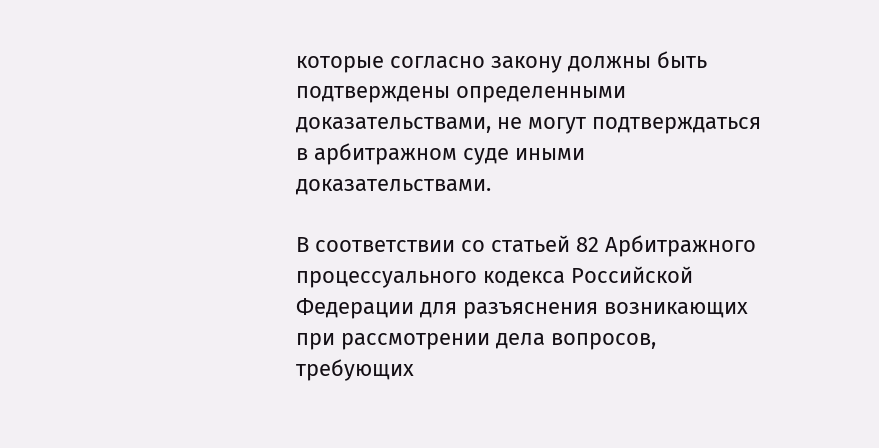которые согласно закону должны быть подтверждены определенными доказательствами, не могут подтверждаться в арбитражном суде иными доказательствами.

В соответствии со статьей 82 Арбитражного процессуального кодекса Российской Федерации для разъяснения возникающих при рассмотрении дела вопросов, требующих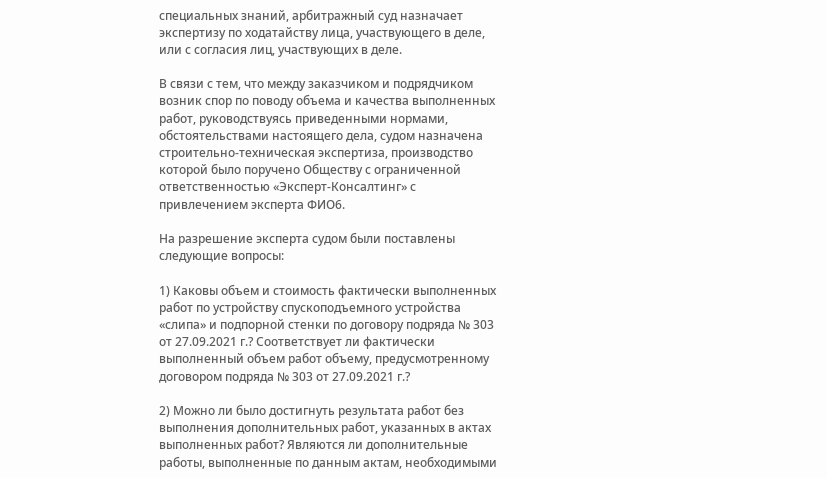специальных знаний, арбитражный суд назначает экспертизу по ходатайству лица, участвующего в деле, или с согласия лиц, участвующих в деле.

В связи с тем, что между заказчиком и подрядчиком возник спор по поводу объема и качества выполненных работ, руководствуясь приведенными нормами, обстоятельствами настоящего дела, судом назначена строительно-техническая экспертиза, производство которой было поручено Обществу с ограниченной ответственностью «Эксперт-Консалтинг» с привлечением эксперта ФИО6.

На разрешение эксперта судом были поставлены следующие вопросы:

1) Каковы объем и стоимость фактически выполненных работ по устройству спускоподъемного устройства «слипа» и подпорной стенки по договору подряда № 303 от 27.09.2021 г.? Соответствует ли фактически выполненный объем работ объему, предусмотренному договором подряда № 303 от 27.09.2021 г.?

2) Можно ли было достигнуть результата работ без выполнения дополнительных работ, указанных в актах выполненных работ? Являются ли дополнительные работы, выполненные по данным актам, необходимыми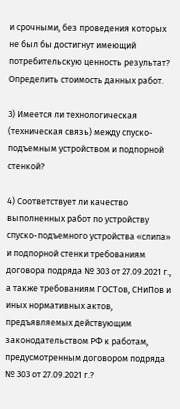и срочными, без проведения которых не был бы достигнут имеющий потребительскую ценность результат? Определить стоимость данных работ.

3) Имеется ли технологическая (техническая связь) между спуско-подъемным устройством и подпорной стенкой?

4) Соответствует ли качество выполненных работ по устройству спуско-подъемного устройства «слипа» и подпорной стенки требованиям договора подряда № 303 от 27.09.2021 г., а также требованиям ГОСТов, СНиПов и иных нормативных актов, предъявляемых действующим законодательством РФ к работам, предусмотренным договором подряда № 303 от 27.09.2021 г.?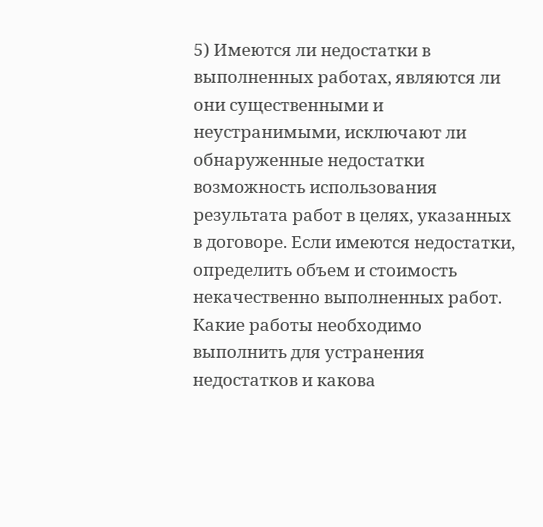5) Имеются ли недостатки в выполненных работах, являются ли они существенными и неустранимыми, исключают ли обнаруженные недостатки возможность использования результата работ в целях, указанных в договоре. Если имеются недостатки, определить объем и стоимость некачественно выполненных работ. Какие работы необходимо выполнить для устранения недостатков и какова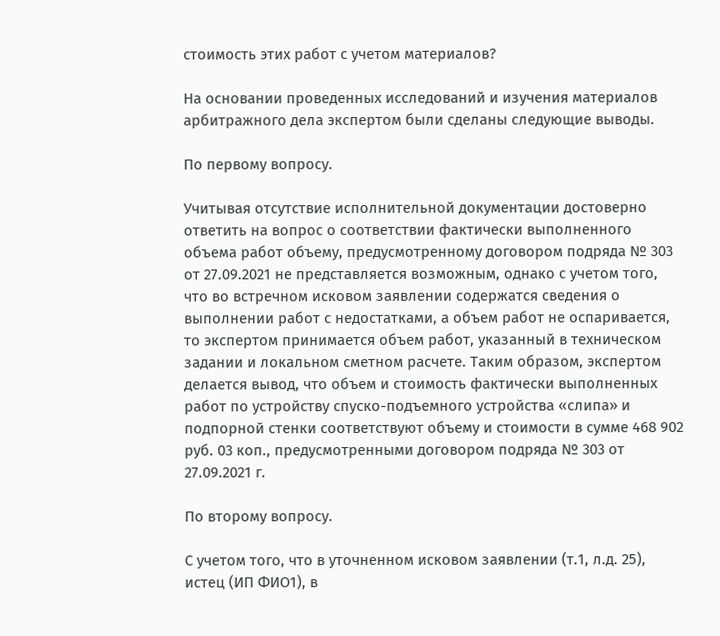стоимость этих работ с учетом материалов?

На основании проведенных исследований и изучения материалов арбитражного дела экспертом были сделаны следующие выводы.

По первому вопросу.

Учитывая отсутствие исполнительной документации достоверно ответить на вопрос о соответствии фактически выполненного объема работ объему, предусмотренному договором подряда № 303 от 27.09.2021 не представляется возможным, однако с учетом того, что во встречном исковом заявлении содержатся сведения о выполнении работ с недостатками, а объем работ не оспаривается, то экспертом принимается объем работ, указанный в техническом задании и локальном сметном расчете. Таким образом, экспертом делается вывод, что объем и стоимость фактически выполненных работ по устройству спуско-подъемного устройства «слипа» и подпорной стенки соответствуют объему и стоимости в сумме 468 902 руб. 03 коп., предусмотренными договором подряда № 303 от 27.09.2021 г.

По второму вопросу.

С учетом того, что в уточненном исковом заявлении (т.1, л.д. 25), истец (ИП ФИО1), в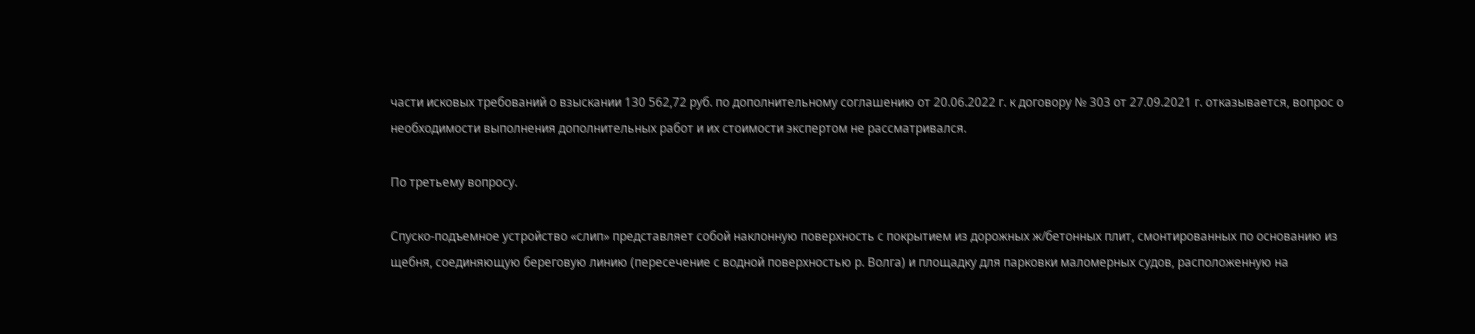части исковых требований о взыскании 130 562,72 руб. по дополнительному соглашению от 20.06.2022 г. к договору № 303 от 27.09.2021 г. отказывается, вопрос о необходимости выполнения дополнительных работ и их стоимости экспертом не рассматривался.

По третьему вопросу.

Спуско-подъемное устройство «слип» представляет собой наклонную поверхность с покрытием из дорожных ж/бетонных плит, смонтированных по основанию из щебня, соединяющую береговую линию (пересечение с водной поверхностью р. Волга) и площадку для парковки маломерных судов, расположенную на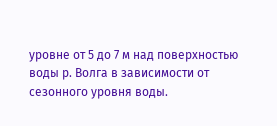уровне от 5 до 7 м над поверхностью воды р. Волга в зависимости от сезонного уровня воды.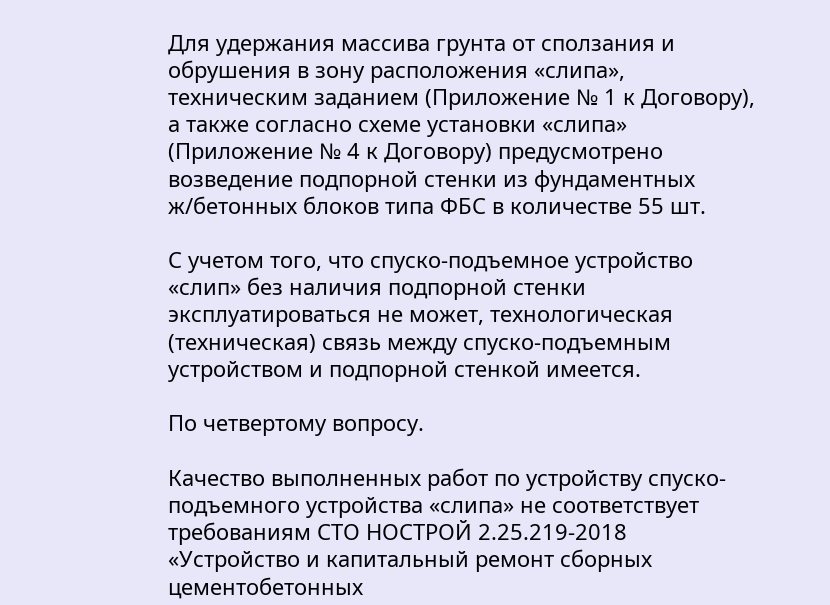Для удержания массива грунта от сползания и обрушения в зону расположения «слипа», техническим заданием (Приложение № 1 к Договору), а также согласно схеме установки «слипа» (Приложение № 4 к Договору) предусмотрено возведение подпорной стенки из фундаментных ж/бетонных блоков типа ФБС в количестве 55 шт.

С учетом того, что спуско-подъемное устройство «слип» без наличия подпорной стенки эксплуатироваться не может, технологическая (техническая) связь между спуско-подъемным устройством и подпорной стенкой имеется.

По четвертому вопросу.

Качество выполненных работ по устройству спуско-подъемного устройства «слипа» не соответствует требованиям СТО НОСТРОЙ 2.25.219-2018 «Устройство и капитальный ремонт сборных цементобетонных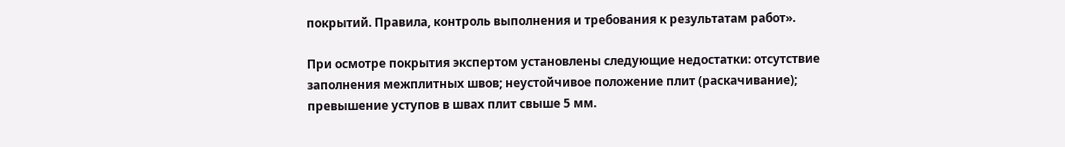покрытий. Правила, контроль выполнения и требования к результатам работ».

При осмотре покрытия экспертом установлены следующие недостатки: отсутствие заполнения межплитных швов; неустойчивое положение плит (раскачивание); превышение уступов в швах плит свыше 5 мм.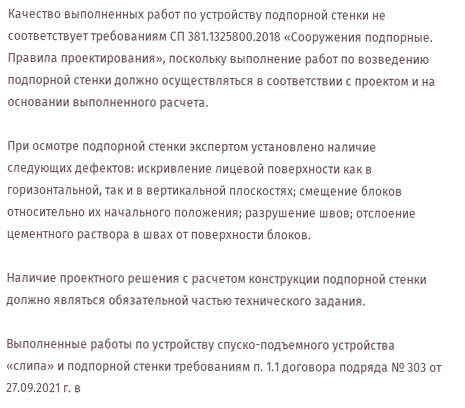Качество выполненных работ по устройству подпорной стенки не соответствует требованиям СП 381.1325800.2018 «Сооружения подпорные. Правила проектирования», поскольку выполнение работ по возведению подпорной стенки должно осуществляться в соответствии с проектом и на основании выполненного расчета.

При осмотре подпорной стенки экспертом установлено наличие следующих дефектов: искривление лицевой поверхности как в горизонтальной, так и в вертикальной плоскостях; смещение блоков относительно их начального положения; разрушение швов; отслоение цементного раствора в швах от поверхности блоков.

Наличие проектного решения с расчетом конструкции подпорной стенки должно являться обязательной частью технического задания.

Выполненные работы по устройству спуско-подъемного устройства «слипа» и подпорной стенки требованиям п. 1.1 договора подряда № 303 от 27.09.2021 г. в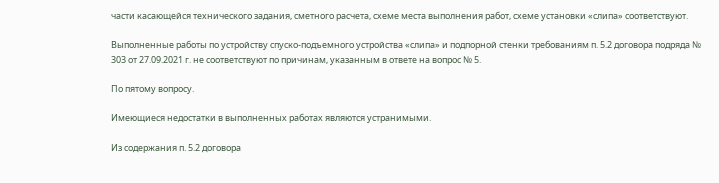части касающейся технического задания, сметного расчета, схеме места выполнения работ, схеме установки «слипа» соответствуют.

Выполненные работы по устройству спуско-подъемного устройства «слипа» и подпорной стенки требованиям п. 5.2 договора подряда № 303 от 27.09.2021 г. не соответствуют по причинам, указанным в ответе на вопрос № 5.

По пятому вопросу.

Имеющиеся недостатки в выполненных работах являются устранимыми.

Из содержания п. 5.2 договора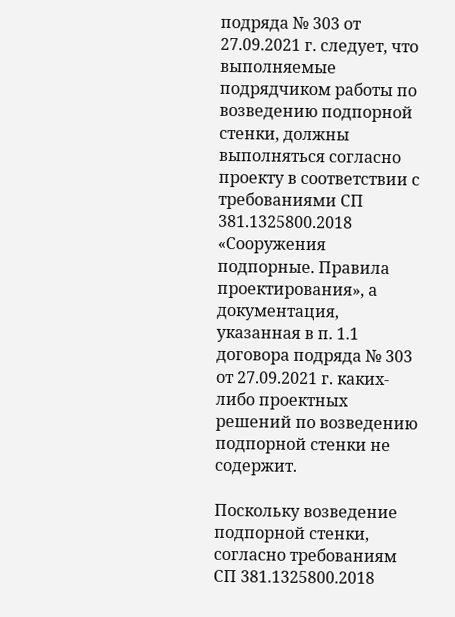подряда № 303 от 27.09.2021 г. следует, что выполняемые подрядчиком работы по возведению подпорной стенки, должны выполняться согласно проекту в соответствии с требованиями СП 381.1325800.2018 «Сооружения подпорные. Правила проектирования», а документация, указанная в п. 1.1 договора подряда № 303 от 27.09.2021 г. каких-либо проектных решений по возведению подпорной стенки не содержит.

Поскольку возведение подпорной стенки, согласно требованиям СП 381.1325800.2018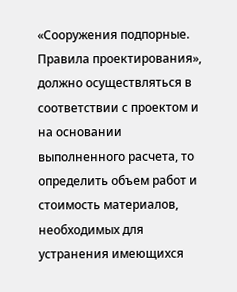«Сооружения подпорные. Правила проектирования», должно осуществляться в соответствии с проектом и на основании выполненного расчета, то определить объем работ и стоимость материалов, необходимых для устранения имеющихся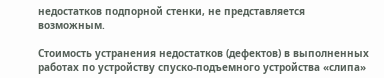недостатков подпорной стенки, не представляется возможным.

Стоимость устранения недостатков (дефектов) в выполненных работах по устройству спуско-подъемного устройства «слипа»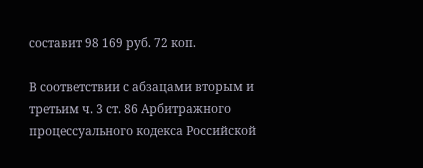составит 98 169 руб. 72 коп.

В соответствии с абзацами вторым и третьим ч. 3 ст. 86 Арбитражного процессуального кодекса Российской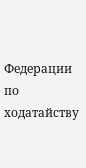Федерации по ходатайству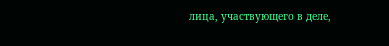лица, участвующего в деле,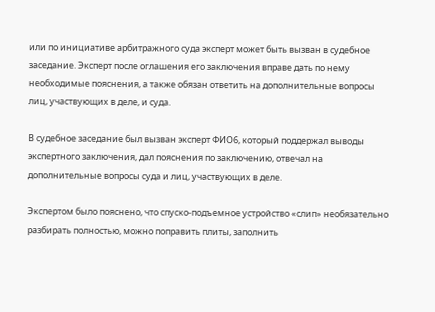или по инициативе арбитражного суда эксперт может быть вызван в судебное заседание. Эксперт после оглашения его заключения вправе дать по нему необходимые пояснения, а также обязан ответить на дополнительные вопросы лиц, участвующих в деле, и суда.

В судебное заседание был вызван эксперт ФИО6, который поддержал выводы экспертного заключения, дал пояснения по заключению, отвечал на дополнительные вопросы суда и лиц, участвующих в деле.

Экспертом было пояснено, что спуско-подъемное устройство «слип» необязательно разбирать полностью, можно поправить плиты, заполнить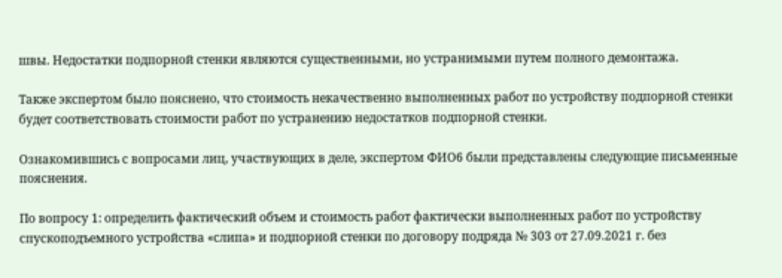швы. Недостатки подпорной стенки являются существенными, но устранимыми путем полного демонтажа.

Также экспертом было пояснено, что стоимость некачественно выполненных работ по устройству подпорной стенки будет соответствовать стоимости работ по устранению недостатков подпорной стенки.

Ознакомившись с вопросами лиц, участвующих в деле, экспертом ФИО6 были представлены следующие письменные пояснения.

По вопросу 1: определить фактический объем и стоимость работ фактически выполненных работ по устройству спускоподъемного устройства «слипа» и подпорной стенки по договору подряда № 303 от 27.09.2021 г. без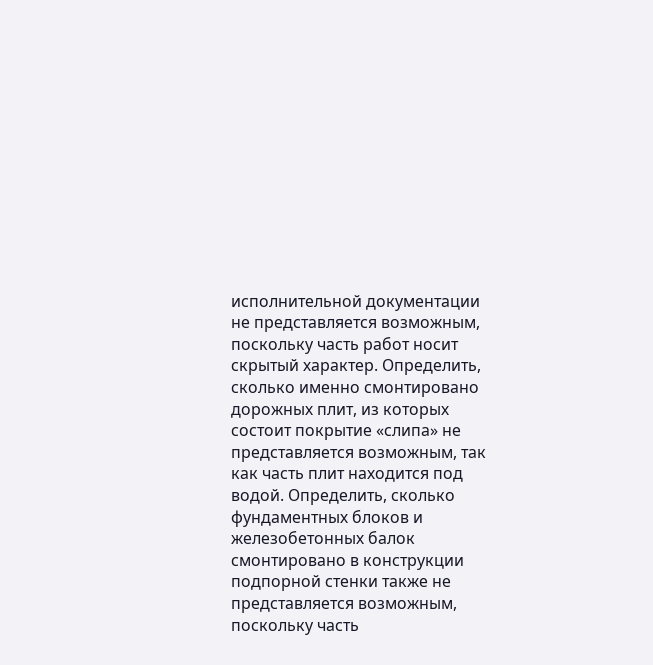исполнительной документации не представляется возможным, поскольку часть работ носит скрытый характер. Определить, сколько именно смонтировано дорожных плит, из которых состоит покрытие «слипа» не представляется возможным, так как часть плит находится под водой. Определить, сколько фундаментных блоков и железобетонных балок смонтировано в конструкции подпорной стенки также не представляется возможным, поскольку часть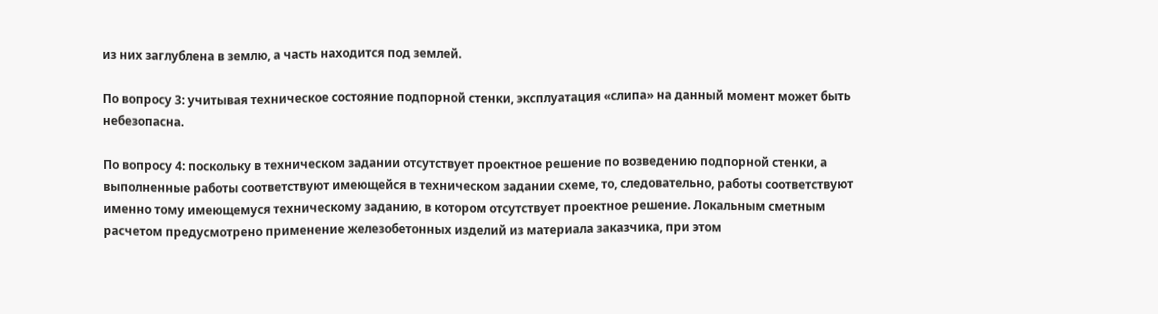из них заглублена в землю, а часть находится под землей.

По вопросу 3: учитывая техническое состояние подпорной стенки, эксплуатация «слипа» на данный момент может быть небезопасна.

По вопросу 4: поскольку в техническом задании отсутствует проектное решение по возведению подпорной стенки, а выполненные работы соответствуют имеющейся в техническом задании схеме, то, следовательно, работы соответствуют именно тому имеющемуся техническому заданию, в котором отсутствует проектное решение. Локальным сметным расчетом предусмотрено применение железобетонных изделий из материала заказчика, при этом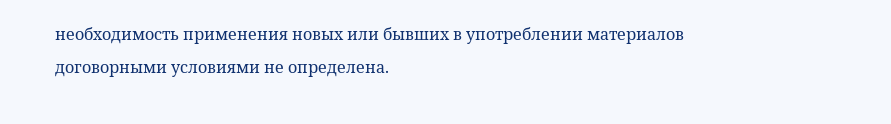необходимость применения новых или бывших в употреблении материалов договорными условиями не определена.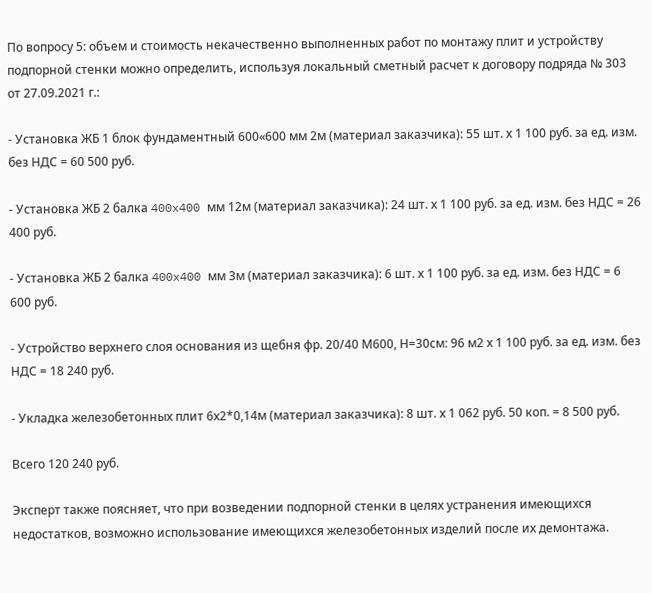По вопросу 5: объем и стоимость некачественно выполненных работ по монтажу плит и устройству подпорной стенки можно определить, используя локальный сметный расчет к договору подряда № 303 от 27.09.2021 г.:

- Установка ЖБ 1 блок фундаментный 600«600 мм 2м (материал заказчика): 55 шт. х 1 100 руб. за ед. изм. без НДС = 60 500 руб.

- Установка ЖБ 2 балка 400x400 мм 12м (материал заказчика): 24 шт. х 1 100 руб. за ед. изм. без НДС = 26 400 руб.

- Установка ЖБ 2 балка 400x400 мм 3м (материал заказчика): 6 шт. х 1 100 руб. за ед. изм. без НДС = 6 600 руб.

- Устройство верхнего слоя основания из щебня фр. 20/40 М600, Н=30см: 96 м2 х 1 100 руб. за ед. изм. без НДС = 18 240 руб.

- Укладка железобетонных плит 6х2*0,14м (материал заказчика): 8 шт. х 1 062 руб. 50 коп. = 8 500 руб.

Всего 120 240 руб.

Эксперт также поясняет, что при возведении подпорной стенки в целях устранения имеющихся недостатков, возможно использование имеющихся железобетонных изделий после их демонтажа.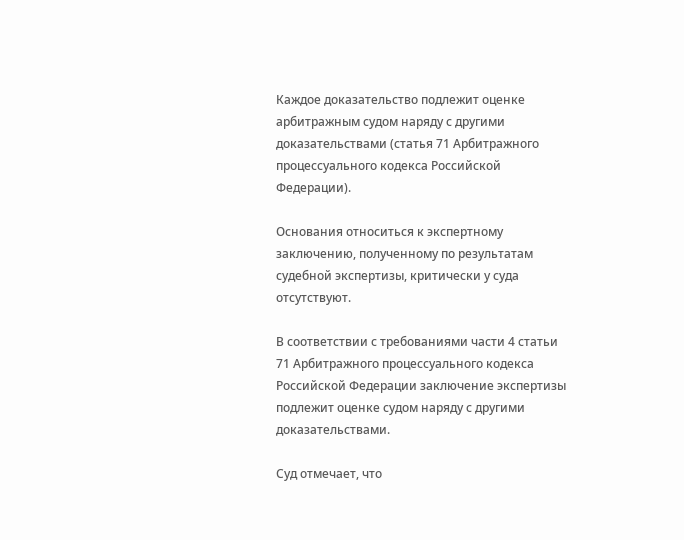Каждое доказательство подлежит оценке арбитражным судом наряду с другими доказательствами (статья 71 Арбитражного процессуального кодекса Российской Федерации).

Основания относиться к экспертному заключению, полученному по результатам судебной экспертизы, критически у суда отсутствуют.

В соответствии с требованиями части 4 статьи 71 Арбитражного процессуального кодекса Российской Федерации заключение экспертизы подлежит оценке судом наряду с другими доказательствами.

Суд отмечает, что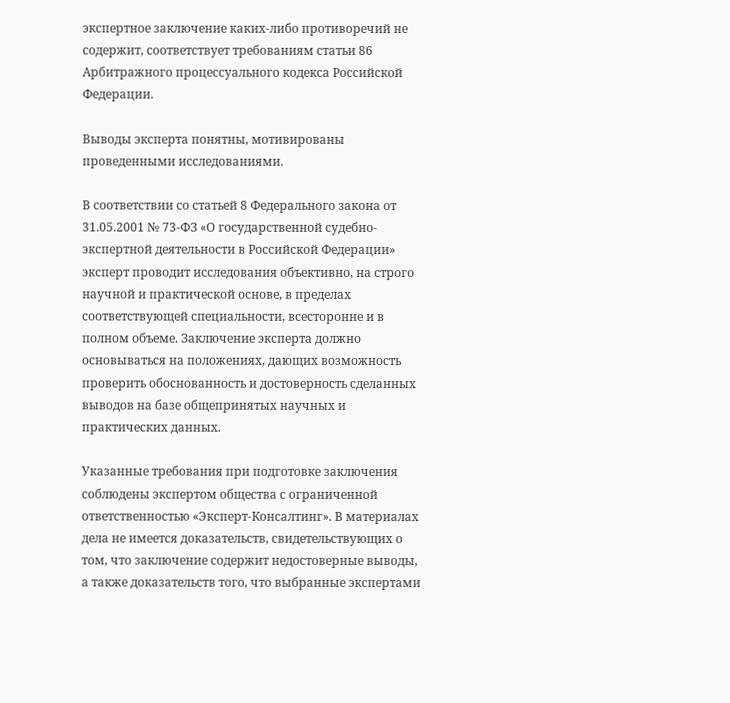экспертное заключение каких-либо противоречий не содержит, соответствует требованиям статьи 86 Арбитражного процессуального кодекса Российской Федерации.

Выводы эксперта понятны, мотивированы проведенными исследованиями.

В соответствии со статьей 8 Федерального закона от 31.05.2001 № 73-ФЗ «О государственной судебно-экспертной деятельности в Российской Федерации» эксперт проводит исследования объективно, на строго научной и практической основе, в пределах соответствующей специальности, всесторонне и в полном объеме. Заключение эксперта должно основываться на положениях, дающих возможность проверить обоснованность и достоверность сделанных выводов на базе общепринятых научных и практических данных.

Указанные требования при подготовке заключения соблюдены экспертом общества с ограниченной ответственностью «Эксперт-Консалтинг». В материалах дела не имеется доказательств, свидетельствующих о том, что заключение содержит недостоверные выводы, а также доказательств того, что выбранные экспертами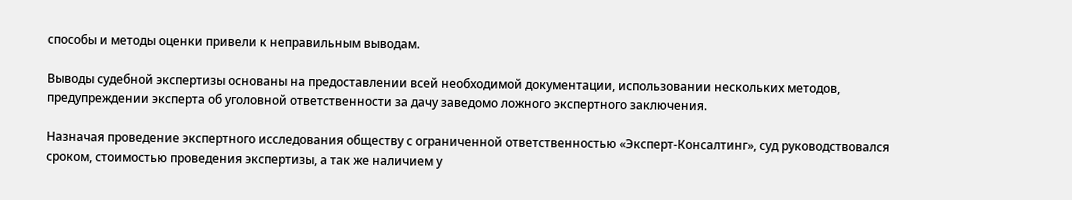способы и методы оценки привели к неправильным выводам.

Выводы судебной экспертизы основаны на предоставлении всей необходимой документации, использовании нескольких методов, предупреждении эксперта об уголовной ответственности за дачу заведомо ложного экспертного заключения.

Назначая проведение экспертного исследования обществу с ограниченной ответственностью «Эксперт-Консалтинг», суд руководствовался сроком, стоимостью проведения экспертизы, а так же наличием у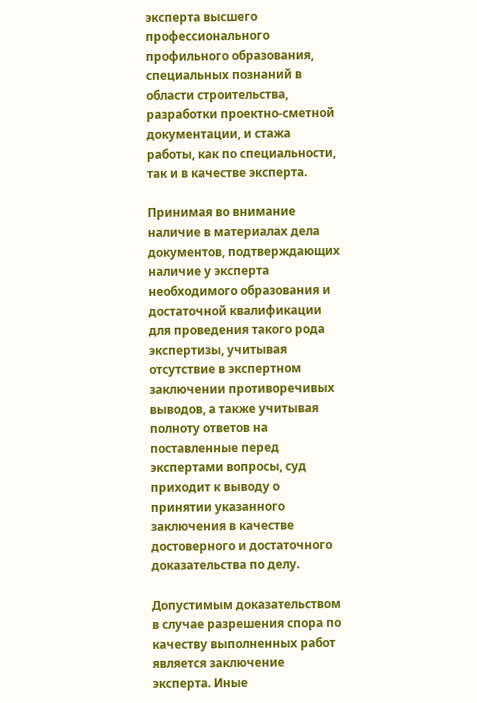эксперта высшего профессионального профильного образования, специальных познаний в области строительства, разработки проектно-сметной документации, и стажа работы, как по специальности, так и в качестве эксперта.

Принимая во внимание наличие в материалах дела документов, подтверждающих наличие у эксперта необходимого образования и достаточной квалификации для проведения такого рода экспертизы, учитывая отсутствие в экспертном заключении противоречивых выводов, а также учитывая полноту ответов на поставленные перед экспертами вопросы, суд приходит к выводу о принятии указанного заключения в качестве достоверного и достаточного доказательства по делу.

Допустимым доказательством в случае разрешения спора по качеству выполненных работ является заключение эксперта. Иные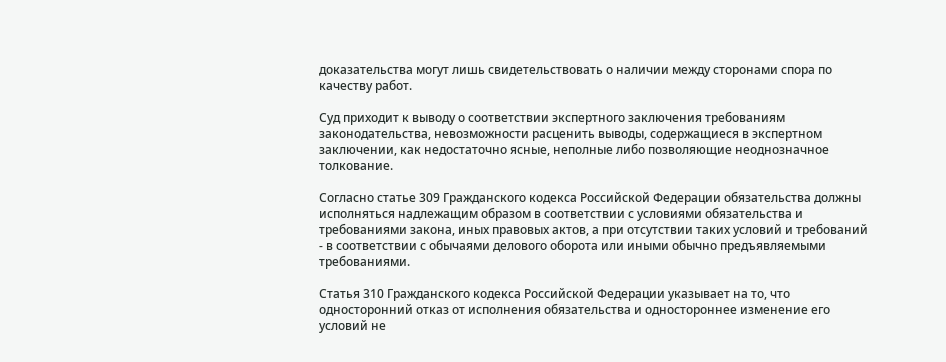доказательства могут лишь свидетельствовать о наличии между сторонами спора по качеству работ.

Суд приходит к выводу о соответствии экспертного заключения требованиям законодательства, невозможности расценить выводы, содержащиеся в экспертном заключении, как недостаточно ясные, неполные либо позволяющие неоднозначное толкование.

Согласно статье 309 Гражданского кодекса Российской Федерации обязательства должны исполняться надлежащим образом в соответствии с условиями обязательства и требованиями закона, иных правовых актов, а при отсутствии таких условий и требований - в соответствии с обычаями делового оборота или иными обычно предъявляемыми требованиями.

Статья 310 Гражданского кодекса Российской Федерации указывает на то, что односторонний отказ от исполнения обязательства и одностороннее изменение его условий не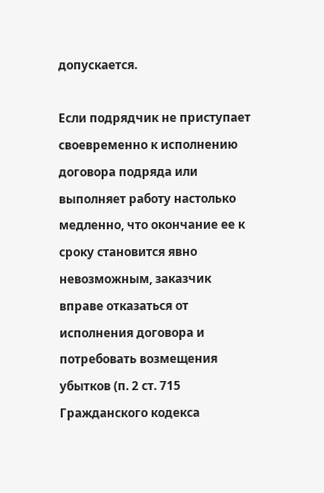допускается.

Если подрядчик не приступает своевременно к исполнению договора подряда или выполняет работу настолько медленно, что окончание ее к сроку становится явно невозможным, заказчик вправе отказаться от исполнения договора и потребовать возмещения убытков (п. 2 ст. 715 Гражданского кодекса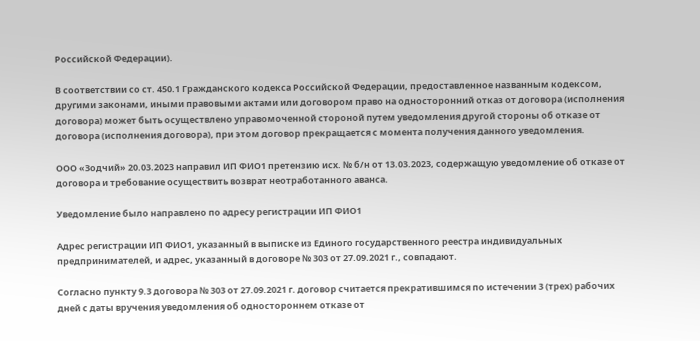Российской Федерации).

В соответствии со ст. 450.1 Гражданского кодекса Российской Федерации, предоставленное названным кодексом, другими законами, иными правовыми актами или договором право на односторонний отказ от договора (исполнения договора) может быть осуществлено управомоченной стороной путем уведомления другой стороны об отказе от договора (исполнения договора), при этом договор прекращается с момента получения данного уведомления.

ООО «Зодчий» 20.03.2023 направил ИП ФИО1 претензию исх. № б/н от 13.03.2023, содержащую уведомление об отказе от договора и требование осуществить возврат неотработанного аванса.

Уведомление было направлено по адресу регистрации ИП ФИО1

Адрес регистрации ИП ФИО1, указанный в выписке из Единого государственного реестра индивидуальных предпринимателей, и адрес, указанный в договоре № 303 от 27.09.2021 г., совпадают.

Согласно пункту 9.3 договора № 303 от 27.09.2021 г. договор считается прекратившимся по истечении 3 (трех) рабочих дней с даты вручения уведомления об одностороннем отказе от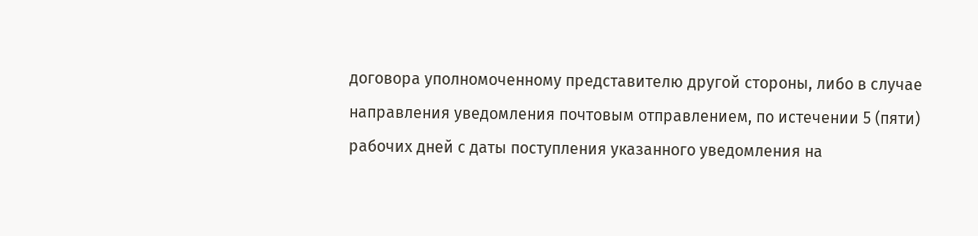договора уполномоченному представителю другой стороны, либо в случае направления уведомления почтовым отправлением, по истечении 5 (пяти) рабочих дней с даты поступления указанного уведомления на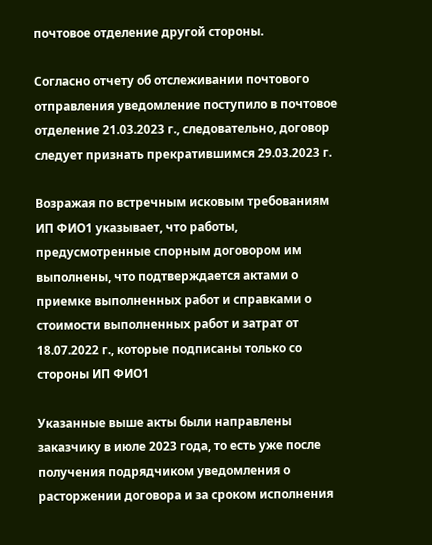почтовое отделение другой стороны.

Согласно отчету об отслеживании почтового отправления уведомление поступило в почтовое отделение 21.03.2023 г., следовательно, договор следует признать прекратившимся 29.03.2023 г.

Возражая по встречным исковым требованиям ИП ФИО1 указывает, что работы, предусмотренные спорным договором им выполнены, что подтверждается актами о приемке выполненных работ и справками о стоимости выполненных работ и затрат от 18.07.2022 г., которые подписаны только со стороны ИП ФИО1

Указанные выше акты были направлены заказчику в июле 2023 года, то есть уже после получения подрядчиком уведомления о расторжении договора и за сроком исполнения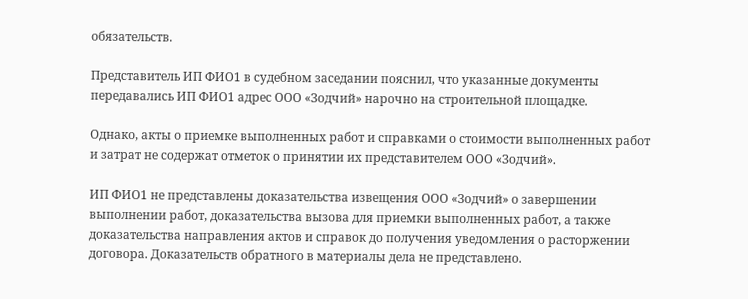обязательств.

Представитель ИП ФИО1 в судебном заседании пояснил, что указанные документы передавались ИП ФИО1 адрес ООО «Зодчий» нарочно на строительной площадке.

Однако, акты о приемке выполненных работ и справками о стоимости выполненных работ и затрат не содержат отметок о принятии их представителем ООО «Зодчий».

ИП ФИО1 не представлены доказательства извещения ООО «Зодчий» о завершении выполнении работ, доказательства вызова для приемки выполненных работ, а также доказательства направления актов и справок до получения уведомления о расторжении договора. Доказательств обратного в материалы дела не представлено.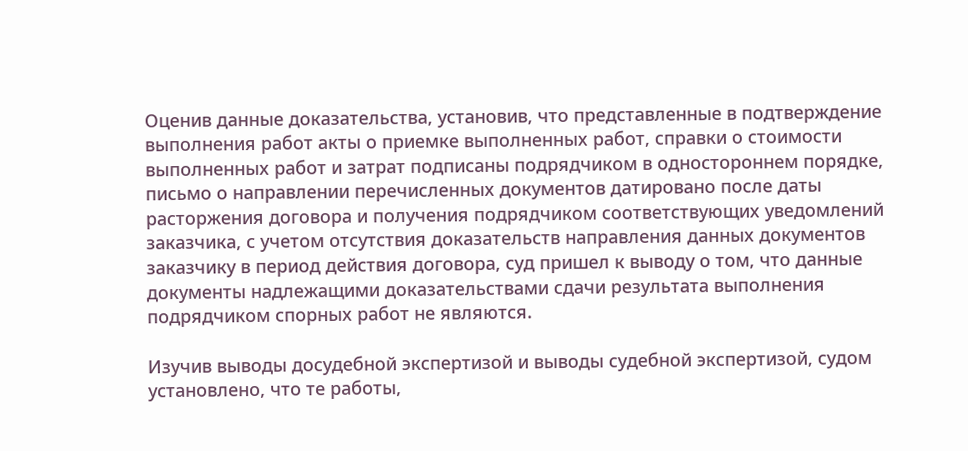Оценив данные доказательства, установив, что представленные в подтверждение выполнения работ акты о приемке выполненных работ, справки о стоимости выполненных работ и затрат подписаны подрядчиком в одностороннем порядке, письмо о направлении перечисленных документов датировано после даты расторжения договора и получения подрядчиком соответствующих уведомлений заказчика, с учетом отсутствия доказательств направления данных документов заказчику в период действия договора, суд пришел к выводу о том, что данные документы надлежащими доказательствами сдачи результата выполнения подрядчиком спорных работ не являются.

Изучив выводы досудебной экспертизой и выводы судебной экспертизой, судом установлено, что те работы,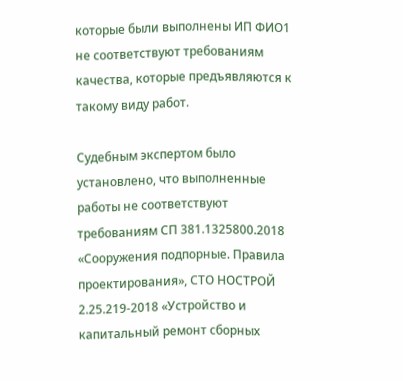которые были выполнены ИП ФИО1 не соответствуют требованиям качества, которые предъявляются к такому виду работ.

Судебным экспертом было установлено, что выполненные работы не соответствуют требованиям СП 381.1325800.2018 «Сооружения подпорные. Правила проектирования», СТО НОСТРОЙ 2.25.219-2018 «Устройство и капитальный ремонт сборных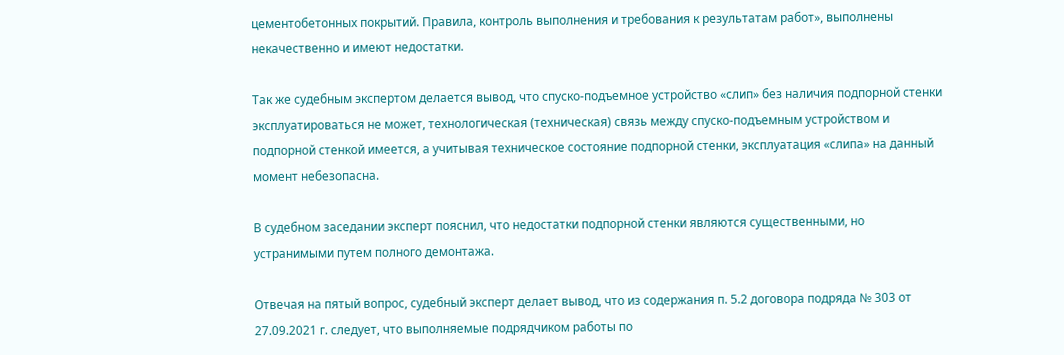цементобетонных покрытий. Правила, контроль выполнения и требования к результатам работ», выполнены некачественно и имеют недостатки.

Так же судебным экспертом делается вывод, что спуско-подъемное устройство «слип» без наличия подпорной стенки эксплуатироваться не может, технологическая (техническая) связь между спуско-подъемным устройством и подпорной стенкой имеется, а учитывая техническое состояние подпорной стенки, эксплуатация «слипа» на данный момент небезопасна.

В судебном заседании эксперт пояснил, что недостатки подпорной стенки являются существенными, но устранимыми путем полного демонтажа.

Отвечая на пятый вопрос, судебный эксперт делает вывод, что из содержания п. 5.2 договора подряда № 303 от 27.09.2021 г. следует, что выполняемые подрядчиком работы по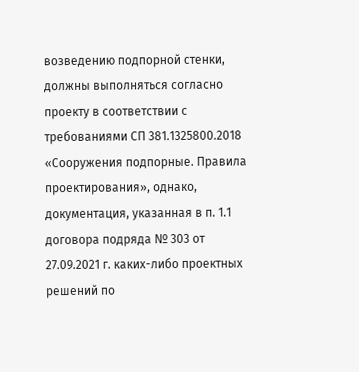возведению подпорной стенки, должны выполняться согласно проекту в соответствии с требованиями СП 381.1325800.2018 «Сооружения подпорные. Правила проектирования», однако, документация, указанная в п. 1.1 договора подряда № 303 от 27.09.2021 г. каких-либо проектных решений по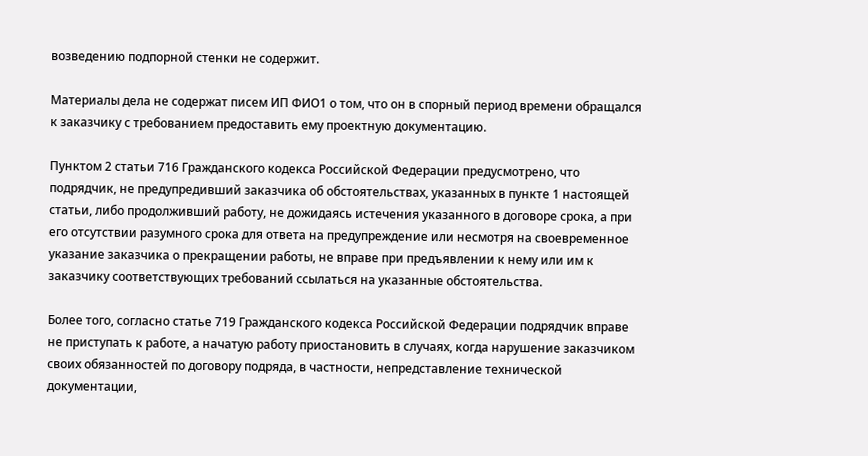возведению подпорной стенки не содержит.

Материалы дела не содержат писем ИП ФИО1 о том, что он в спорный период времени обращался к заказчику с требованием предоставить ему проектную документацию.

Пунктом 2 статьи 716 Гражданского кодекса Российской Федерации предусмотрено, что подрядчик, не предупредивший заказчика об обстоятельствах, указанных в пункте 1 настоящей статьи, либо продолживший работу, не дожидаясь истечения указанного в договоре срока, а при его отсутствии разумного срока для ответа на предупреждение или несмотря на своевременное указание заказчика о прекращении работы, не вправе при предъявлении к нему или им к заказчику соответствующих требований ссылаться на указанные обстоятельства.

Более того, согласно статье 719 Гражданского кодекса Российской Федерации подрядчик вправе не приступать к работе, а начатую работу приостановить в случаях, когда нарушение заказчиком своих обязанностей по договору подряда, в частности, непредставление технической документации,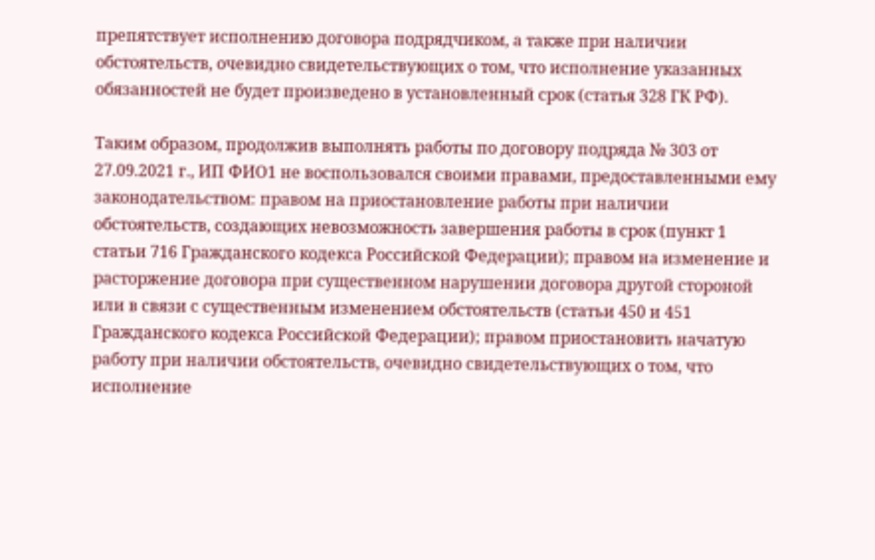препятствует исполнению договора подрядчиком, а также при наличии обстоятельств, очевидно свидетельствующих о том, что исполнение указанных обязанностей не будет произведено в установленный срок (статья 328 ГК РФ).

Таким образом, продолжив выполнять работы по договору подряда № 303 от 27.09.2021 г., ИП ФИО1 не воспользовался своими правами, предоставленными ему законодательством: правом на приостановление работы при наличии обстоятельств, создающих невозможность завершения работы в срок (пункт 1 статьи 716 Гражданского кодекса Российской Федерации); правом на изменение и расторжение договора при существенном нарушении договора другой стороной или в связи с существенным изменением обстоятельств (статьи 450 и 451 Гражданского кодекса Российской Федерации); правом приостановить начатую работу при наличии обстоятельств, очевидно свидетельствующих о том, что исполнение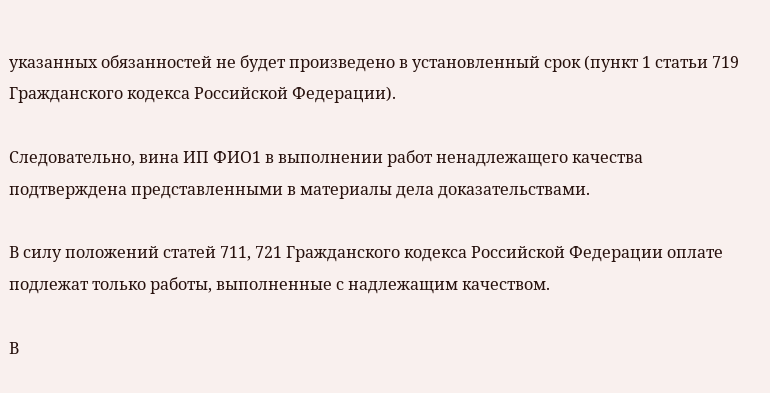указанных обязанностей не будет произведено в установленный срок (пункт 1 статьи 719 Гражданского кодекса Российской Федерации).

Следовательно, вина ИП ФИО1 в выполнении работ ненадлежащего качества подтверждена представленными в материалы дела доказательствами.

В силу положений статей 711, 721 Гражданского кодекса Российской Федерации оплате подлежат только работы, выполненные с надлежащим качеством.

В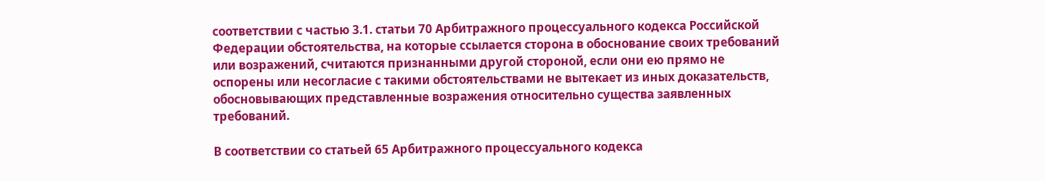соответствии с частью 3.1. статьи 70 Арбитражного процессуального кодекса Российской Федерации обстоятельства, на которые ссылается сторона в обоснование своих требований или возражений, считаются признанными другой стороной, если они ею прямо не оспорены или несогласие с такими обстоятельствами не вытекает из иных доказательств, обосновывающих представленные возражения относительно существа заявленных требований.

В соответствии со статьей 65 Арбитражного процессуального кодекса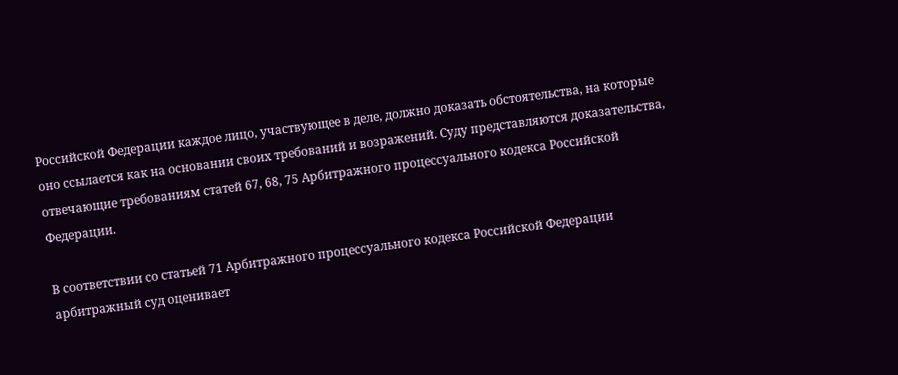Российской Федерации каждое лицо, участвующее в деле, должно доказать обстоятельства, на которые оно ссылается как на основании своих требований и возражений. Суду представляются доказательства, отвечающие требованиям статей 67, 68, 75 Арбитражного процессуального кодекса Российской Федерации.

В соответствии со статьей 71 Арбитражного процессуального кодекса Российской Федерации арбитражный суд оценивает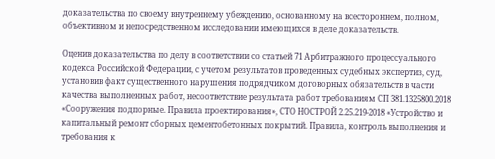доказательства по своему внутреннему убеждению, основанному на всестороннем, полном, объективном и непосредственном исследовании имеющихся в деле доказательств.

Оценив доказательства по делу в соответствии со статьей 71 Арбитражного процессуального кодекса Российской Федерации, с учетом результатов проведенных судебных экспертиз, суд, установив факт существенного нарушения подрядчиком договорных обязательств в части качества выполненных работ, несоответствие результата работ требованиям СП 381.1325800.2018 «Сооружения подпорные. Правила проектирования», СТО НОСТРОЙ 2.25.219-2018 «Устройство и капитальный ремонт сборных цементобетонных покрытий. Правила, контроль выполнения и требования к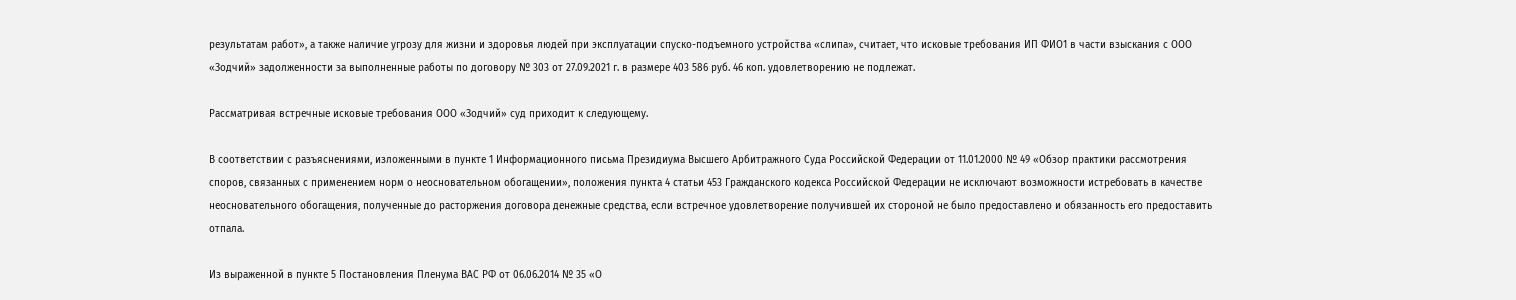результатам работ», а также наличие угрозу для жизни и здоровья людей при эксплуатации спуско-подъемного устройства «слипа», считает, что исковые требования ИП ФИО1 в части взыскания с ООО «Зодчий» задолженности за выполненные работы по договору № 303 от 27.09.2021 г. в размере 403 586 руб. 46 коп. удовлетворению не подлежат.

Рассматривая встречные исковые требования ООО «Зодчий» суд приходит к следующему.

В соответствии с разъяснениями, изложенными в пункте 1 Информационного письма Президиума Высшего Арбитражного Суда Российской Федерации от 11.01.2000 № 49 «Обзор практики рассмотрения споров, связанных с применением норм о неосновательном обогащении», положения пункта 4 статьи 453 Гражданского кодекса Российской Федерации не исключают возможности истребовать в качестве неосновательного обогащения, полученные до расторжения договора денежные средства, если встречное удовлетворение получившей их стороной не было предоставлено и обязанность его предоставить отпала.

Из выраженной в пункте 5 Постановления Пленума ВАС РФ от 06.06.2014 № 35 «О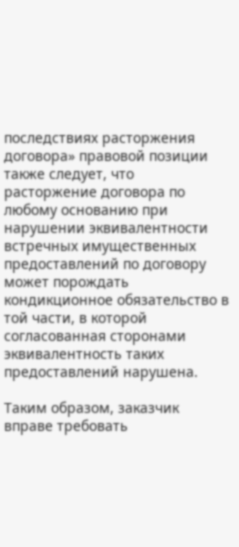последствиях расторжения договора» правовой позиции также следует, что расторжение договора по любому основанию при нарушении эквивалентности встречных имущественных предоставлений по договору может порождать кондикционное обязательство в той части, в которой согласованная сторонами эквивалентность таких предоставлений нарушена.

Таким образом, заказчик вправе требовать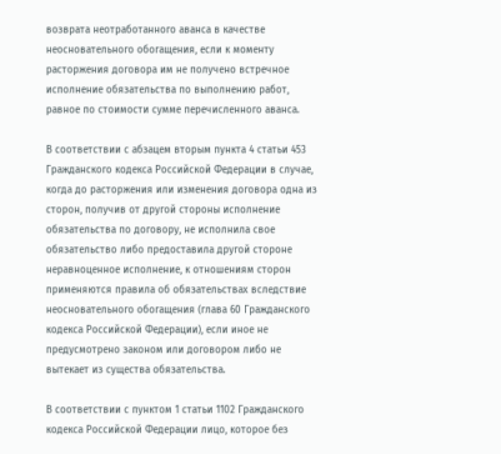возврата неотработанного аванса в качестве неосновательного обогащения, если к моменту расторжения договора им не получено встречное исполнение обязательства по выполнению работ, равное по стоимости сумме перечисленного аванса.

В соответствии с абзацем вторым пункта 4 статьи 453 Гражданского кодекса Российской Федерации в случае, когда до расторжения или изменения договора одна из сторон, получив от другой стороны исполнение обязательства по договору, не исполнила свое обязательство либо предоставила другой стороне неравноценное исполнение, к отношениям сторон применяются правила об обязательствах вследствие неосновательного обогащения (глава 60 Гражданского кодекса Российской Федерации), если иное не предусмотрено законом или договором либо не вытекает из существа обязательства.

В соответствии с пунктом 1 статьи 1102 Гражданского кодекса Российской Федерации лицо, которое без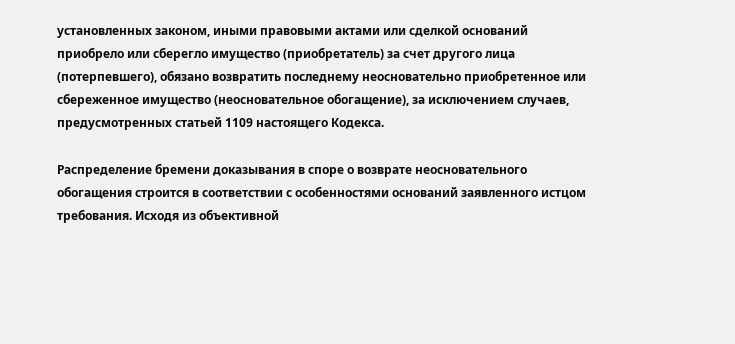установленных законом, иными правовыми актами или сделкой оснований приобрело или сберегло имущество (приобретатель) за счет другого лица (потерпевшего), обязано возвратить последнему неосновательно приобретенное или сбереженное имущество (неосновательное обогащение), за исключением случаев, предусмотренных статьей 1109 настоящего Кодекса.

Распределение бремени доказывания в споре о возврате неосновательного обогащения строится в соответствии с особенностями оснований заявленного истцом требования. Исходя из объективной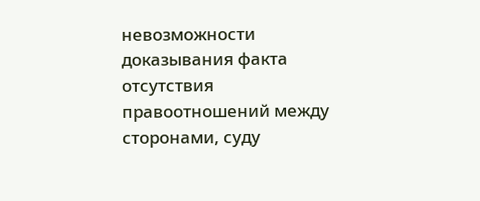невозможности доказывания факта отсутствия правоотношений между сторонами, суду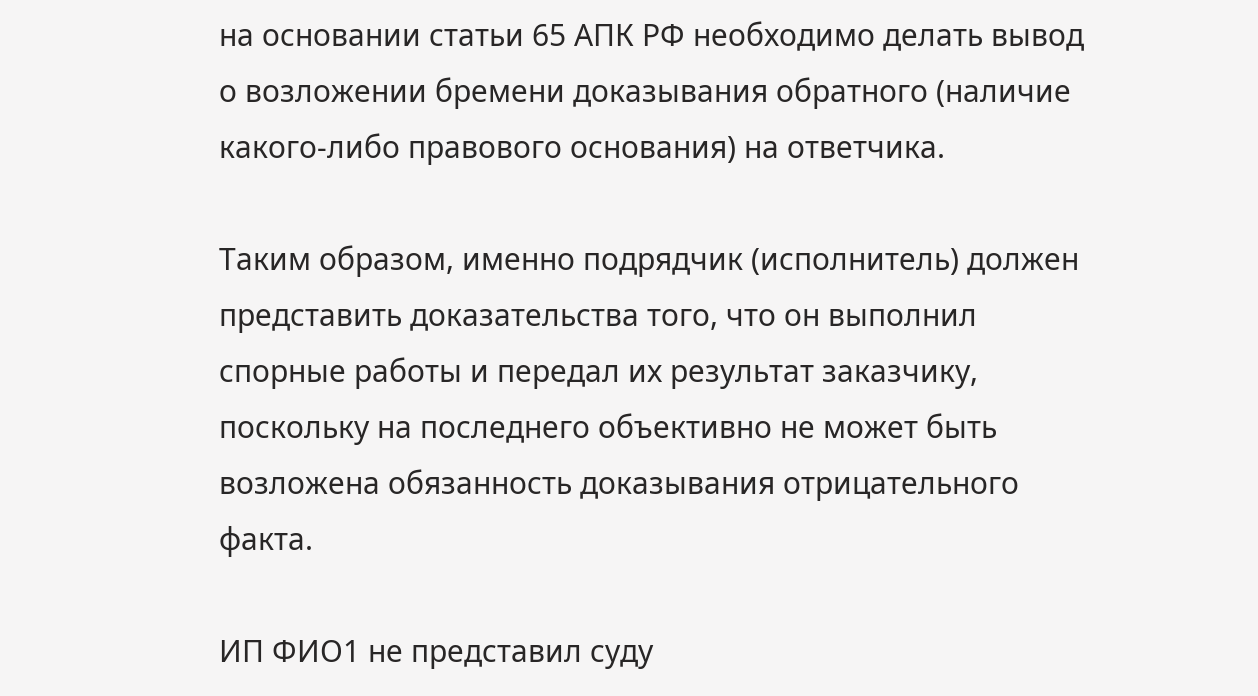на основании статьи 65 АПК РФ необходимо делать вывод о возложении бремени доказывания обратного (наличие какого-либо правового основания) на ответчика.

Таким образом, именно подрядчик (исполнитель) должен представить доказательства того, что он выполнил спорные работы и передал их результат заказчику, поскольку на последнего объективно не может быть возложена обязанность доказывания отрицательного факта.

ИП ФИО1 не представил суду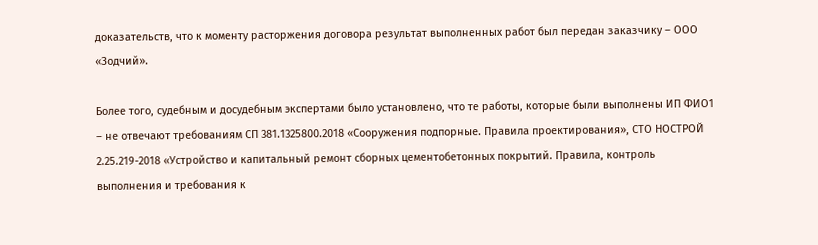доказательств, что к моменту расторжения договора результат выполненных работ был передан заказчику – ООО «Зодчий».

Более того, судебным и досудебным экспертами было установлено, что те работы, которые были выполнены ИП ФИО1 – не отвечают требованиям СП 381.1325800.2018 «Сооружения подпорные. Правила проектирования», СТО НОСТРОЙ 2.25.219-2018 «Устройство и капитальный ремонт сборных цементобетонных покрытий. Правила, контроль выполнения и требования к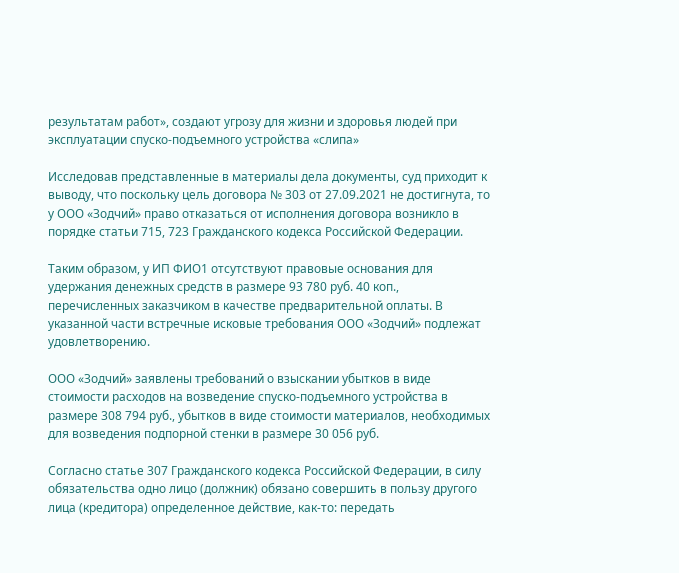результатам работ», создают угрозу для жизни и здоровья людей при эксплуатации спуско-подъемного устройства «слипа»

Исследовав представленные в материалы дела документы, суд приходит к выводу, что поскольку цель договора № 303 от 27.09.2021 не достигнута, то у ООО «Зодчий» право отказаться от исполнения договора возникло в порядке статьи 715, 723 Гражданского кодекса Российской Федерации.

Таким образом, у ИП ФИО1 отсутствуют правовые основания для удержания денежных средств в размере 93 780 руб. 40 коп., перечисленных заказчиком в качестве предварительной оплаты. В указанной части встречные исковые требования ООО «Зодчий» подлежат удовлетворению.

ООО «Зодчий» заявлены требований о взыскании убытков в виде стоимости расходов на возведение спуско-подъемного устройства в размере 308 794 руб., убытков в виде стоимости материалов, необходимых для возведения подпорной стенки в размере 30 056 руб.

Согласно статье 307 Гражданского кодекса Российской Федерации, в силу обязательства одно лицо (должник) обязано совершить в пользу другого лица (кредитора) определенное действие, как-то: передать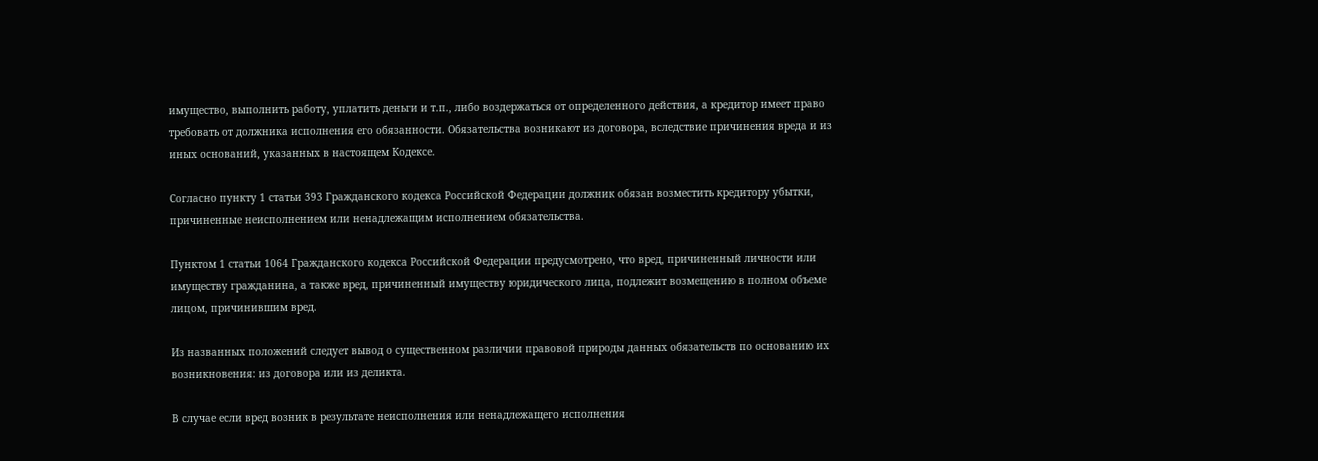имущество, выполнить работу, уплатить деньги и т.п., либо воздержаться от определенного действия, а кредитор имеет право требовать от должника исполнения его обязанности. Обязательства возникают из договора, вследствие причинения вреда и из иных оснований, указанных в настоящем Кодексе.

Согласно пункту 1 статьи 393 Гражданского кодекса Российской Федерации должник обязан возместить кредитору убытки, причиненные неисполнением или ненадлежащим исполнением обязательства.

Пунктом 1 статьи 1064 Гражданского кодекса Российской Федерации предусмотрено, что вред, причиненный личности или имуществу гражданина, а также вред, причиненный имуществу юридического лица, подлежит возмещению в полном объеме лицом, причинившим вред.

Из названных положений следует вывод о существенном различии правовой природы данных обязательств по основанию их возникновения: из договора или из деликта.

В случае если вред возник в результате неисполнения или ненадлежащего исполнения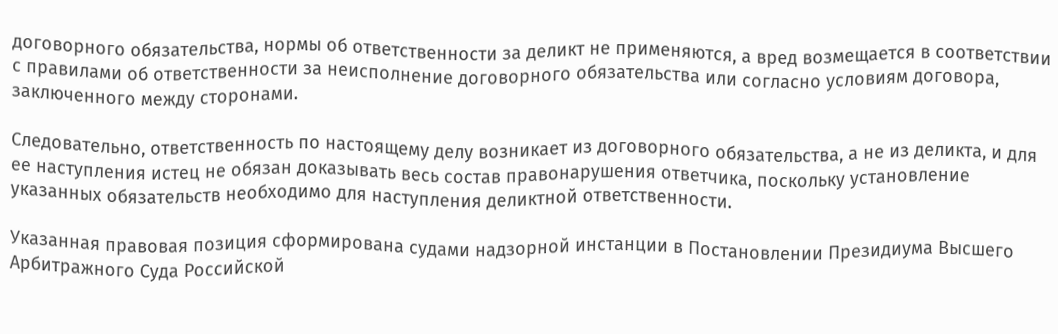договорного обязательства, нормы об ответственности за деликт не применяются, а вред возмещается в соответствии с правилами об ответственности за неисполнение договорного обязательства или согласно условиям договора, заключенного между сторонами.

Следовательно, ответственность по настоящему делу возникает из договорного обязательства, а не из деликта, и для ее наступления истец не обязан доказывать весь состав правонарушения ответчика, поскольку установление указанных обязательств необходимо для наступления деликтной ответственности.

Указанная правовая позиция сформирована судами надзорной инстанции в Постановлении Президиума Высшего Арбитражного Суда Российской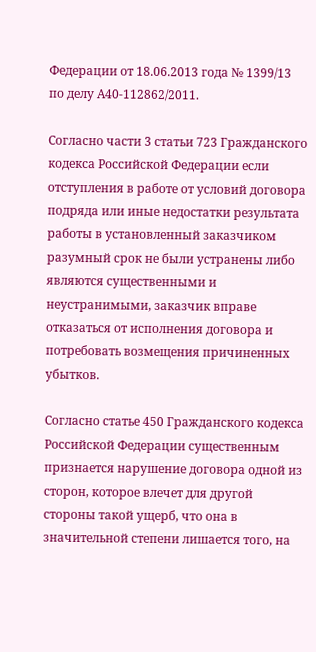Федерации от 18.06.2013 года № 1399/13 по делу А40-112862/2011.

Согласно части 3 статьи 723 Гражданского кодекса Российской Федерации если отступления в работе от условий договора подряда или иные недостатки результата работы в установленный заказчиком разумный срок не были устранены либо являются существенными и неустранимыми, заказчик вправе отказаться от исполнения договора и потребовать возмещения причиненных убытков.

Согласно статье 450 Гражданского кодекса Российской Федерации существенным признается нарушение договора одной из сторон, которое влечет для другой стороны такой ущерб, что она в значительной степени лишается того, на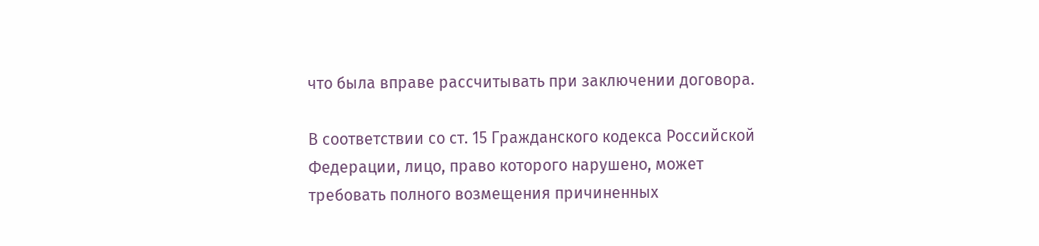что была вправе рассчитывать при заключении договора.

В соответствии со ст. 15 Гражданского кодекса Российской Федерации, лицо, право которого нарушено, может требовать полного возмещения причиненных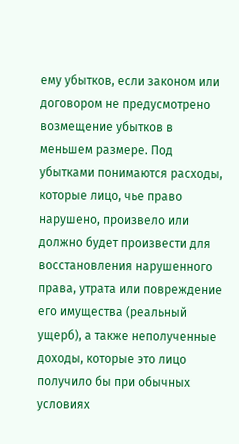ему убытков, если законом или договором не предусмотрено возмещение убытков в меньшем размере. Под убытками понимаются расходы, которые лицо, чье право нарушено, произвело или должно будет произвести для восстановления нарушенного права, утрата или повреждение его имущества (реальный ущерб), а также неполученные доходы, которые это лицо получило бы при обычных условиях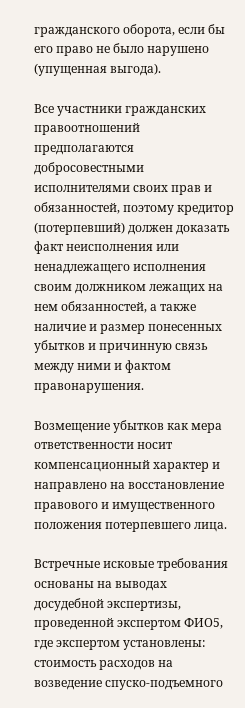гражданского оборота, если бы его право не было нарушено (упущенная выгода).

Все участники гражданских правоотношений предполагаются добросовестными исполнителями своих прав и обязанностей, поэтому кредитор (потерпевший) должен доказать факт неисполнения или ненадлежащего исполнения своим должником лежащих на нем обязанностей, а также наличие и размер понесенных убытков и причинную связь между ними и фактом правонарушения.

Возмещение убытков как мера ответственности носит компенсационный характер и направлено на восстановление правового и имущественного положения потерпевшего лица.

Встречные исковые требования основаны на выводах досудебной экспертизы, проведенной экспертом ФИО5, где экспертом установлены: стоимость расходов на возведение спуско-подъемного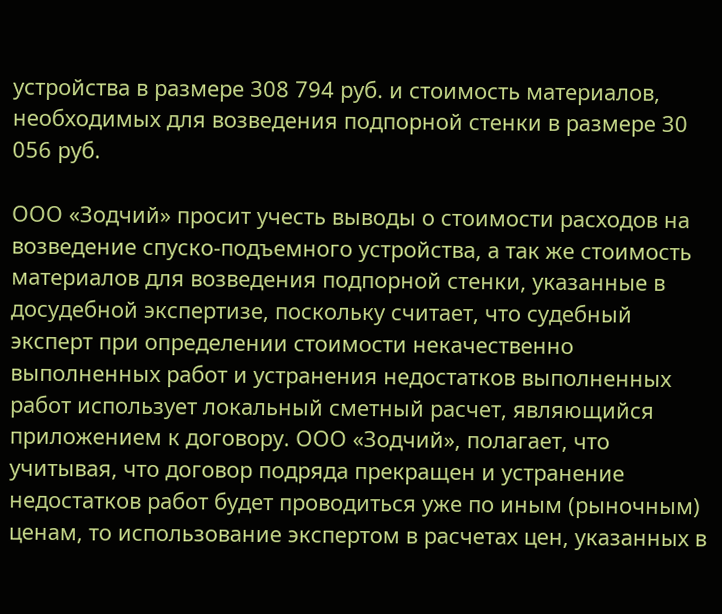устройства в размере 308 794 руб. и стоимость материалов, необходимых для возведения подпорной стенки в размере 30 056 руб.

ООО «Зодчий» просит учесть выводы о стоимости расходов на возведение спуско-подъемного устройства, а так же стоимость материалов для возведения подпорной стенки, указанные в досудебной экспертизе, поскольку считает, что судебный эксперт при определении стоимости некачественно выполненных работ и устранения недостатков выполненных работ использует локальный сметный расчет, являющийся приложением к договору. ООО «Зодчий», полагает, что учитывая, что договор подряда прекращен и устранение недостатков работ будет проводиться уже по иным (рыночным) ценам, то использование экспертом в расчетах цен, указанных в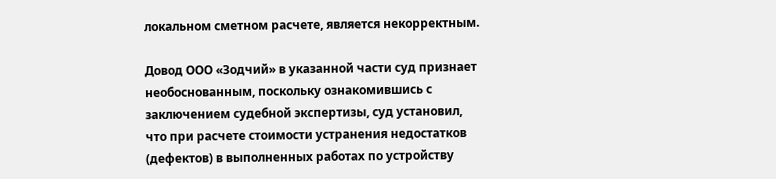локальном сметном расчете, является некорректным.

Довод ООО «Зодчий» в указанной части суд признает необоснованным, поскольку ознакомившись с заключением судебной экспертизы, суд установил, что при расчете стоимости устранения недостатков (дефектов) в выполненных работах по устройству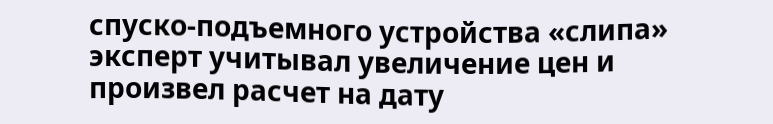спуско-подъемного устройства «слипа» эксперт учитывал увеличение цен и произвел расчет на дату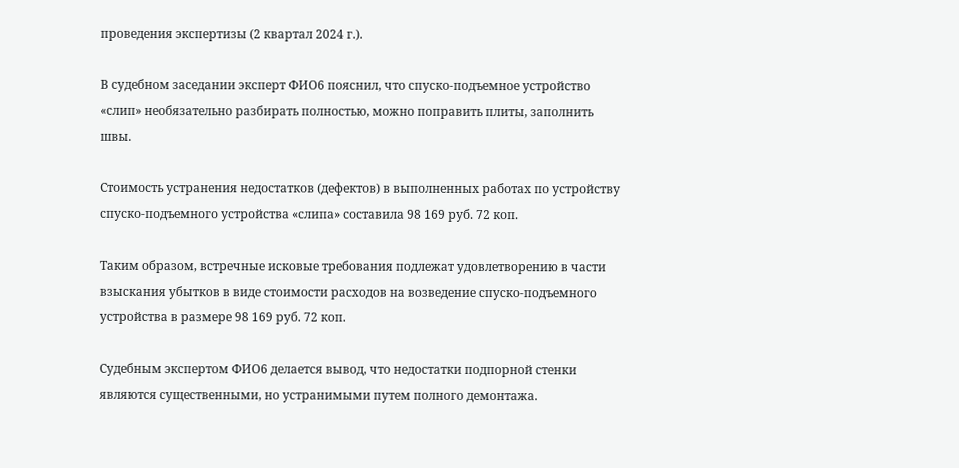проведения экспертизы (2 квартал 2024 г.).

В судебном заседании эксперт ФИО6 пояснил, что спуско-подъемное устройство «слип» необязательно разбирать полностью, можно поправить плиты, заполнить швы.

Стоимость устранения недостатков (дефектов) в выполненных работах по устройству спуско-подъемного устройства «слипа» составила 98 169 руб. 72 коп.

Таким образом, встречные исковые требования подлежат удовлетворению в части взыскания убытков в виде стоимости расходов на возведение спуско-подъемного устройства в размере 98 169 руб. 72 коп.

Судебным экспертом ФИО6 делается вывод, что недостатки подпорной стенки являются существенными, но устранимыми путем полного демонтажа.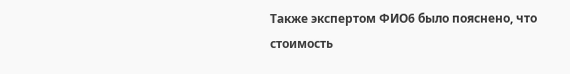Также экспертом ФИО6 было пояснено, что стоимость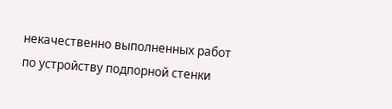некачественно выполненных работ по устройству подпорной стенки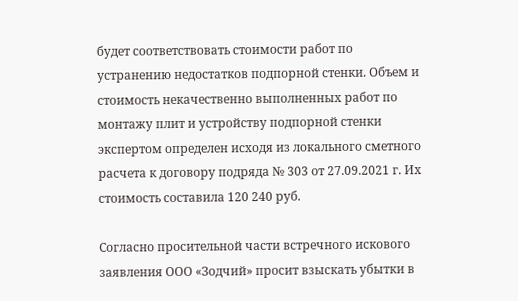будет соответствовать стоимости работ по устранению недостатков подпорной стенки. Объем и стоимость некачественно выполненных работ по монтажу плит и устройству подпорной стенки экспертом определен исходя из локального сметного расчета к договору подряда № 303 от 27.09.2021 г. Их стоимость составила 120 240 руб.

Согласно просительной части встречного искового заявления ООО «Зодчий» просит взыскать убытки в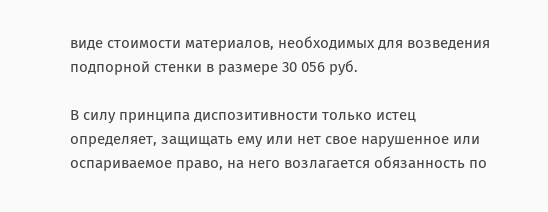виде стоимости материалов, необходимых для возведения подпорной стенки в размере 30 056 руб.

В силу принципа диспозитивности только истец определяет, защищать ему или нет свое нарушенное или оспариваемое право, на него возлагается обязанность по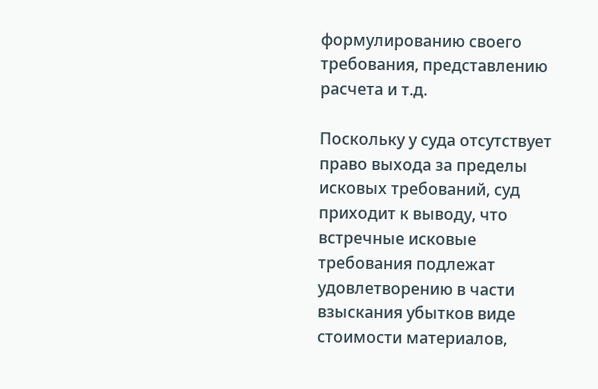формулированию своего требования, представлению расчета и т.д.

Поскольку у суда отсутствует право выхода за пределы исковых требований, суд приходит к выводу, что встречные исковые требования подлежат удовлетворению в части взыскания убытков виде стоимости материалов,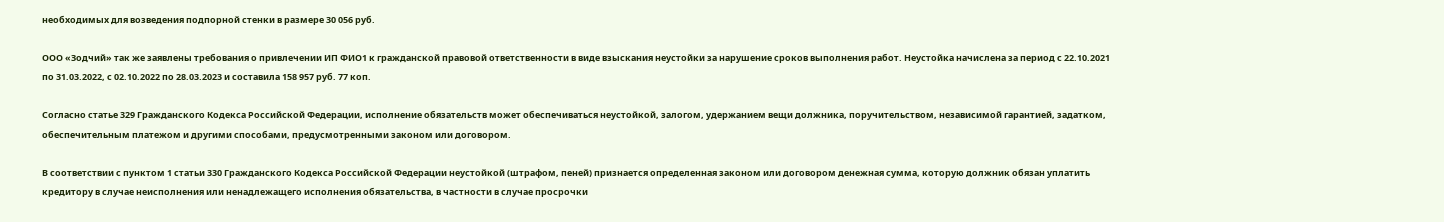необходимых для возведения подпорной стенки в размере 30 056 руб.

ООО «Зодчий» так же заявлены требования о привлечении ИП ФИО1 к гражданской правовой ответственности в виде взыскания неустойки за нарушение сроков выполнения работ. Неустойка начислена за период с 22.10.2021 по 31.03.2022, с 02.10.2022 по 28.03.2023 и составила 158 957 руб. 77 коп.

Согласно статье 329 Гражданского Кодекса Российской Федерации, исполнение обязательств может обеспечиваться неустойкой, залогом, удержанием вещи должника, поручительством, независимой гарантией, задатком, обеспечительным платежом и другими способами, предусмотренными законом или договором.

В соответствии с пунктом 1 статьи 330 Гражданского Кодекса Российской Федерации неустойкой (штрафом, пеней) признается определенная законом или договором денежная сумма, которую должник обязан уплатить кредитору в случае неисполнения или ненадлежащего исполнения обязательства, в частности в случае просрочки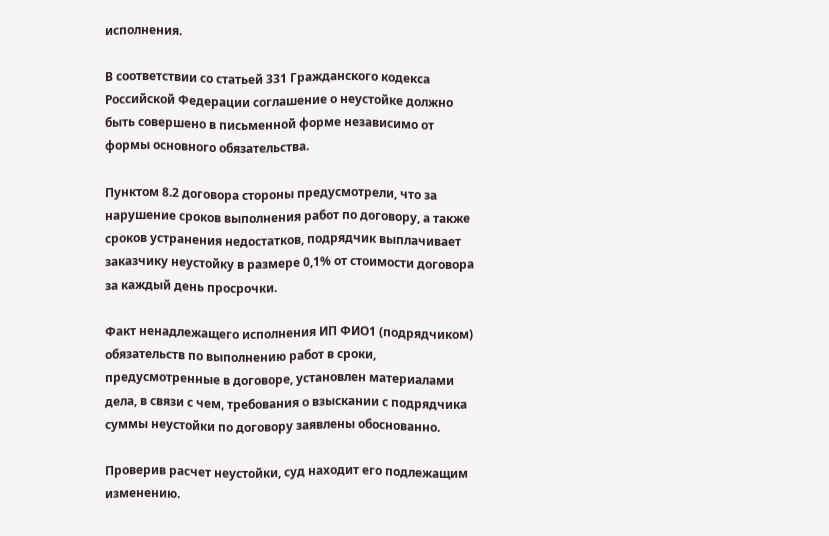исполнения.

В соответствии со статьей 331 Гражданского кодекса Российской Федерации соглашение о неустойке должно быть совершено в письменной форме независимо от формы основного обязательства.

Пунктом 8.2 договора стороны предусмотрели, что за нарушение сроков выполнения работ по договору, а также сроков устранения недостатков, подрядчик выплачивает заказчику неустойку в размере 0,1% от стоимости договора за каждый день просрочки.

Факт ненадлежащего исполнения ИП ФИО1 (подрядчиком) обязательств по выполнению работ в сроки, предусмотренные в договоре, установлен материалами дела, в связи с чем, требования о взыскании с подрядчика суммы неустойки по договору заявлены обоснованно.

Проверив расчет неустойки, суд находит его подлежащим изменению.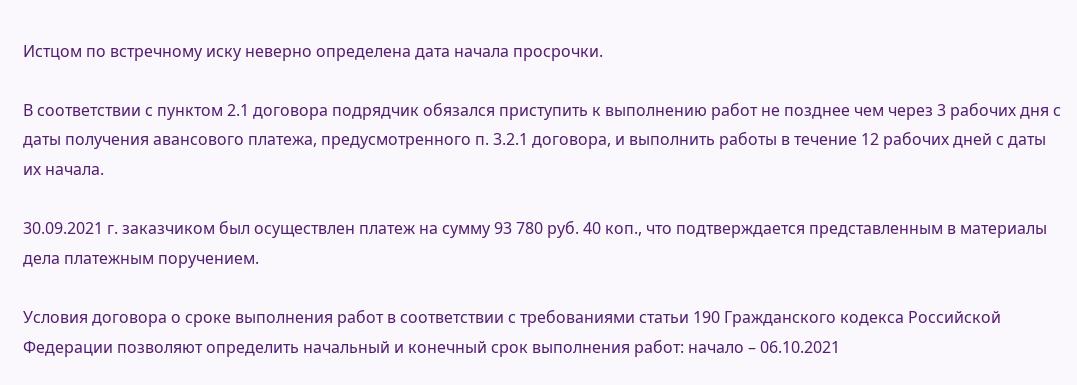Истцом по встречному иску неверно определена дата начала просрочки.

В соответствии с пунктом 2.1 договора подрядчик обязался приступить к выполнению работ не позднее чем через 3 рабочих дня с даты получения авансового платежа, предусмотренного п. 3.2.1 договора, и выполнить работы в течение 12 рабочих дней с даты их начала.

30.09.2021 г. заказчиком был осуществлен платеж на сумму 93 780 руб. 40 коп., что подтверждается представленным в материалы дела платежным поручением.

Условия договора о сроке выполнения работ в соответствии с требованиями статьи 190 Гражданского кодекса Российской Федерации позволяют определить начальный и конечный срок выполнения работ: начало – 06.10.2021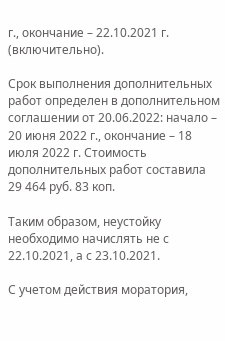г., окончание – 22.10.2021 г. (включительно).

Срок выполнения дополнительных работ определен в дополнительном соглашении от 20.06.2022: начало – 20 июня 2022 г., окончание – 18 июля 2022 г. Стоимость дополнительных работ составила 29 464 руб. 83 коп.

Таким образом, неустойку необходимо начислять не с 22.10.2021, а с 23.10.2021.

С учетом действия моратория,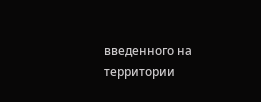введенного на территории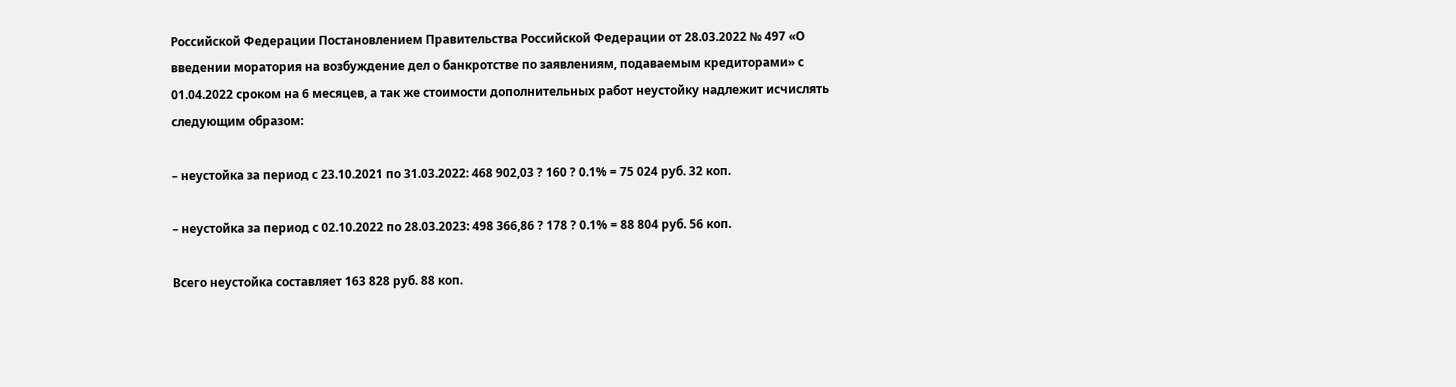Российской Федерации Постановлением Правительства Российской Федерации от 28.03.2022 № 497 «О введении моратория на возбуждение дел о банкротстве по заявлениям, подаваемым кредиторами» с 01.04.2022 сроком на 6 месяцев, а так же стоимости дополнительных работ неустойку надлежит исчислять следующим образом:

– неустойка за период с 23.10.2021 по 31.03.2022: 468 902,03 ? 160 ? 0.1% = 75 024 руб. 32 коп.

– неустойка за период с 02.10.2022 по 28.03.2023: 498 366,86 ? 178 ? 0.1% = 88 804 руб. 56 коп.

Всего неустойка составляет 163 828 руб. 88 коп.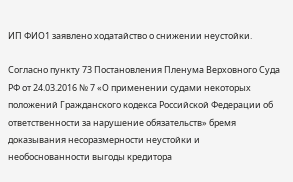ИП ФИО1 заявлено ходатайство о снижении неустойки.

Согласно пункту 73 Постановления Пленума Верховного Суда РФ от 24.03.2016 № 7 «О применении судами некоторых положений Гражданского кодекса Российской Федерации об ответственности за нарушение обязательств» бремя доказывания несоразмерности неустойки и необоснованности выгоды кредитора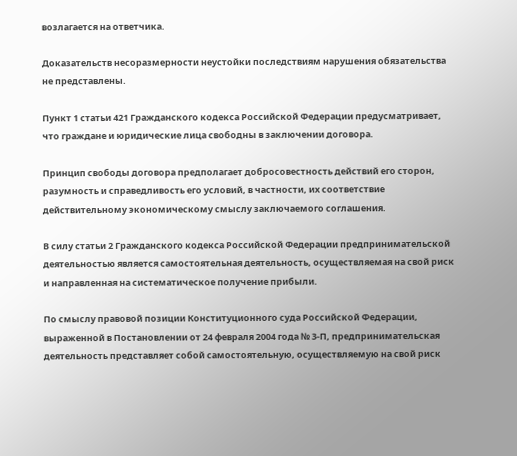возлагается на ответчика.

Доказательств несоразмерности неустойки последствиям нарушения обязательства не представлены.

Пункт 1 статьи 421 Гражданского кодекса Российской Федерации предусматривает, что граждане и юридические лица свободны в заключении договора.

Принцип свободы договора предполагает добросовестность действий его сторон, разумность и справедливость его условий, в частности, их соответствие действительному экономическому смыслу заключаемого соглашения.

В силу статьи 2 Гражданского кодекса Российской Федерации предпринимательской деятельностью является самостоятельная деятельность, осуществляемая на свой риск и направленная на систематическое получение прибыли.

По смыслу правовой позиции Конституционного суда Российской Федерации, выраженной в Постановлении от 24 февраля 2004 года № 3-П, предпринимательская деятельность представляет собой самостоятельную, осуществляемую на свой риск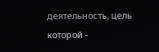деятельность, цель которой -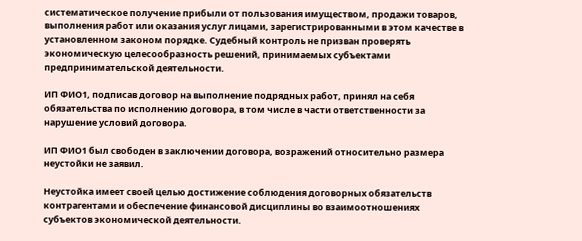систематическое получение прибыли от пользования имуществом, продажи товаров, выполнения работ или оказания услуг лицами, зарегистрированными в этом качестве в установленном законом порядке. Судебный контроль не призван проверять экономическую целесообразность решений, принимаемых субъектами предпринимательской деятельности.

ИП ФИО1, подписав договор на выполнение подрядных работ, принял на себя обязательства по исполнению договора, в том числе в части ответственности за нарушение условий договора.

ИП ФИО1 был свободен в заключении договора, возражений относительно размера неустойки не заявил.

Неустойка имеет своей целью достижение соблюдения договорных обязательств контрагентами и обеспечение финансовой дисциплины во взаимоотношениях субъектов экономической деятельности.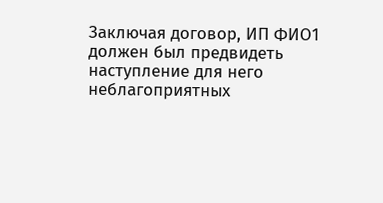Заключая договор, ИП ФИО1 должен был предвидеть наступление для него неблагоприятных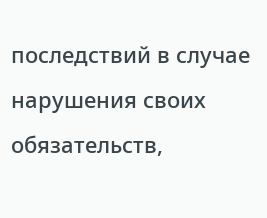последствий в случае нарушения своих обязательств,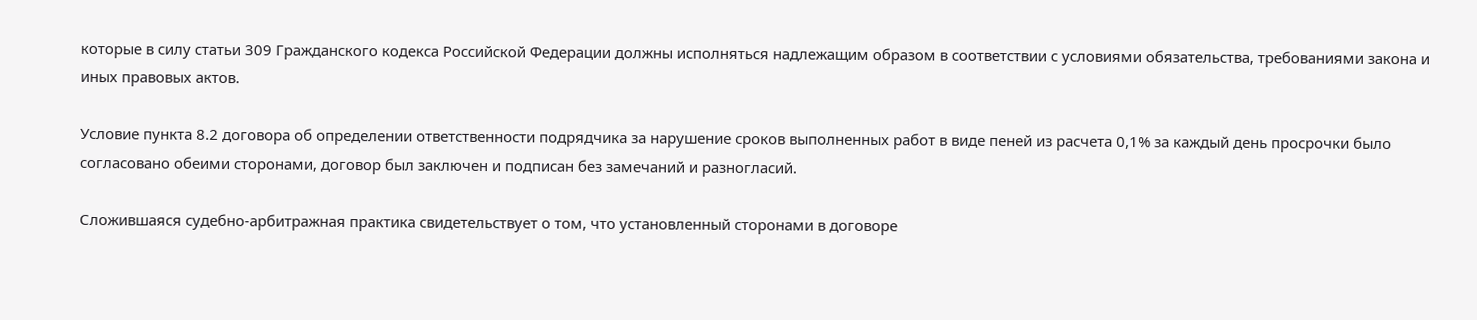которые в силу статьи 309 Гражданского кодекса Российской Федерации должны исполняться надлежащим образом в соответствии с условиями обязательства, требованиями закона и иных правовых актов.

Условие пункта 8.2 договора об определении ответственности подрядчика за нарушение сроков выполненных работ в виде пеней из расчета 0,1% за каждый день просрочки было согласовано обеими сторонами, договор был заключен и подписан без замечаний и разногласий.

Сложившаяся судебно-арбитражная практика свидетельствует о том, что установленный сторонами в договоре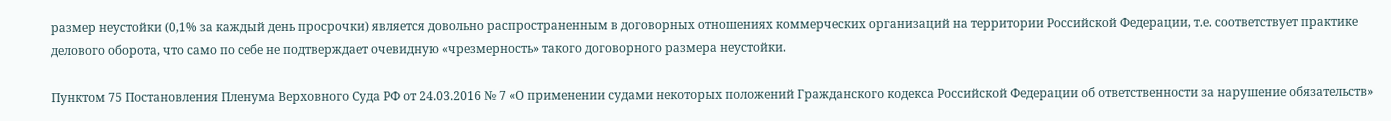размер неустойки (0,1% за каждый день просрочки) является довольно распространенным в договорных отношениях коммерческих организаций на территории Российской Федерации, т.е. соответствует практике делового оборота, что само по себе не подтверждает очевидную «чрезмерность» такого договорного размера неустойки.

Пунктом 75 Постановления Пленума Верховного Суда РФ от 24.03.2016 № 7 «О применении судами некоторых положений Гражданского кодекса Российской Федерации об ответственности за нарушение обязательств»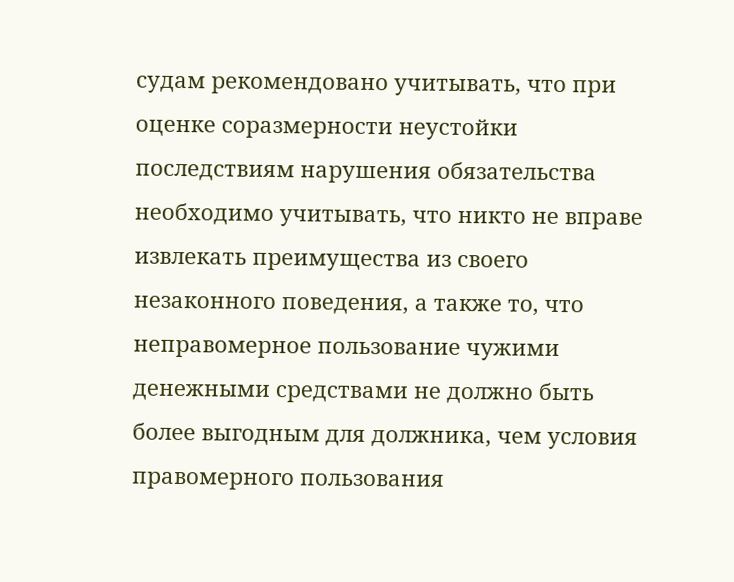судам рекомендовано учитывать, что при оценке соразмерности неустойки последствиям нарушения обязательства необходимо учитывать, что никто не вправе извлекать преимущества из своего незаконного поведения, а также то, что неправомерное пользование чужими денежными средствами не должно быть более выгодным для должника, чем условия правомерного пользования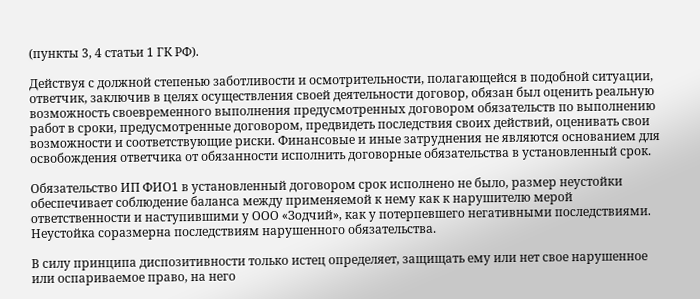(пункты 3, 4 статьи 1 ГК РФ).

Действуя с должной степенью заботливости и осмотрительности, полагающейся в подобной ситуации, ответчик, заключив в целях осуществления своей деятельности договор, обязан был оценить реальную возможность своевременного выполнения предусмотренных договором обязательств по выполнению работ в сроки, предусмотренные договором, предвидеть последствия своих действий, оценивать свои возможности и соответствующие риски. Финансовые и иные затруднения не являются основанием для освобождения ответчика от обязанности исполнить договорные обязательства в установленный срок.

Обязательство ИП ФИО1 в установленный договором срок исполнено не было, размер неустойки обеспечивает соблюдение баланса между применяемой к нему как к нарушителю мерой ответственности и наступившими у ООО «Зодчий», как у потерпевшего негативными последствиями. Неустойка соразмерна последствиям нарушенного обязательства.

В силу принципа диспозитивности только истец определяет, защищать ему или нет свое нарушенное или оспариваемое право, на него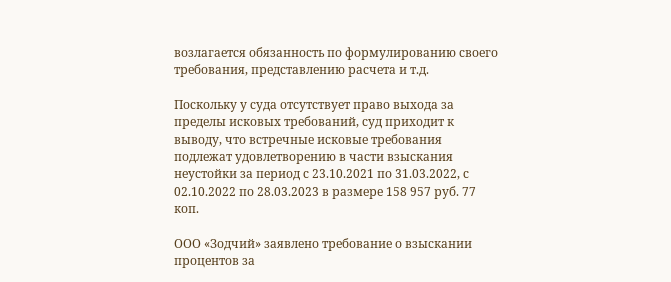возлагается обязанность по формулированию своего требования, представлению расчета и т.д.

Поскольку у суда отсутствует право выхода за пределы исковых требований, суд приходит к выводу, что встречные исковые требования подлежат удовлетворению в части взыскания неустойки за период с 23.10.2021 по 31.03.2022, с 02.10.2022 по 28.03.2023 в размере 158 957 руб. 77 коп.

ООО «Зодчий» заявлено требование о взыскании процентов за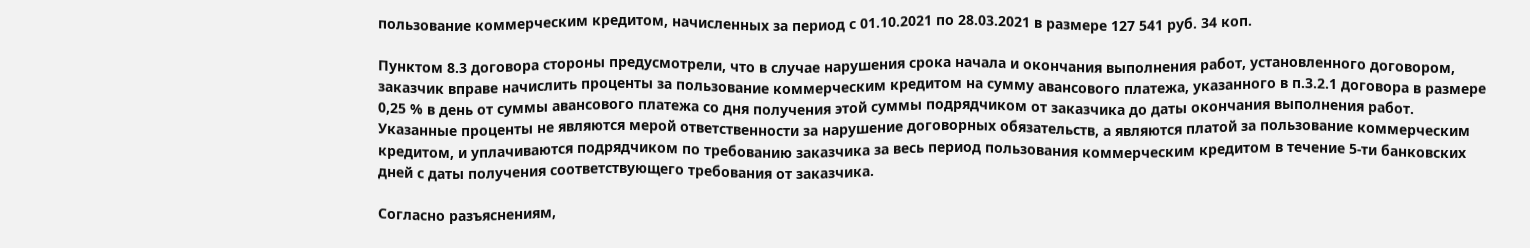пользование коммерческим кредитом, начисленных за период с 01.10.2021 по 28.03.2021 в размере 127 541 руб. 34 коп.

Пунктом 8.3 договора стороны предусмотрели, что в случае нарушения срока начала и окончания выполнения работ, установленного договором, заказчик вправе начислить проценты за пользование коммерческим кредитом на сумму авансового платежа, указанного в п.3.2.1 договора в размере 0,25 % в день от суммы авансового платежа со дня получения этой суммы подрядчиком от заказчика до даты окончания выполнения работ. Указанные проценты не являются мерой ответственности за нарушение договорных обязательств, а являются платой за пользование коммерческим кредитом, и уплачиваются подрядчиком по требованию заказчика за весь период пользования коммерческим кредитом в течение 5-ти банковских дней с даты получения соответствующего требования от заказчика.

Согласно разъяснениям,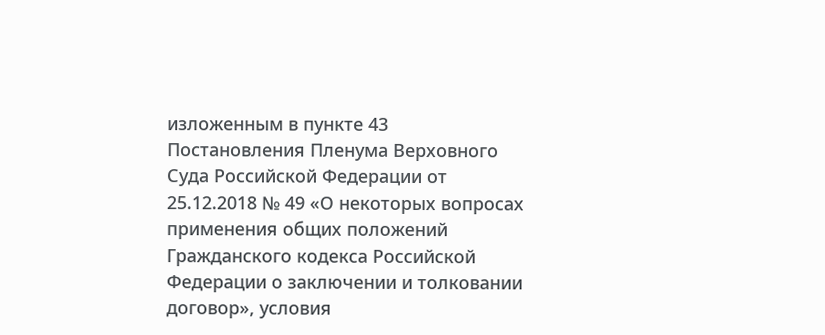изложенным в пункте 43 Постановления Пленума Верховного Суда Российской Федерации от 25.12.2018 № 49 «О некоторых вопросах применения общих положений Гражданского кодекса Российской Федерации о заключении и толковании договор», условия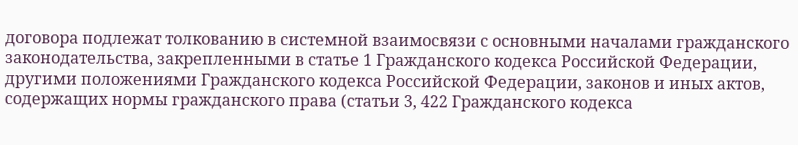договора подлежат толкованию в системной взаимосвязи с основными началами гражданского законодательства, закрепленными в статье 1 Гражданского кодекса Российской Федерации, другими положениями Гражданского кодекса Российской Федерации, законов и иных актов, содержащих нормы гражданского права (статьи 3, 422 Гражданского кодекса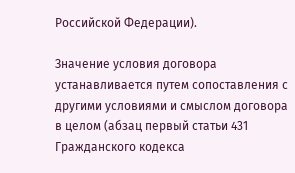Российской Федерации).

Значение условия договора устанавливается путем сопоставления с другими условиями и смыслом договора в целом (абзац первый статьи 431 Гражданского кодекса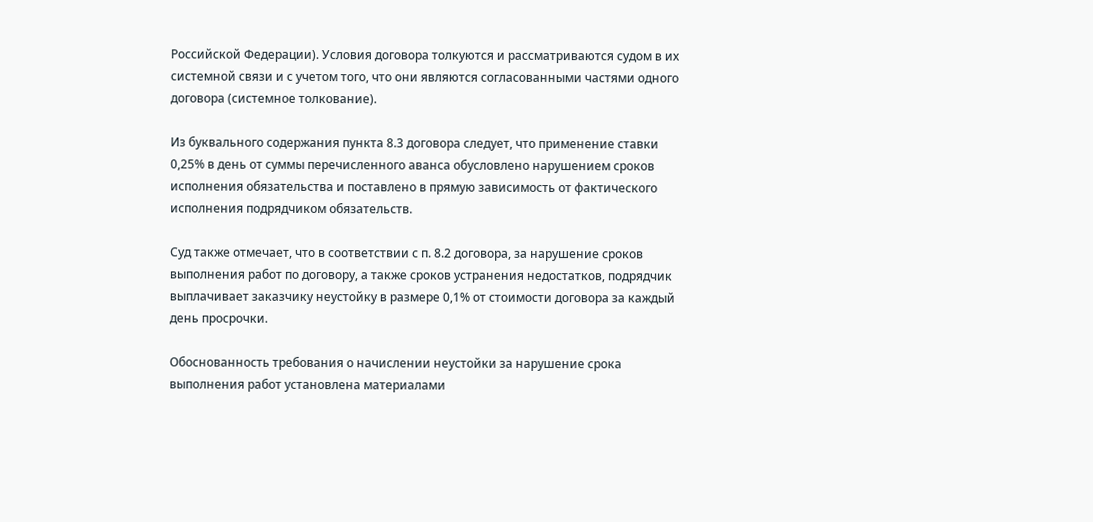Российской Федерации). Условия договора толкуются и рассматриваются судом в их системной связи и с учетом того, что они являются согласованными частями одного договора (системное толкование).

Из буквального содержания пункта 8.3 договора следует, что применение ставки 0,25% в день от суммы перечисленного аванса обусловлено нарушением сроков исполнения обязательства и поставлено в прямую зависимость от фактического исполнения подрядчиком обязательств.

Суд также отмечает, что в соответствии с п. 8.2 договора, за нарушение сроков выполнения работ по договору, а также сроков устранения недостатков, подрядчик выплачивает заказчику неустойку в размере 0,1% от стоимости договора за каждый день просрочки.

Обоснованность требования о начислении неустойки за нарушение срока выполнения работ установлена материалами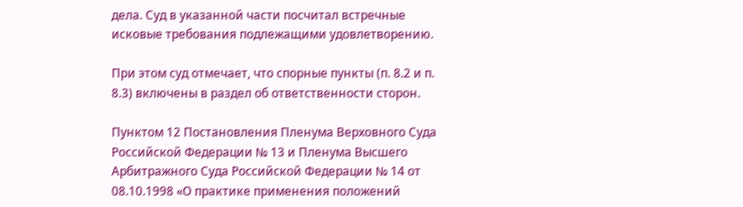дела. Суд в указанной части посчитал встречные исковые требования подлежащими удовлетворению.

При этом суд отмечает, что спорные пункты (п. 8.2 и п. 8.3) включены в раздел об ответственности сторон.

Пунктом 12 Постановления Пленума Верховного Суда Российской Федерации № 13 и Пленума Высшего Арбитражного Суда Российской Федерации № 14 от 08.10.1998 «О практике применения положений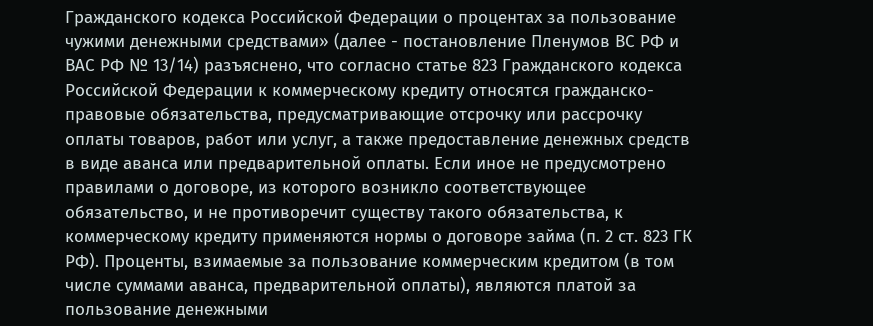Гражданского кодекса Российской Федерации о процентах за пользование чужими денежными средствами» (далее - постановление Пленумов ВС РФ и ВАС РФ № 13/14) разъяснено, что согласно статье 823 Гражданского кодекса Российской Федерации к коммерческому кредиту относятся гражданско-правовые обязательства, предусматривающие отсрочку или рассрочку оплаты товаров, работ или услуг, а также предоставление денежных средств в виде аванса или предварительной оплаты. Если иное не предусмотрено правилами о договоре, из которого возникло соответствующее обязательство, и не противоречит существу такого обязательства, к коммерческому кредиту применяются нормы о договоре займа (п. 2 ст. 823 ГК РФ). Проценты, взимаемые за пользование коммерческим кредитом (в том числе суммами аванса, предварительной оплаты), являются платой за пользование денежными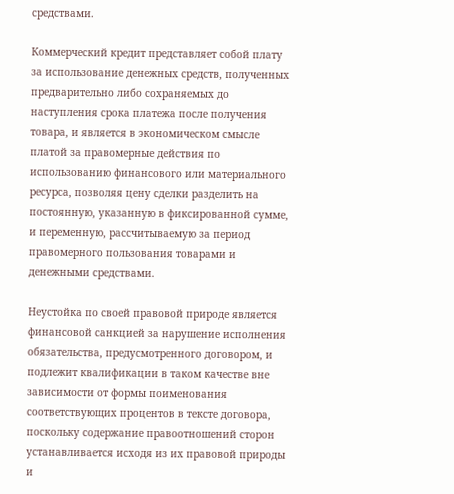средствами.

Коммерческий кредит представляет собой плату за использование денежных средств, полученных предварительно либо сохраняемых до наступления срока платежа после получения товара, и является в экономическом смысле платой за правомерные действия по использованию финансового или материального ресурса, позволяя цену сделки разделить на постоянную, указанную в фиксированной сумме, и переменную, рассчитываемую за период правомерного пользования товарами и денежными средствами.

Неустойка по своей правовой природе является финансовой санкцией за нарушение исполнения обязательства, предусмотренного договором, и подлежит квалификации в таком качестве вне зависимости от формы поименования соответствующих процентов в тексте договора, поскольку содержание правоотношений сторон устанавливается исходя из их правовой природы и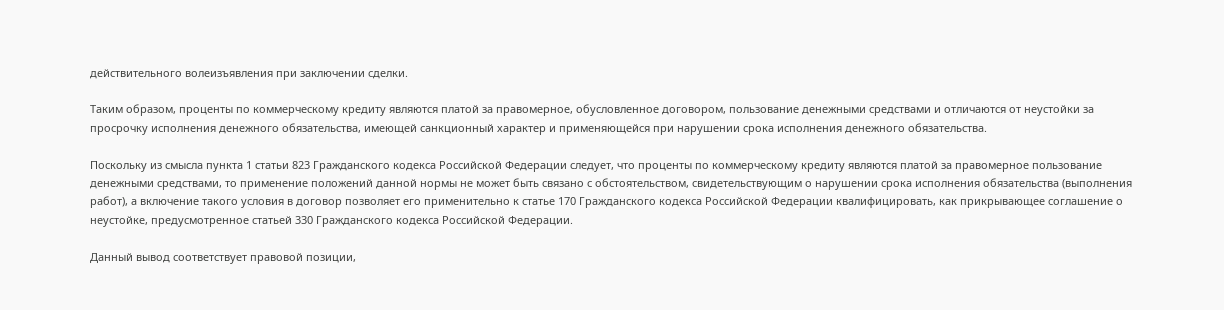действительного волеизъявления при заключении сделки.

Таким образом, проценты по коммерческому кредиту являются платой за правомерное, обусловленное договором, пользование денежными средствами и отличаются от неустойки за просрочку исполнения денежного обязательства, имеющей санкционный характер и применяющейся при нарушении срока исполнения денежного обязательства.

Поскольку из смысла пункта 1 статьи 823 Гражданского кодекса Российской Федерации следует, что проценты по коммерческому кредиту являются платой за правомерное пользование денежными средствами, то применение положений данной нормы не может быть связано с обстоятельством, свидетельствующим о нарушении срока исполнения обязательства (выполнения работ), а включение такого условия в договор позволяет его применительно к статье 170 Гражданского кодекса Российской Федерации квалифицировать, как прикрывающее соглашение о неустойке, предусмотренное статьей 330 Гражданского кодекса Российской Федерации.

Данный вывод соответствует правовой позиции,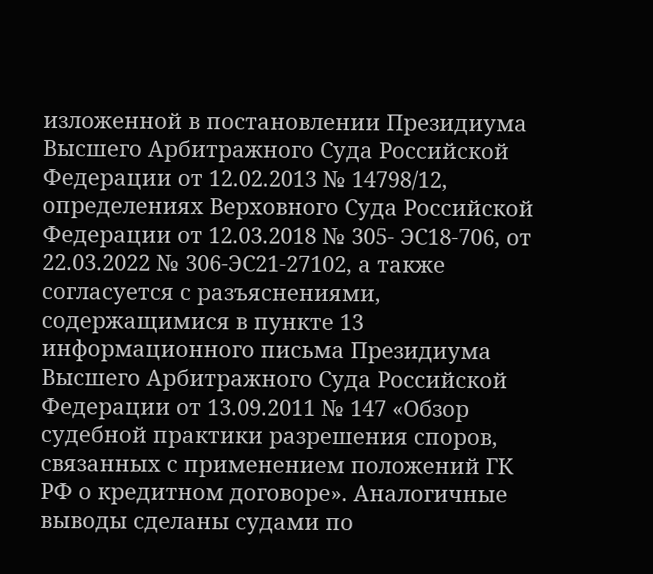изложенной в постановлении Президиума Высшего Арбитражного Суда Российской Федерации от 12.02.2013 № 14798/12, определениях Верховного Суда Российской Федерации от 12.03.2018 № 305- ЭС18-706, от 22.03.2022 № 306-ЭС21-27102, а также согласуется с разъяснениями, содержащимися в пункте 13 информационного письма Президиума Высшего Арбитражного Суда Российской Федерации от 13.09.2011 № 147 «Обзор судебной практики разрешения споров, связанных с применением положений ГК РФ о кредитном договоре». Аналогичные выводы сделаны судами по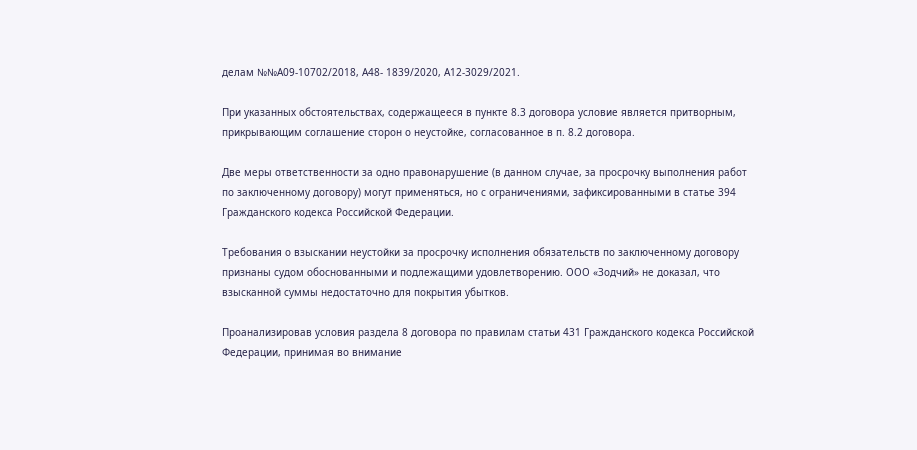делам №№А09-10702/2018, А48- 1839/2020, А12-3029/2021.

При указанных обстоятельствах, содержащееся в пункте 8.3 договора условие является притворным, прикрывающим соглашение сторон о неустойке, согласованное в п. 8.2 договора.

Две меры ответственности за одно правонарушение (в данном случае, за просрочку выполнения работ по заключенному договору) могут применяться, но с ограничениями, зафиксированными в статье 394 Гражданского кодекса Российской Федерации.

Требования о взыскании неустойки за просрочку исполнения обязательств по заключенному договору признаны судом обоснованными и подлежащими удовлетворению. ООО «Зодчий» не доказал, что взысканной суммы недостаточно для покрытия убытков.

Проанализировав условия раздела 8 договора по правилам статьи 431 Гражданского кодекса Российской Федерации, принимая во внимание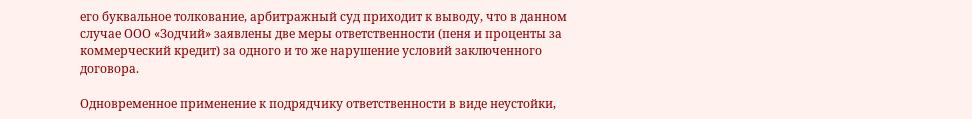его буквальное толкование, арбитражный суд приходит к выводу, что в данном случае ООО «Зодчий» заявлены две меры ответственности (пеня и проценты за коммерческий кредит) за одного и то же нарушение условий заключенного договора.

Одновременное применение к подрядчику ответственности в виде неустойки,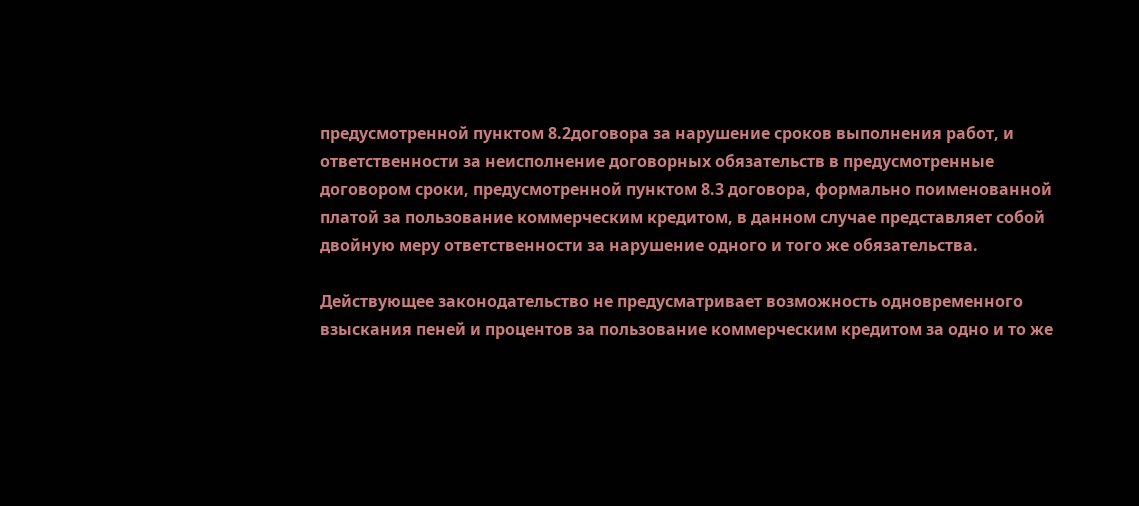предусмотренной пунктом 8.2договора за нарушение сроков выполнения работ, и ответственности за неисполнение договорных обязательств в предусмотренные договором сроки, предусмотренной пунктом 8.3 договора, формально поименованной платой за пользование коммерческим кредитом, в данном случае представляет собой двойную меру ответственности за нарушение одного и того же обязательства.

Действующее законодательство не предусматривает возможность одновременного взыскания пеней и процентов за пользование коммерческим кредитом за одно и то же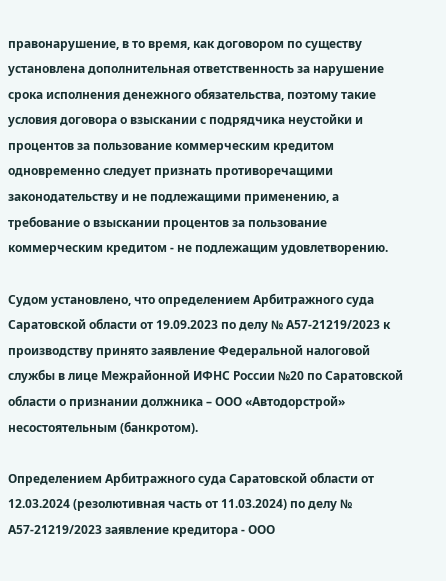правонарушение, в то время, как договором по существу установлена дополнительная ответственность за нарушение срока исполнения денежного обязательства, поэтому такие условия договора о взыскании с подрядчика неустойки и процентов за пользование коммерческим кредитом одновременно следует признать противоречащими законодательству и не подлежащими применению, а требование о взыскании процентов за пользование коммерческим кредитом - не подлежащим удовлетворению.

Судом установлено, что определением Арбитражного суда Саратовской области от 19.09.2023 по делу № А57-21219/2023 к производству принято заявление Федеральной налоговой службы в лице Межрайонной ИФНС России №20 по Саратовской области о признании должника – ООО «Автодорстрой» несостоятельным (банкротом).

Определением Арбитражного суда Саратовской области от 12.03.2024 (резолютивная часть от 11.03.2024) по делу № А57-21219/2023 заявление кредитора - ООО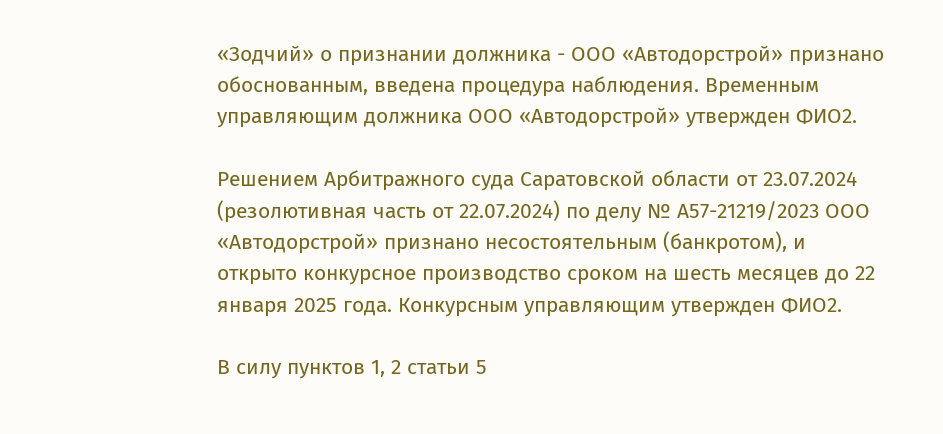«Зодчий» о признании должника - ООО «Автодорстрой» признано обоснованным, введена процедура наблюдения. Временным управляющим должника ООО «Автодорстрой» утвержден ФИО2.

Решением Арбитражного суда Саратовской области от 23.07.2024 (резолютивная часть от 22.07.2024) по делу № А57-21219/2023 ООО «Автодорстрой» признано несостоятельным (банкротом), и открыто конкурсное производство сроком на шесть месяцев до 22 января 2025 года. Конкурсным управляющим утвержден ФИО2.

В силу пунктов 1, 2 статьи 5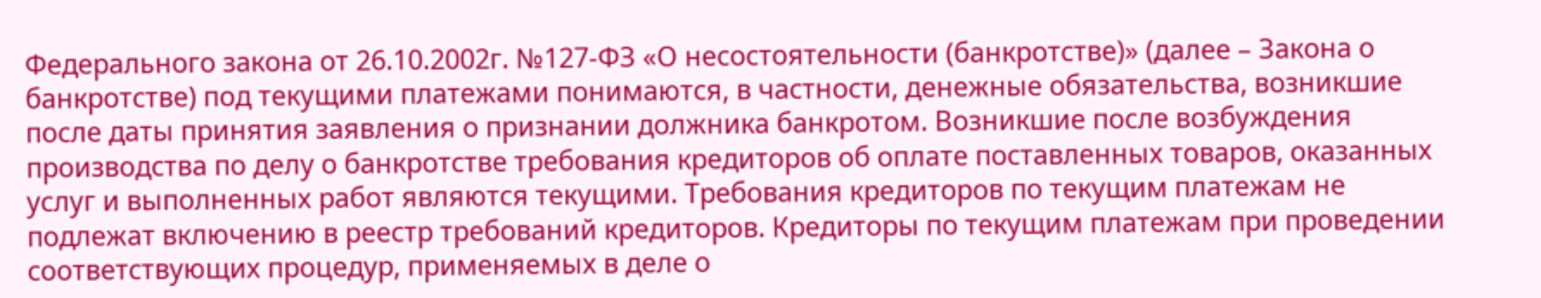Федерального закона от 26.10.2002г. №127-ФЗ «О несостоятельности (банкротстве)» (далее – Закона о банкротстве) под текущими платежами понимаются, в частности, денежные обязательства, возникшие после даты принятия заявления о признании должника банкротом. Возникшие после возбуждения производства по делу о банкротстве требования кредиторов об оплате поставленных товаров, оказанных услуг и выполненных работ являются текущими. Требования кредиторов по текущим платежам не подлежат включению в реестр требований кредиторов. Кредиторы по текущим платежам при проведении соответствующих процедур, применяемых в деле о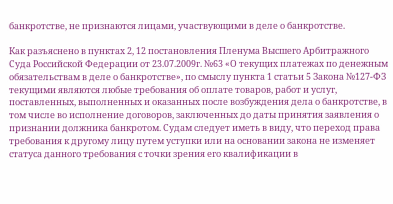банкротстве, не признаются лицами, участвующими в деле о банкротстве.

Как разъяснено в пунктах 2, 12 постановления Пленума Высшего Арбитражного Суда Российской Федерации от 23.07.2009г. №63 «О текущих платежах по денежным обязательствам в деле о банкротстве», по смыслу пункта 1 статьи 5 Закона №127-ФЗ текущими являются любые требования об оплате товаров, работ и услуг, поставленных, выполненных и оказанных после возбуждения дела о банкротстве, в том числе во исполнение договоров, заключенных до даты принятия заявления о признании должника банкротом. Судам следует иметь в виду, что переход права требования к другому лицу путем уступки или на основании закона не изменяет статуса данного требования с точки зрения его квалификации в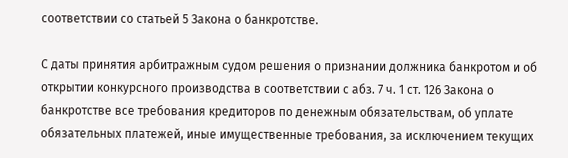соответствии со статьей 5 Закона о банкротстве.

С даты принятия арбитражным судом решения о признании должника банкротом и об открытии конкурсного производства в соответствии с абз. 7 ч. 1 ст. 126 Закона о банкротстве все требования кредиторов по денежным обязательствам, об уплате обязательных платежей, иные имущественные требования, за исключением текущих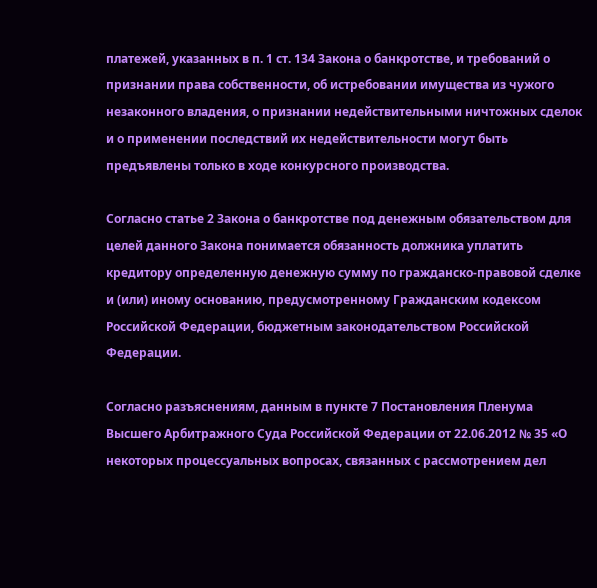платежей, указанных в п. 1 ст. 134 Закона о банкротстве, и требований о признании права собственности, об истребовании имущества из чужого незаконного владения, о признании недействительными ничтожных сделок и о применении последствий их недействительности могут быть предъявлены только в ходе конкурсного производства.

Согласно статье 2 Закона о банкротстве под денежным обязательством для целей данного Закона понимается обязанность должника уплатить кредитору определенную денежную сумму по гражданско-правовой сделке и (или) иному основанию, предусмотренному Гражданским кодексом Российской Федерации, бюджетным законодательством Российской Федерации.

Согласно разъяснениям, данным в пункте 7 Постановления Пленума Высшего Арбитражного Суда Российской Федерации от 22.06.2012 № 35 «О некоторых процессуальных вопросах, связанных с рассмотрением дел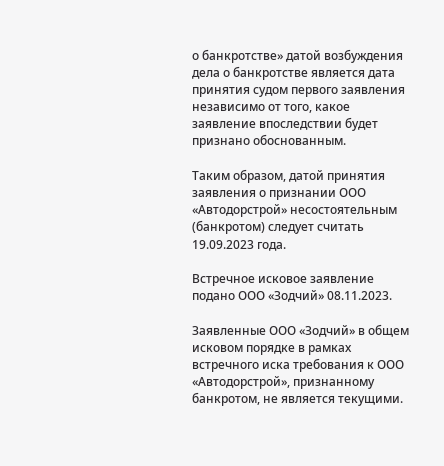о банкротстве» датой возбуждения дела о банкротстве является дата принятия судом первого заявления независимо от того, какое заявление впоследствии будет признано обоснованным.

Таким образом, датой принятия заявления о признании ООО «Автодорстрой» несостоятельным (банкротом) следует считать 19.09.2023 года.

Встречное исковое заявление подано ООО «Зодчий» 08.11.2023.

Заявленные ООО «Зодчий» в общем исковом порядке в рамках встречного иска требования к ООО «Автодорстрой», признанному банкротом, не является текущими.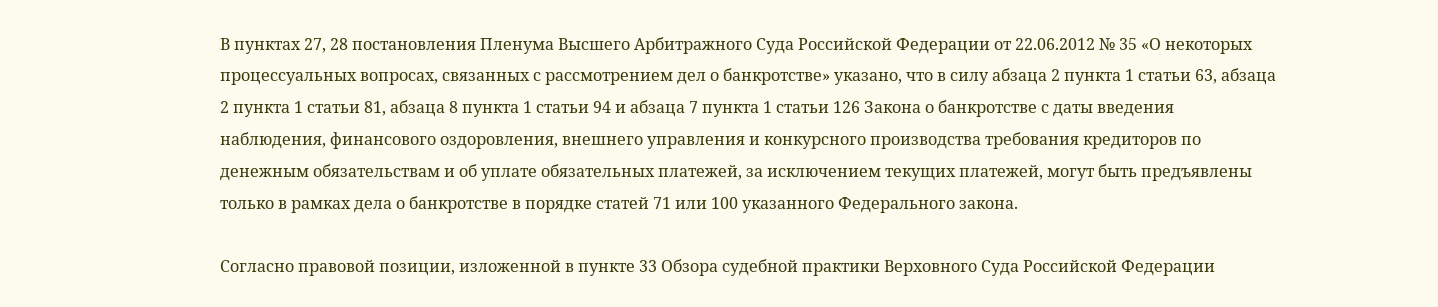В пунктах 27, 28 постановления Пленума Высшего Арбитражного Суда Российской Федерации от 22.06.2012 № 35 «О некоторых процессуальных вопросах, связанных с рассмотрением дел о банкротстве» указано, что в силу абзаца 2 пункта 1 статьи 63, абзаца 2 пункта 1 статьи 81, абзаца 8 пункта 1 статьи 94 и абзаца 7 пункта 1 статьи 126 Закона о банкротстве с даты введения наблюдения, финансового оздоровления, внешнего управления и конкурсного производства требования кредиторов по денежным обязательствам и об уплате обязательных платежей, за исключением текущих платежей, могут быть предъявлены только в рамках дела о банкротстве в порядке статей 71 или 100 указанного Федерального закона.

Согласно правовой позиции, изложенной в пункте 33 Обзора судебной практики Верховного Суда Российской Федерации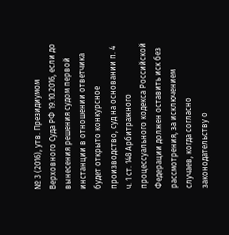№ 3 (2016), утв. Президиумом Верховного Суда РФ 19.10.2016, если до вынесения решения судом первой инстанции в отношении ответчика будет открыто конкурсное производство, суд на основании п. 4 ч. 1 ст. 148 Арбитражного процессуального кодекса Российской Федерации должен оставить иск без рассмотрения, за исключением случаев, когда согласно законодательству о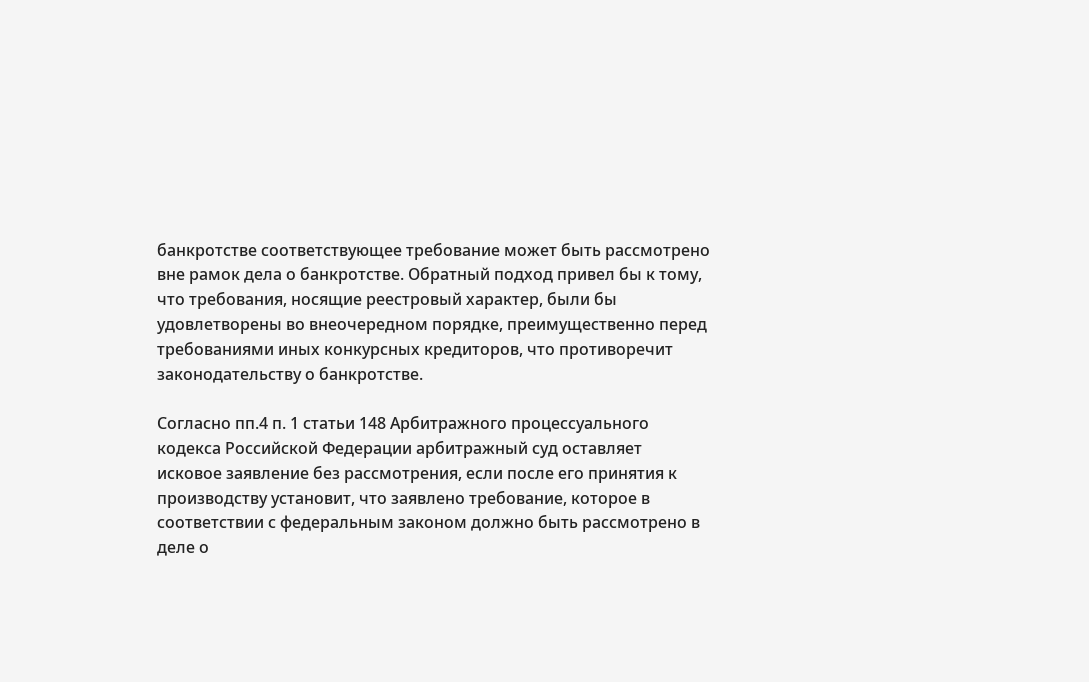банкротстве соответствующее требование может быть рассмотрено вне рамок дела о банкротстве. Обратный подход привел бы к тому, что требования, носящие реестровый характер, были бы удовлетворены во внеочередном порядке, преимущественно перед требованиями иных конкурсных кредиторов, что противоречит законодательству о банкротстве.

Согласно пп.4 п. 1 статьи 148 Арбитражного процессуального кодекса Российской Федерации арбитражный суд оставляет исковое заявление без рассмотрения, если после его принятия к производству установит, что заявлено требование, которое в соответствии с федеральным законом должно быть рассмотрено в деле о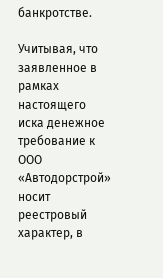банкротстве.

Учитывая, что заявленное в рамках настоящего иска денежное требование к ООО «Автодорстрой» носит реестровый характер, в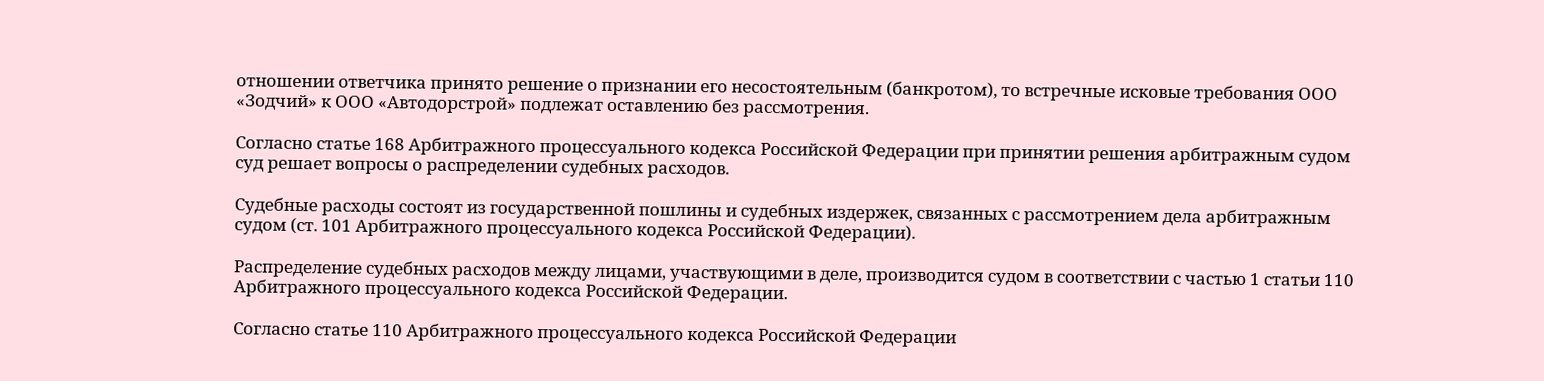отношении ответчика принято решение о признании его несостоятельным (банкротом), то встречные исковые требования ООО «Зодчий» к ООО «Автодорстрой» подлежат оставлению без рассмотрения.

Согласно статье 168 Арбитражного процессуального кодекса Российской Федерации при принятии решения арбитражным судом суд решает вопросы о распределении судебных расходов.

Судебные расходы состоят из государственной пошлины и судебных издержек, связанных с рассмотрением дела арбитражным судом (ст. 101 Арбитражного процессуального кодекса Российской Федерации).

Распределение судебных расходов между лицами, участвующими в деле, производится судом в соответствии с частью 1 статьи 110 Арбитражного процессуального кодекса Российской Федерации.

Согласно статье 110 Арбитражного процессуального кодекса Российской Федерации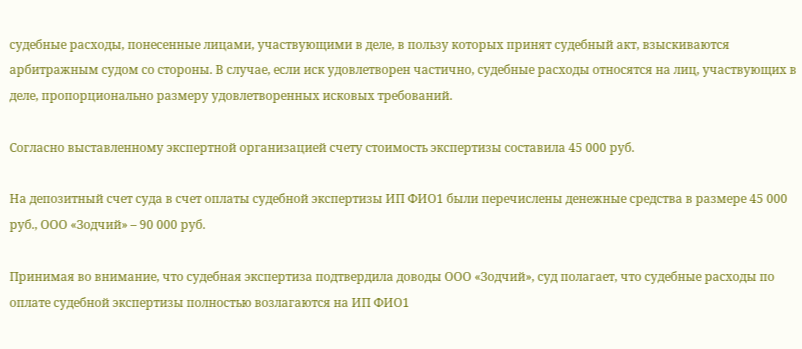судебные расходы, понесенные лицами, участвующими в деле, в пользу которых принят судебный акт, взыскиваются арбитражным судом со стороны. В случае, если иск удовлетворен частично, судебные расходы относятся на лиц, участвующих в деле, пропорционально размеру удовлетворенных исковых требований.

Согласно выставленному экспертной организацией счету стоимость экспертизы составила 45 000 руб.

На депозитный счет суда в счет оплаты судебной экспертизы ИП ФИО1 были перечислены денежные средства в размере 45 000 руб., ООО «Зодчий» – 90 000 руб.

Принимая во внимание, что судебная экспертиза подтвердила доводы ООО «Зодчий», суд полагает, что судебные расходы по оплате судебной экспертизы полностью возлагаются на ИП ФИО1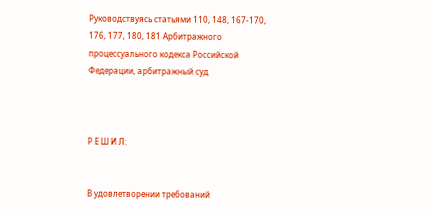Руководствуясь статьями 110, 148, 167-170, 176, 177, 180, 181 Арбитражного процессуального кодекса Российской Федерации, арбитражный суд



Р Е Ш И Л:


В удовлетворении требований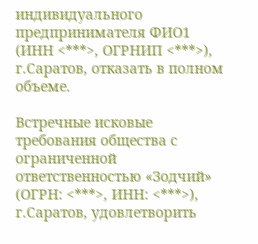индивидуального предпринимателя ФИО1 (ИНН <***>, ОГРНИП <***>), г.Саратов, отказать в полном объеме.

Встречные исковые требования общества с ограниченной ответственностью «Зодчий» (ОГРН: <***>, ИНН: <***>), г.Саратов, удовлетворить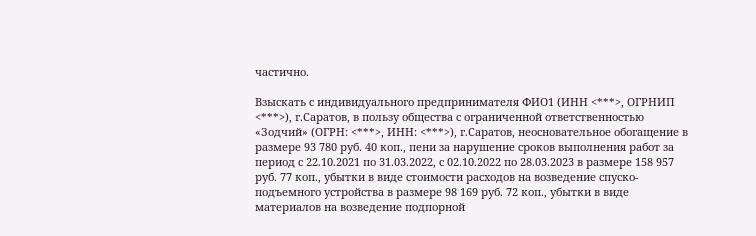частично.

Взыскать с индивидуального предпринимателя ФИО1 (ИНН <***>, ОГРНИП <***>), г.Саратов, в пользу общества с ограниченной ответственностью «Зодчий» (ОГРН: <***>, ИНН: <***>), г.Саратов, неосновательное обогащение в размере 93 780 руб. 40 коп., пени за нарушение сроков выполнения работ за период с 22.10.2021 по 31.03.2022, с 02.10.2022 по 28.03.2023 в размере 158 957 руб. 77 коп., убытки в виде стоимости расходов на возведение спуско-подъемного устройства в размере 98 169 руб. 72 коп., убытки в виде материалов на возведение подпорной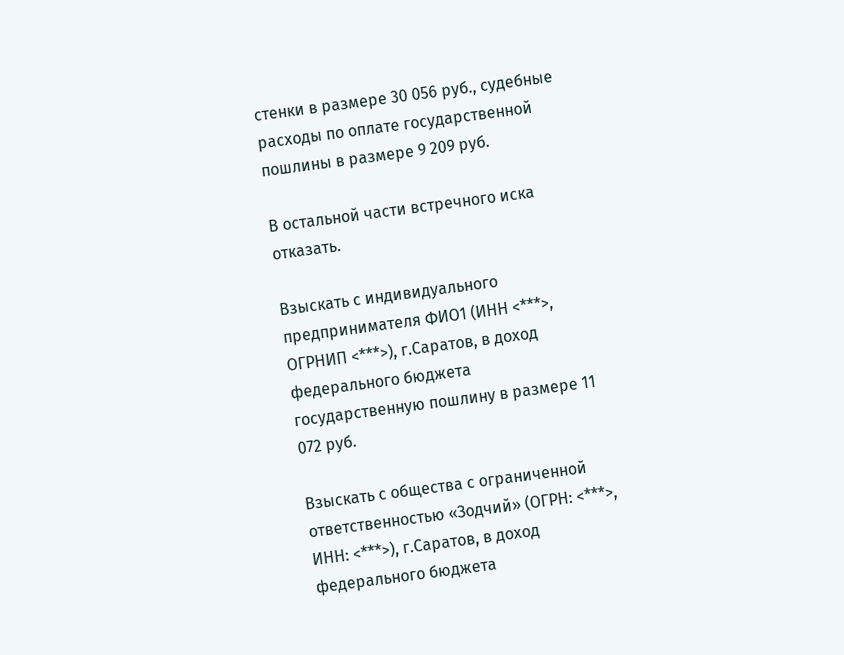стенки в размере 30 056 руб., судебные расходы по оплате государственной пошлины в размере 9 209 руб.

В остальной части встречного иска отказать.

Взыскать с индивидуального предпринимателя ФИО1 (ИНН <***>, ОГРНИП <***>), г.Саратов, в доход федерального бюджета государственную пошлину в размере 11 072 руб.

Взыскать с общества с ограниченной ответственностью «Зодчий» (ОГРН: <***>, ИНН: <***>), г.Саратов, в доход федерального бюджета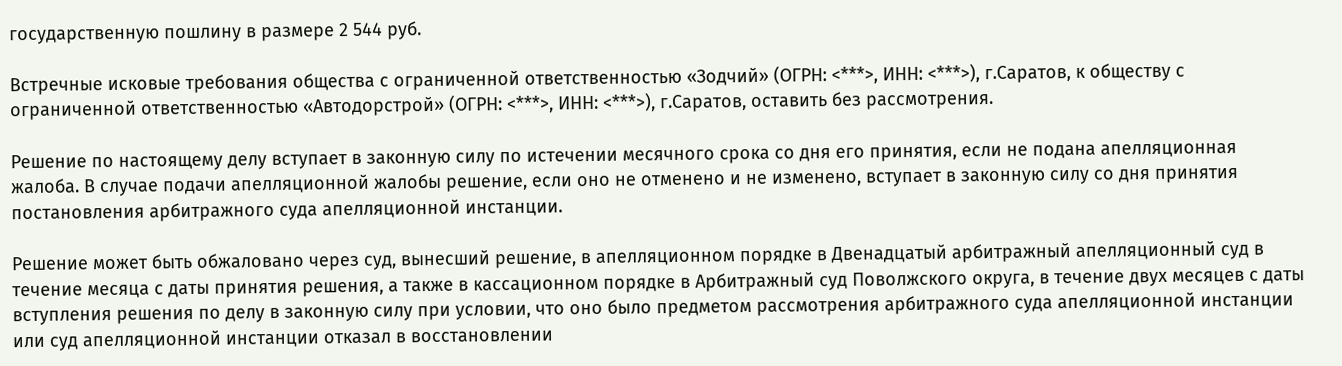государственную пошлину в размере 2 544 руб.

Встречные исковые требования общества с ограниченной ответственностью «Зодчий» (ОГРН: <***>, ИНН: <***>), г.Саратов, к обществу с ограниченной ответственностью «Автодорстрой» (ОГРН: <***>, ИНН: <***>), г.Саратов, оставить без рассмотрения.

Решение по настоящему делу вступает в законную силу по истечении месячного срока со дня его принятия, если не подана апелляционная жалоба. В случае подачи апелляционной жалобы решение, если оно не отменено и не изменено, вступает в законную силу со дня принятия постановления арбитражного суда апелляционной инстанции.

Решение может быть обжаловано через суд, вынесший решение, в апелляционном порядке в Двенадцатый арбитражный апелляционный суд в течение месяца с даты принятия решения, а также в кассационном порядке в Арбитражный суд Поволжского округа, в течение двух месяцев с даты вступления решения по делу в законную силу при условии, что оно было предметом рассмотрения арбитражного суда апелляционной инстанции или суд апелляционной инстанции отказал в восстановлении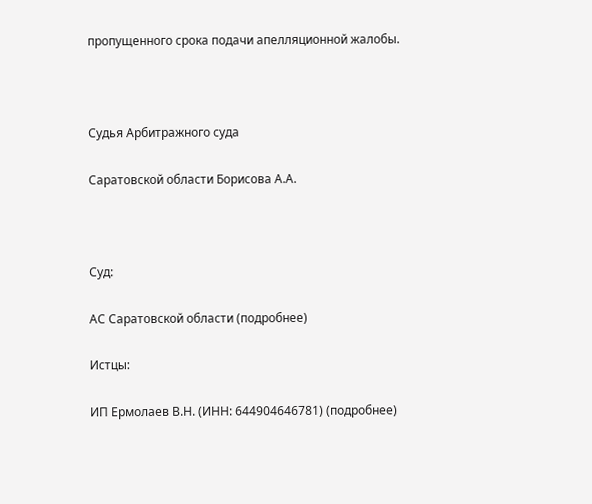пропущенного срока подачи апелляционной жалобы.



Судья Арбитражного суда

Саратовской области Борисова А.А.



Суд:

АС Саратовской области (подробнее)

Истцы:

ИП Ермолаев В.Н. (ИНН: 644904646781) (подробнее)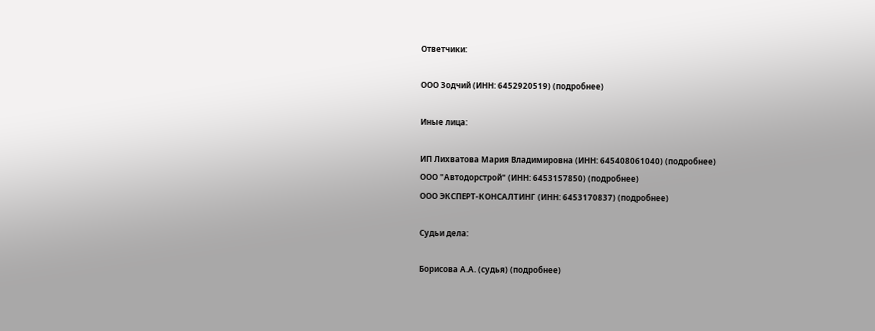Ответчики:

ООО Зодчий (ИНН: 6452920519) (подробнее)

Иные лица:

ИП Лихватова Мария Владимировна (ИНН: 645408061040) (подробнее)
ООО "Автодорстрой" (ИНН: 6453157850) (подробнее)
ООО ЭКСПЕРТ-КОНСАЛТИНГ (ИНН: 6453170837) (подробнее)

Судьи дела:

Борисова А.А. (судья) (подробнее)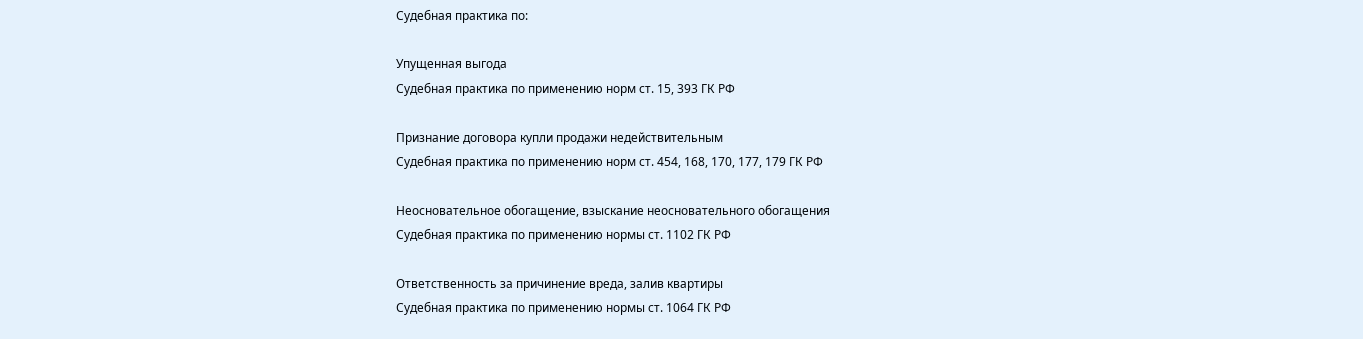Судебная практика по:

Упущенная выгода
Судебная практика по применению норм ст. 15, 393 ГК РФ

Признание договора купли продажи недействительным
Судебная практика по применению норм ст. 454, 168, 170, 177, 179 ГК РФ

Неосновательное обогащение, взыскание неосновательного обогащения
Судебная практика по применению нормы ст. 1102 ГК РФ

Ответственность за причинение вреда, залив квартиры
Судебная практика по применению нормы ст. 1064 ГК РФ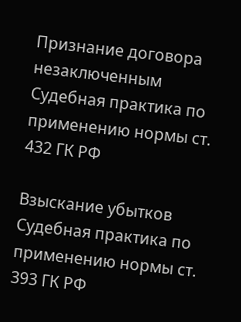Признание договора незаключенным
Судебная практика по применению нормы ст. 432 ГК РФ

Взыскание убытков
Судебная практика по применению нормы ст. 393 ГК РФ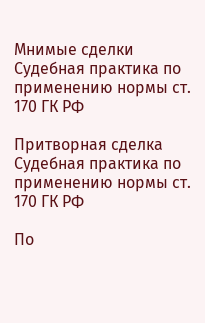Мнимые сделки
Судебная практика по применению нормы ст. 170 ГК РФ

Притворная сделка
Судебная практика по применению нормы ст. 170 ГК РФ

По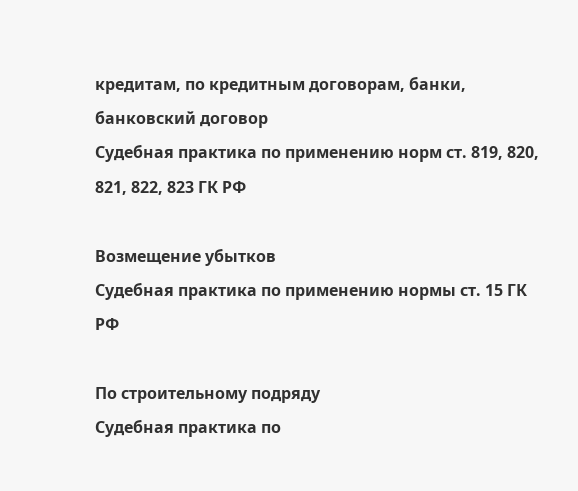кредитам, по кредитным договорам, банки, банковский договор
Судебная практика по применению норм ст. 819, 820, 821, 822, 823 ГК РФ

Возмещение убытков
Судебная практика по применению нормы ст. 15 ГК РФ

По строительному подряду
Судебная практика по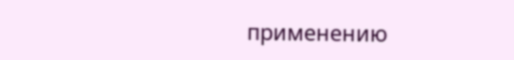применению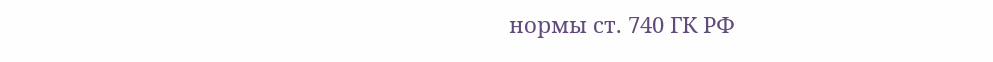нормы ст. 740 ГК РФ